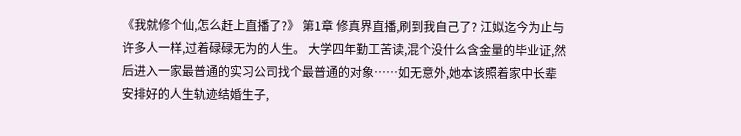《我就修个仙,怎么赶上直播了?》 第1章 修真界直播,刷到我自己了? 江姒迄今为止与许多人一样,过着碌碌无为的人生。 大学四年勤工苦读,混个没什么含金量的毕业证,然后进入一家最普通的实习公司找个最普通的对象……如无意外,她本该照着家中长辈安排好的人生轨迹结婚生子,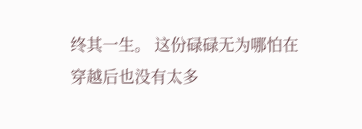终其一生。 这份碌碌无为哪怕在穿越后也没有太多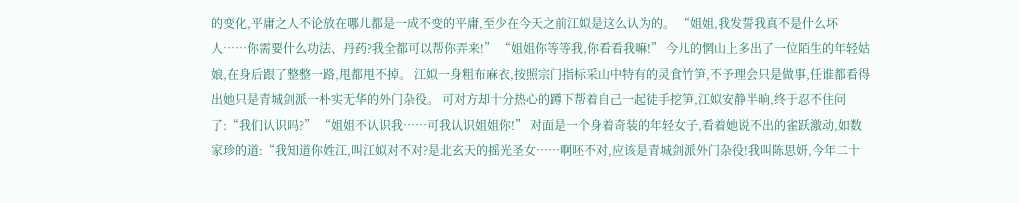的变化,平庸之人不论放在哪儿都是一成不变的平庸,至少在今天之前江姒是这么认为的。 “姐姐,我发誓我真不是什么坏人……你需要什么功法、丹药?我全都可以帮你弄来!” “姐姐你等等我,你看看我嘛!” 今儿的惘山上多出了一位陌生的年轻姑娘,在身后跟了整整一路,甩都甩不掉。 江姒一身粗布麻衣,按照宗门指标采山中特有的灵食竹笋,不予理会只是做事,任谁都看得出她只是青城剑派一朴实无华的外门杂役。 可对方却十分热心的蹲下帮着自己一起徒手挖笋,江姒安静半晌,终于忍不住问了:“我们认识吗?” “姐姐不认识我……可我认识姐姐你!” 对面是一个身着奇装的年轻女子,看着她说不出的雀跃激动,如数家珍的道:“我知道你姓江,叫江姒对不对?是北玄天的摇光圣女……啊呸不对,应该是青城剑派外门杂役!我叫陈思妍,今年二十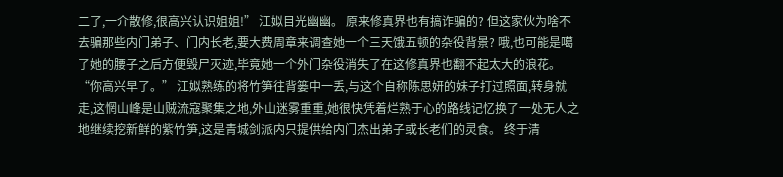二了,一介散修,很高兴认识姐姐!” 江姒目光幽幽。 原来修真界也有搞诈骗的? 但这家伙为啥不去骗那些内门弟子、门内长老,要大费周章来调查她一个三天饿五顿的杂役背景? 哦,也可能是噶了她的腰子之后方便毁尸灭迹,毕竟她一个外门杂役消失了在这修真界也翻不起太大的浪花。 “你高兴早了。” 江姒熟练的将竹笋往背篓中一丢,与这个自称陈思妍的妹子打过照面,转身就走,这惘山峰是山贼流寇聚集之地,外山迷雾重重,她很快凭着烂熟于心的路线记忆换了一处无人之地继续挖新鲜的紫竹笋,这是青城剑派内只提供给内门杰出弟子或长老们的灵食。 终于清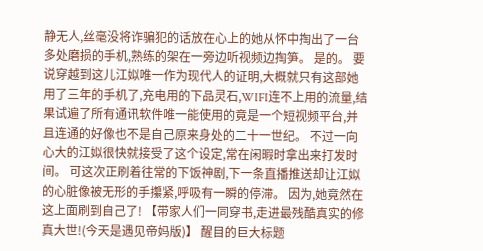静无人,丝毫没将诈骗犯的话放在心上的她从怀中掏出了一台多处磨损的手机,熟练的架在一旁边听视频边掏笋。 是的。 要说穿越到这儿江姒唯一作为现代人的证明,大概就只有这部她用了三年的手机了,充电用的下品灵石,WIFI连不上用的流量,结果试遍了所有通讯软件唯一能使用的竟是一个短视频平台,并且连通的好像也不是自己原来身处的二十一世纪。 不过一向心大的江姒很快就接受了这个设定,常在闲暇时拿出来打发时间。 可这次正刷着往常的下饭神剧,下一条直播推送却让江姒的心脏像被无形的手攥紧,呼吸有一瞬的停滞。 因为,她竟然在这上面刷到自己了! 【带家人们一同穿书,走进最残酷真实的修真大世!(今天是遇见帝妈版)】 醒目的巨大标题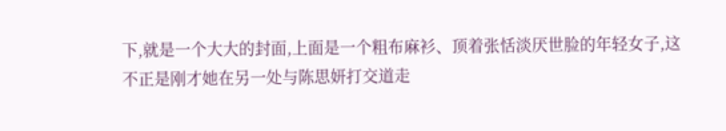下,就是一个大大的封面,上面是一个粗布麻衫、顶着张恬淡厌世脸的年轻女子,这不正是刚才她在另一处与陈思妍打交道走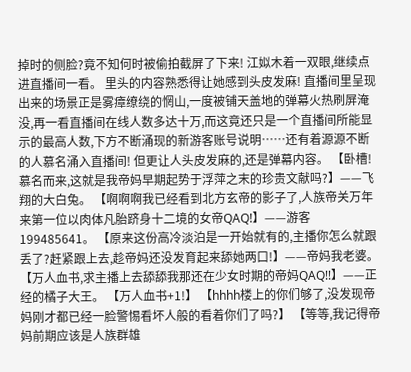掉时的侧脸?竟不知何时被偷拍截屏了下来! 江姒木着一双眼,继续点进直播间一看。 里头的内容熟悉得让她感到头皮发麻! 直播间里呈现出来的场景正是雾瘴缭绕的惘山,一度被铺天盖地的弹幕火热刷屏淹没,再一看直播间在线人数多达十万,而这竟还只是一个直播间所能显示的最高人数,下方不断涌现的新游客账号说明……还有着源源不断的人慕名涌入直播间! 但更让人头皮发麻的,还是弹幕内容。 【卧槽!慕名而来,这就是我帝妈早期起势于浮萍之末的珍贵文献吗?】——飞翔的大白兔。 【啊啊啊我已经看到北方玄帝的影子了,人族帝关万年来第一位以肉体凡胎跻身十二境的女帝QAQ!】——游客199485641。 【原来这份高冷淡泊是一开始就有的,主播你怎么就跟丢了?赶紧跟上去,趁帝妈还没发育起来舔她两口!】——帝妈我老婆。 【万人血书,求主播上去舔舔我那还在少女时期的帝妈QAQ!!】——正经的橘子大王。 【万人血书+1!】 【hhhh楼上的你们够了,没发现帝妈刚才都已经一脸警惕看坏人般的看着你们了吗?】 【等等,我记得帝妈前期应该是人族群雄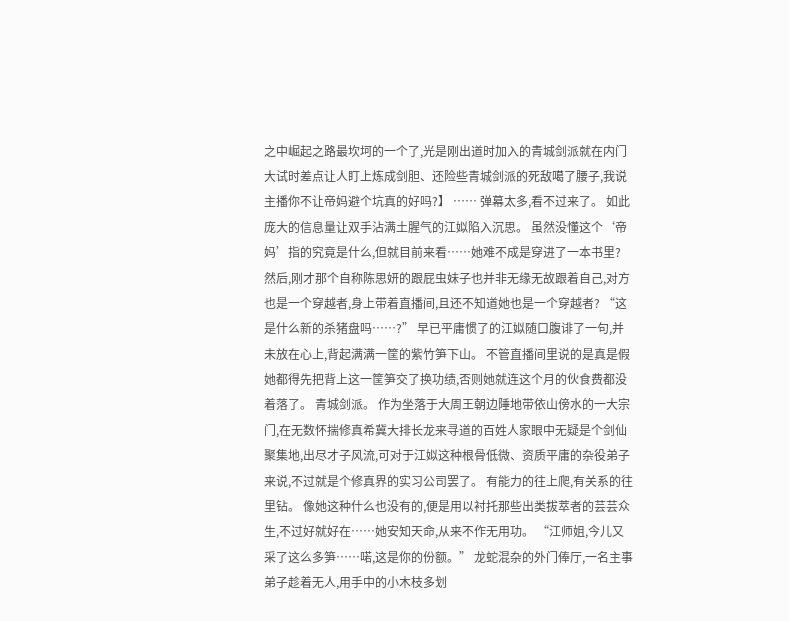之中崛起之路最坎坷的一个了,光是刚出道时加入的青城剑派就在内门大试时差点让人盯上炼成剑胆、还险些青城剑派的死敌噶了腰子,我说主播你不让帝妈避个坑真的好吗?】 …… 弹幕太多,看不过来了。 如此庞大的信息量让双手沾满土腥气的江姒陷入沉思。 虽然没懂这个‘帝妈’指的究竟是什么,但就目前来看……她难不成是穿进了一本书里? 然后,刚才那个自称陈思妍的跟屁虫妹子也并非无缘无故跟着自己,对方也是一个穿越者,身上带着直播间,且还不知道她也是一个穿越者? “这是什么新的杀猪盘吗……?” 早已平庸惯了的江姒随口腹诽了一句,并未放在心上,背起满满一筐的紫竹笋下山。 不管直播间里说的是真是假她都得先把背上这一筐笋交了换功绩,否则她就连这个月的伙食费都没着落了。 青城剑派。 作为坐落于大周王朝边陲地带依山傍水的一大宗门,在无数怀揣修真希冀大排长龙来寻道的百姓人家眼中无疑是个剑仙聚集地,出尽才子风流,可对于江姒这种根骨低微、资质平庸的杂役弟子来说,不过就是个修真界的实习公司罢了。 有能力的往上爬,有关系的往里钻。 像她这种什么也没有的,便是用以衬托那些出类拔萃者的芸芸众生,不过好就好在……她安知天命,从来不作无用功。 “江师姐,今儿又采了这么多笋……喏,这是你的份额。” 龙蛇混杂的外门俸厅,一名主事弟子趁着无人,用手中的小木枝多划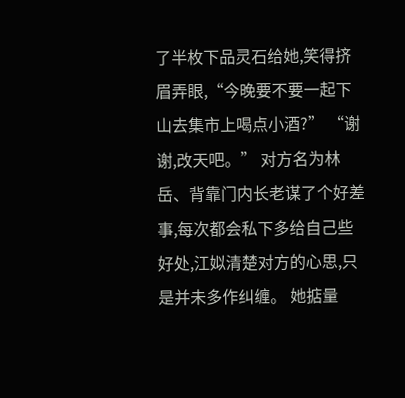了半枚下品灵石给她,笑得挤眉弄眼,“今晚要不要一起下山去集市上喝点小酒?” “谢谢,改天吧。” 对方名为林岳、背靠门内长老谋了个好差事,每次都会私下多给自己些好处,江姒清楚对方的心思,只是并未多作纠缠。 她掂量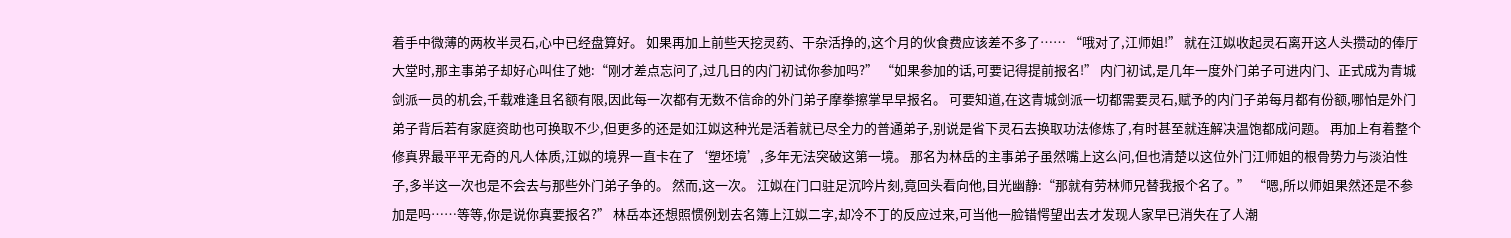着手中微薄的两枚半灵石,心中已经盘算好。 如果再加上前些天挖灵药、干杂活挣的,这个月的伙食费应该差不多了…… “哦对了,江师姐!” 就在江姒收起灵石离开这人头攒动的俸厅大堂时,那主事弟子却好心叫住了她:“刚才差点忘问了,过几日的内门初试你参加吗?” “如果参加的话,可要记得提前报名!” 内门初试,是几年一度外门弟子可进内门、正式成为青城剑派一员的机会,千载难逢且名额有限,因此每一次都有无数不信命的外门弟子摩拳擦掌早早报名。 可要知道,在这青城剑派一切都需要灵石,赋予的内门子弟每月都有份额,哪怕是外门弟子背后若有家庭资助也可换取不少,但更多的还是如江姒这种光是活着就已尽全力的普通弟子,别说是省下灵石去换取功法修炼了,有时甚至就连解决温饱都成问题。 再加上有着整个修真界最平平无奇的凡人体质,江姒的境界一直卡在了‘塑坯境’,多年无法突破这第一境。 那名为林岳的主事弟子虽然嘴上这么问,但也清楚以这位外门江师姐的根骨势力与淡泊性子,多半这一次也是不会去与那些外门弟子争的。 然而,这一次。 江姒在门口驻足沉吟片刻,竟回头看向他,目光幽静:“那就有劳林师兄替我报个名了。” “嗯,所以师姐果然还是不参加是吗……等等,你是说你真要报名?” 林岳本还想照惯例划去名簿上江姒二字,却冷不丁的反应过来,可当他一脸错愕望出去才发现人家早已消失在了人潮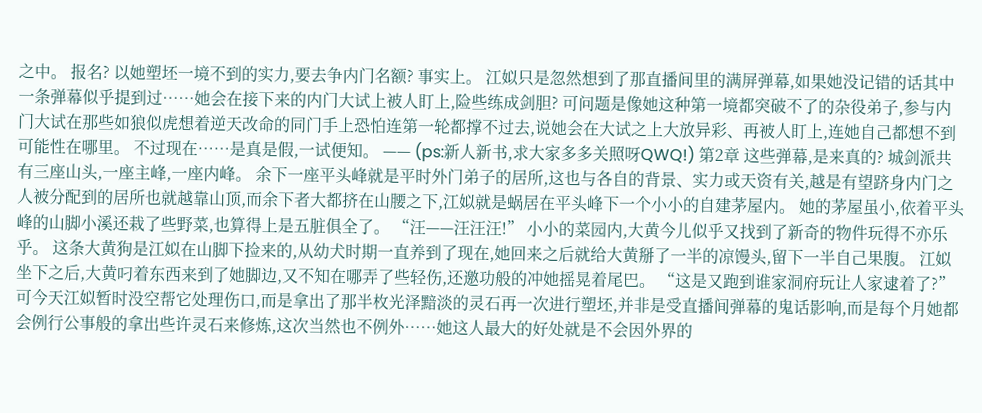之中。 报名? 以她塑坯一境不到的实力,要去争内门名额? 事实上。 江姒只是忽然想到了那直播间里的满屏弹幕,如果她没记错的话其中一条弹幕似乎提到过……她会在接下来的内门大试上被人盯上,险些练成剑胆? 可问题是像她这种第一境都突破不了的杂役弟子,参与内门大试在那些如狼似虎想着逆天改命的同门手上恐怕连第一轮都撑不过去,说她会在大试之上大放异彩、再被人盯上,连她自己都想不到可能性在哪里。 不过现在……是真是假,一试便知。 —— (ps:新人新书,求大家多多关照呀QWQ!) 第2章 这些弹幕,是来真的? 城剑派共有三座山头,一座主峰,一座内峰。 余下一座平头峰就是平时外门弟子的居所,这也与各自的背景、实力或天资有关,越是有望跻身内门之人被分配到的居所也就越靠山顶,而余下者大都挤在山腰之下,江姒就是蜗居在平头峰下一个小小的自建茅屋内。 她的茅屋虽小,依着平头峰的山脚小溪还栽了些野菜,也算得上是五脏俱全了。 “汪——汪汪汪!” 小小的菜园内,大黄今儿似乎又找到了新奇的物件玩得不亦乐乎。 这条大黄狗是江姒在山脚下捡来的,从幼犬时期一直养到了现在,她回来之后就给大黄掰了一半的凉馒头,留下一半自己果腹。 江姒坐下之后,大黄叼着东西来到了她脚边,又不知在哪弄了些轻伤,还邀功般的冲她摇晃着尾巴。 “这是又跑到谁家洞府玩让人家逮着了?” 可今天江姒暂时没空帮它处理伤口,而是拿出了那半枚光泽黯淡的灵石再一次进行塑坯,并非是受直播间弹幕的鬼话影响,而是每个月她都会例行公事般的拿出些许灵石来修炼,这次当然也不例外……她这人最大的好处就是不会因外界的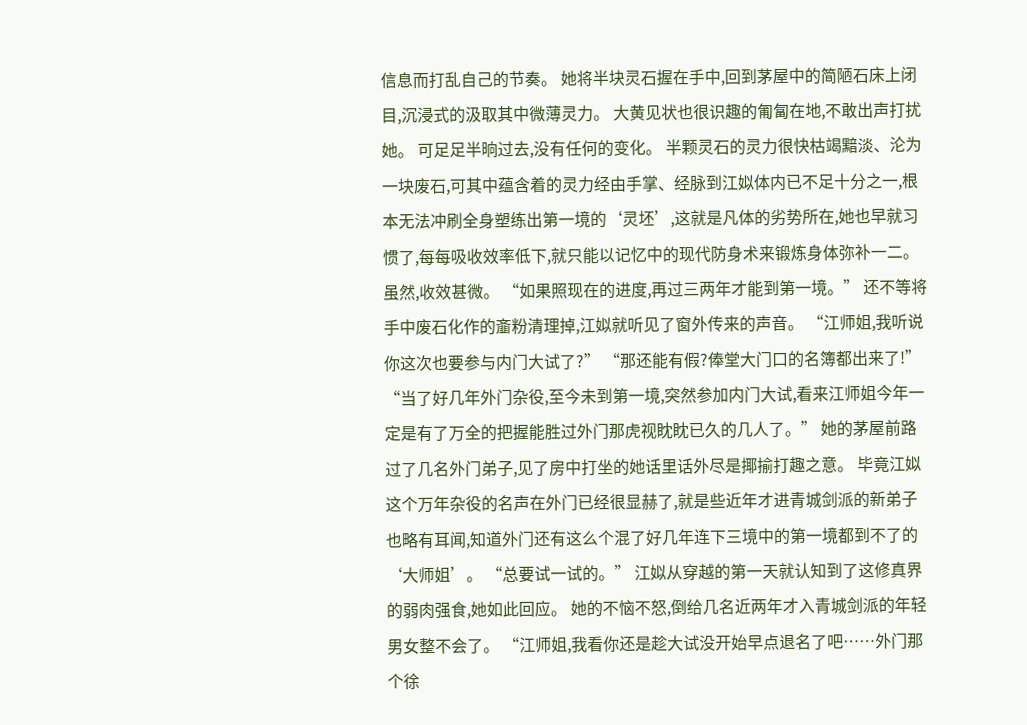信息而打乱自己的节奏。 她将半块灵石握在手中,回到茅屋中的简陋石床上闭目,沉浸式的汲取其中微薄灵力。 大黄见状也很识趣的匍匐在地,不敢出声打扰她。 可足足半晌过去,没有任何的变化。 半颗灵石的灵力很快枯竭黯淡、沦为一块废石,可其中蕴含着的灵力经由手掌、经脉到江姒体内已不足十分之一,根本无法冲刷全身塑练出第一境的‘灵坯’,这就是凡体的劣势所在,她也早就习惯了,每每吸收效率低下,就只能以记忆中的现代防身术来锻炼身体弥补一二。 虽然,收效甚微。 “如果照现在的进度,再过三两年才能到第一境。” 还不等将手中废石化作的齑粉清理掉,江姒就听见了窗外传来的声音。 “江师姐,我听说你这次也要参与内门大试了?” “那还能有假?俸堂大门口的名簿都出来了!” “当了好几年外门杂役,至今未到第一境,突然参加内门大试,看来江师姐今年一定是有了万全的把握能胜过外门那虎视眈眈已久的几人了。” 她的茅屋前路过了几名外门弟子,见了房中打坐的她话里话外尽是揶揄打趣之意。 毕竟江姒这个万年杂役的名声在外门已经很显赫了,就是些近年才进青城剑派的新弟子也略有耳闻,知道外门还有这么个混了好几年连下三境中的第一境都到不了的‘大师姐’。 “总要试一试的。” 江姒从穿越的第一天就认知到了这修真界的弱肉强食,她如此回应。 她的不恼不怒,倒给几名近两年才入青城剑派的年轻男女整不会了。 “江师姐,我看你还是趁大试没开始早点退名了吧……外门那个徐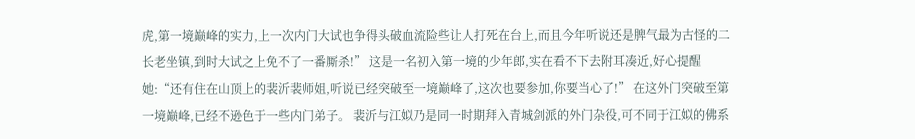虎,第一境巅峰的实力,上一次内门大试也争得头破血流险些让人打死在台上,而且今年听说还是脾气最为古怪的二长老坐镇,到时大试之上免不了一番厮杀!” 这是一名初入第一境的少年郎,实在看不下去附耳凑近,好心提醒她:“还有住在山顶上的裴沂裴师姐,听说已经突破至一境巅峰了,这次也要参加,你要当心了!” 在这外门突破至第一境巅峰,已经不逊色于一些内门弟子。 裴沂与江姒乃是同一时期拜入青城剑派的外门杂役,可不同于江姒的佛系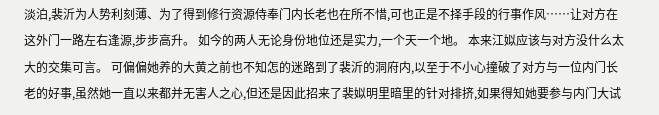淡泊,裴沂为人势利刻薄、为了得到修行资源侍奉门内长老也在所不惜,可也正是不择手段的行事作风……让对方在这外门一路左右逢源,步步高升。 如今的两人无论身份地位还是实力,一个天一个地。 本来江姒应该与对方没什么太大的交集可言。 可偏偏她养的大黄之前也不知怎的迷路到了裴沂的洞府内,以至于不小心撞破了对方与一位内门长老的好事,虽然她一直以来都并无害人之心,但还是因此招来了裴姒明里暗里的针对排挤,如果得知她要参与内门大试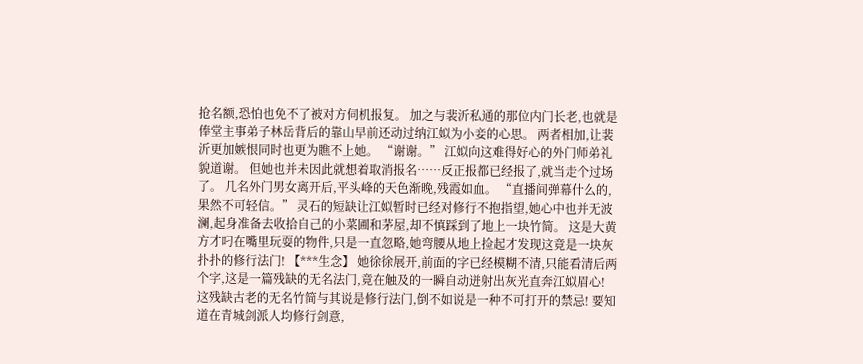抢名额,恐怕也免不了被对方伺机报复。 加之与裴沂私通的那位内门长老,也就是俸堂主事弟子林岳背后的靠山早前还动过纳江姒为小妾的心思。 两者相加,让裴沂更加嫉恨同时也更为瞧不上她。 “谢谢。” 江姒向这难得好心的外门师弟礼貌道谢。 但她也并未因此就想着取消报名……反正报都已经报了,就当走个过场了。 几名外门男女离开后,平头峰的天色渐晚,残霞如血。 “直播间弹幕什么的,果然不可轻信。” 灵石的短缺让江姒暂时已经对修行不抱指望,她心中也并无波澜,起身准备去收拾自己的小菜圃和茅屋,却不慎踩到了地上一块竹简。 这是大黄方才叼在嘴里玩耍的物件,只是一直忽略,她弯腰从地上捡起才发现这竟是一块灰扑扑的修行法门! 【***生念】 她徐徐展开,前面的字已经模糊不清,只能看清后两个字,这是一篇残缺的无名法门,竟在触及的一瞬自动迸射出灰光直奔江姒眉心! 这残缺古老的无名竹简与其说是修行法门,倒不如说是一种不可打开的禁忌! 要知道在青城剑派人均修行剑意,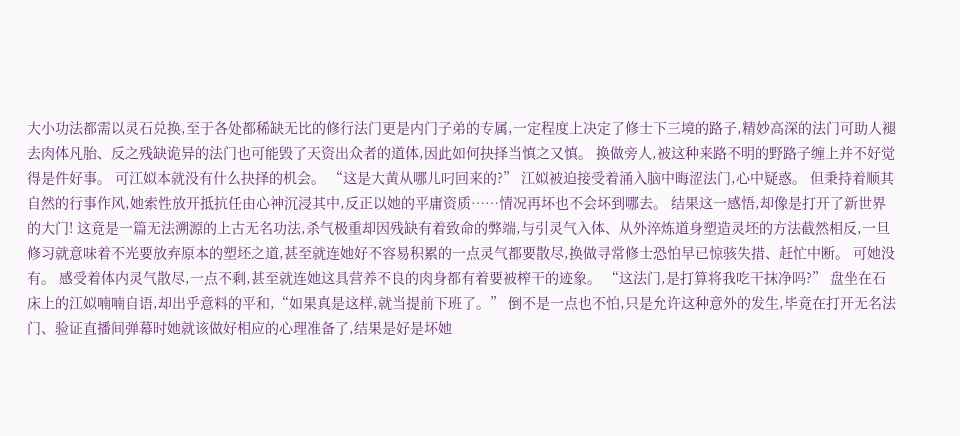大小功法都需以灵石兑换,至于各处都稀缺无比的修行法门更是内门子弟的专属,一定程度上决定了修士下三境的路子,精妙高深的法门可助人褪去肉体凡胎、反之残缺诡异的法门也可能毁了天资出众者的道体,因此如何抉择当慎之又慎。 换做旁人,被这种来路不明的野路子缠上并不好觉得是件好事。 可江姒本就没有什么抉择的机会。 “这是大黄从哪儿叼回来的?” 江姒被迫接受着涌入脑中晦涩法门,心中疑惑。 但秉持着顺其自然的行事作风,她索性放开抵抗任由心神沉浸其中,反正以她的平庸资质……情况再坏也不会坏到哪去。 结果这一感悟,却像是打开了新世界的大门! 这竟是一篇无法溯源的上古无名功法,杀气极重却因残缺有着致命的弊端,与引灵气入体、从外淬炼道身塑造灵坯的方法截然相反,一旦修习就意味着不光要放弃原本的塑坯之道,甚至就连她好不容易积累的一点灵气都要散尽,换做寻常修士恐怕早已惊骇失措、赶忙中断。 可她没有。 感受着体内灵气散尽,一点不剩,甚至就连她这具营养不良的肉身都有着要被榨干的迹象。 “这法门,是打算将我吃干抹净吗?” 盘坐在石床上的江姒喃喃自语,却出乎意料的平和,“如果真是这样,就当提前下班了。” 倒不是一点也不怕,只是允许这种意外的发生,毕竟在打开无名法门、验证直播间弹幕时她就该做好相应的心理准备了,结果是好是坏她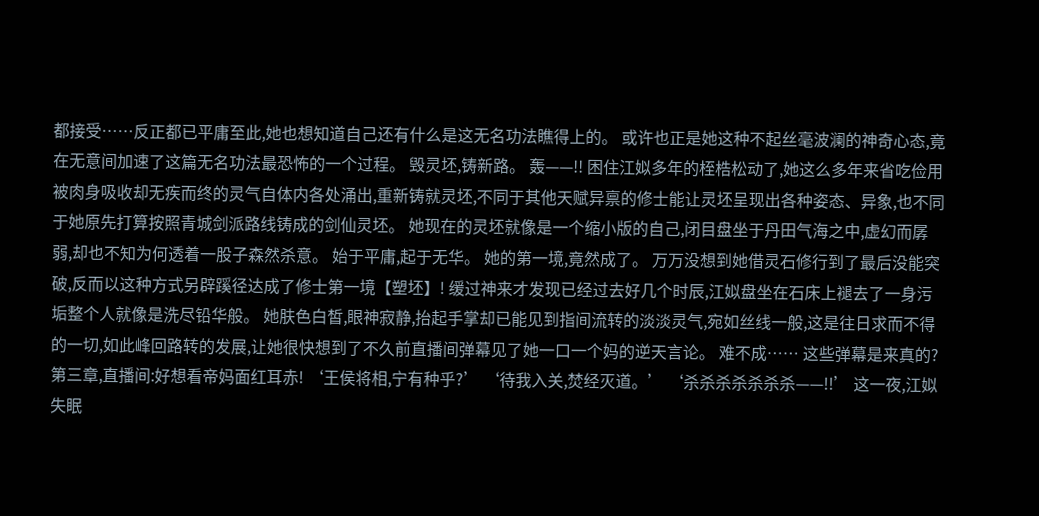都接受……反正都已平庸至此,她也想知道自己还有什么是这无名功法瞧得上的。 或许也正是她这种不起丝毫波澜的神奇心态,竟在无意间加速了这篇无名功法最恐怖的一个过程。 毁灵坯,铸新路。 轰——!! 困住江姒多年的桎梏松动了,她这么多年来省吃俭用被肉身吸收却无疾而终的灵气自体内各处涌出,重新铸就灵坯,不同于其他天赋异禀的修士能让灵坯呈现出各种姿态、异象,也不同于她原先打算按照青城剑派路线铸成的剑仙灵坯。 她现在的灵坯就像是一个缩小版的自己,闭目盘坐于丹田气海之中,虚幻而孱弱,却也不知为何透着一股子森然杀意。 始于平庸,起于无华。 她的第一境,竟然成了。 万万没想到她借灵石修行到了最后没能突破,反而以这种方式另辟蹊径达成了修士第一境【塑坯】! 缓过神来才发现已经过去好几个时辰,江姒盘坐在石床上褪去了一身污垢整个人就像是洗尽铅华般。 她肤色白皙,眼神寂静,抬起手掌却已能见到指间流转的淡淡灵气,宛如丝线一般,这是往日求而不得的一切,如此峰回路转的发展,让她很快想到了不久前直播间弹幕见了她一口一个妈的逆天言论。 难不成…… 这些弹幕是来真的? 第三章,直播间:好想看帝妈面红耳赤! ‘王侯将相,宁有种乎?’ ‘待我入关,焚经灭道。’ ‘杀杀杀杀杀杀杀——!!’ 这一夜,江姒失眠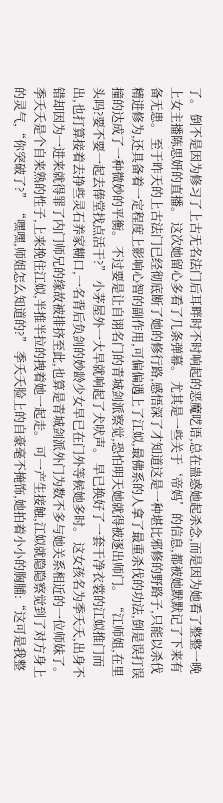了。 倒不是因为修习了上古无名法门后耳畔时不时响起的恶魔呓语,总在蛊惑她起杀念,而是因为她看了整整一晚上女主播陈思妍的直播。 这次她留心多看了几条弹幕。 尤其是一些关于‘帝妈’的信息,都被她默默记了下来有备无患。 至于昨天的上古法门已经彻底断了她的修行路,感悟深了才知道这是一种堪比邪修的野路子,只能以杀伐精进修为,还具备着一定程度上影响心智的副作用,可偏偏遇上了江姒,最佛系的人拿了最重杀伐的功法,倒是误打误撞的达成了一种微妙的平衡。 不过要是让自诩名门的青城剑派察觉,恐怕明天她就得被逐出师门。 “江师姐,在里头吗?要不要一起去俸堂找点活干?” 小茅屋外一大早就响起了犬吠声。 早已换好了一套干净衣裳的江姒推门而出,也打算接着去挣些灵石养家糊口,一名背后负剑的妙龄少女早已在门外等候她多时。 这女孩名为季夭夭,出身不错却因为一进来就得罪了内门师兄的缘故被排挤至此,也算是青城剑派外门为数不多与她关系相近的一位师妹了。 季夭夭是个自来熟的性子,上来挽住江姒,半推半拉的拽着她一起走。 可一产生接触,江姒就隐隐察觉到了对方身上的灵气,“你突破了?” “嘿嘿,师姐怎么知道的?” 季夭夭脸上的自豪毫不掩饰,她拍着小小的胸脯:“这可是我整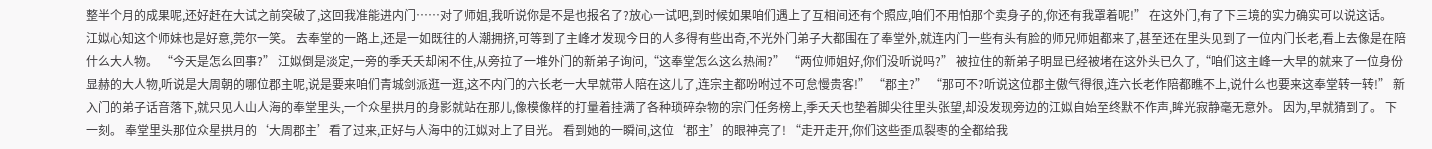整半个月的成果呢,还好赶在大试之前突破了,这回我准能进内门……对了师姐,我听说你是不是也报名了?放心一试吧,到时候如果咱们遇上了互相间还有个照应,咱们不用怕那个卖身子的,你还有我罩着呢!” 在这外门,有了下三境的实力确实可以说这话。 江姒心知这个师妹也是好意,莞尔一笑。 去奉堂的一路上,还是一如既往的人潮拥挤,可等到了主峰才发现今日的人多得有些出奇,不光外门弟子大都围在了奉堂外,就连内门一些有头有脸的师兄师姐都来了,甚至还在里头见到了一位内门长老,看上去像是在陪什么大人物。 “今天是怎么回事?” 江姒倒是淡定,一旁的季夭夭却闲不住,从旁拉了一堆外门的新弟子询问,“这奉堂怎么这么热闹?” “两位师姐好,你们没听说吗?” 被拉住的新弟子明显已经被堵在这外头已久了,“咱们这主峰一大早的就来了一位身份显赫的大人物,听说是大周朝的哪位郡主呢,说是要来咱们青城剑派逛一逛,这不内门的六长老一大早就带人陪在这儿了,连宗主都吩咐过不可怠慢贵客!” “郡主?” “那可不?听说这位郡主傲气得很,连六长老作陪都瞧不上,说什么也要来这奉堂转一转!” 新入门的弟子话音落下,就只见人山人海的奉堂里头,一个众星拱月的身影就站在那儿,像模像样的打量着挂满了各种琐碎杂物的宗门任务榜上,季夭夭也垫着脚尖往里头张望,却没发现旁边的江姒自始至终默不作声,眸光寂静毫无意外。 因为,早就猜到了。 下一刻。 奉堂里头那位众星拱月的‘大周郡主’看了过来,正好与人海中的江姒对上了目光。 看到她的一瞬间,这位‘郡主’的眼神亮了! “走开走开,你们这些歪瓜裂枣的全都给我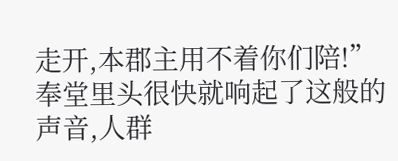走开,本郡主用不着你们陪!” 奉堂里头很快就响起了这般的声音,人群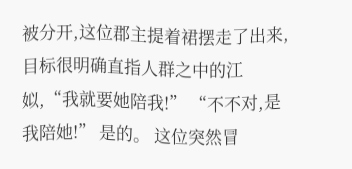被分开,这位郡主提着裙摆走了出来,目标很明确直指人群之中的江姒,“我就要她陪我!” “不不对,是我陪她!” 是的。 这位突然冒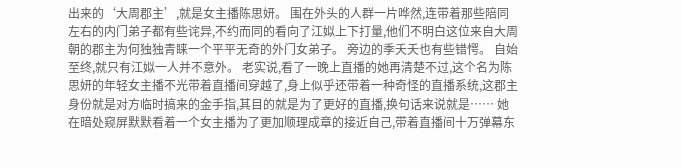出来的‘大周郡主’,就是女主播陈思妍。 围在外头的人群一片哗然,连带着那些陪同左右的内门弟子都有些诧异,不约而同的看向了江姒上下打量,他们不明白这位来自大周朝的郡主为何独独青睐一个平平无奇的外门女弟子。 旁边的季夭夭也有些错愕。 自始至终,就只有江姒一人并不意外。 老实说,看了一晚上直播的她再清楚不过,这个名为陈思妍的年轻女主播不光带着直播间穿越了,身上似乎还带着一种奇怪的直播系统,这郡主身份就是对方临时搞来的金手指,其目的就是为了更好的直播,换句话来说就是…… 她在暗处窥屏默默看着一个女主播为了更加顺理成章的接近自己,带着直播间十万弹幕东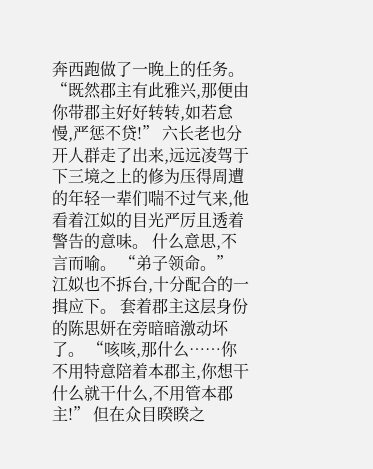奔西跑做了一晚上的任务。 “既然郡主有此雅兴,那便由你带郡主好好转转,如若怠慢,严惩不贷!” 六长老也分开人群走了出来,远远凌驾于下三境之上的修为压得周遭的年轻一辈们喘不过气来,他看着江姒的目光严厉且透着警告的意味。 什么意思,不言而喻。 “弟子领命。” 江姒也不拆台,十分配合的一揖应下。 套着郡主这层身份的陈思妍在旁暗暗激动坏了。 “咳咳,那什么……你不用特意陪着本郡主,你想干什么就干什么,不用管本郡主!” 但在众目睽睽之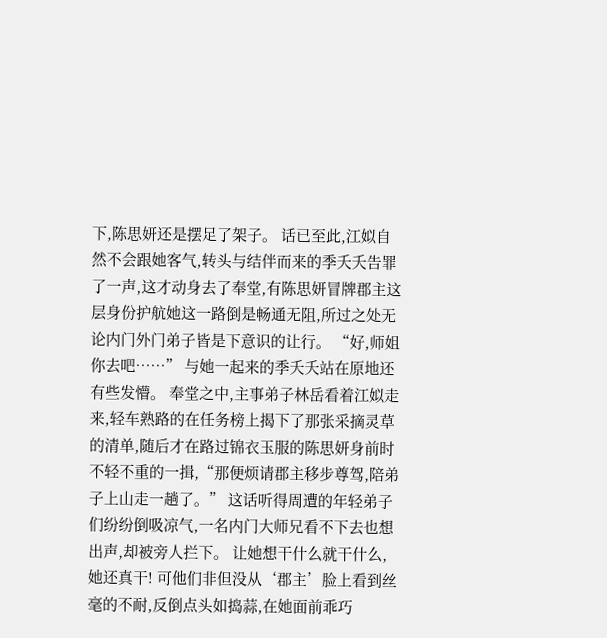下,陈思妍还是摆足了架子。 话已至此,江姒自然不会跟她客气,转头与结伴而来的季夭夭告罪了一声,这才动身去了奉堂,有陈思妍冒牌郡主这层身份护航她这一路倒是畅通无阻,所过之处无论内门外门弟子皆是下意识的让行。 “好,师姐你去吧……” 与她一起来的季夭夭站在原地还有些发懵。 奉堂之中,主事弟子林岳看着江姒走来,轻车熟路的在任务榜上揭下了那张采摘灵草的清单,随后才在路过锦衣玉服的陈思妍身前时不轻不重的一揖,“那便烦请郡主移步尊驾,陪弟子上山走一趟了。” 这话听得周遭的年轻弟子们纷纷倒吸凉气,一名内门大师兄看不下去也想出声,却被旁人拦下。 让她想干什么就干什么,她还真干! 可他们非但没从‘郡主’脸上看到丝毫的不耐,反倒点头如捣蒜,在她面前乖巧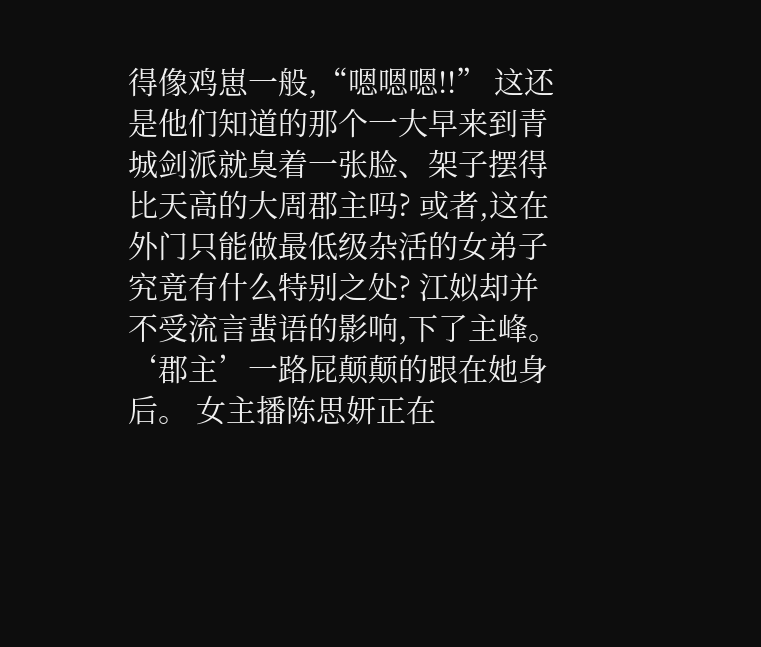得像鸡崽一般,“嗯嗯嗯!!” 这还是他们知道的那个一大早来到青城剑派就臭着一张脸、架子摆得比天高的大周郡主吗? 或者,这在外门只能做最低级杂活的女弟子究竟有什么特别之处? 江姒却并不受流言蜚语的影响,下了主峰。 ‘郡主’一路屁颠颠的跟在她身后。 女主播陈思妍正在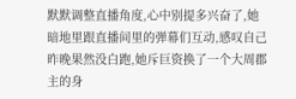默默调整直播角度,心中别提多兴奋了,她暗地里跟直播间里的弹幕们互动,感叹自己昨晚果然没白跑,她斥巨资换了一个大周郡主的身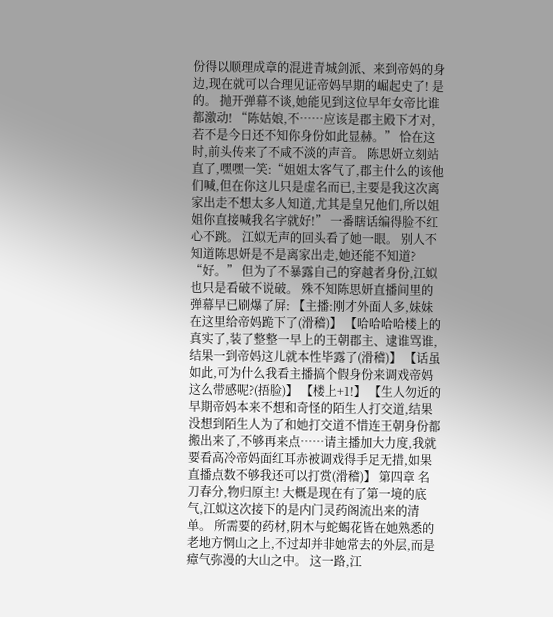份得以顺理成章的混进青城剑派、来到帝妈的身边,现在就可以合理见证帝妈早期的崛起史了! 是的。 抛开弹幕不谈,她能见到这位早年女帝比谁都激动! “陈姑娘,不……应该是郡主殿下才对,若不是今日还不知你身份如此显赫。” 恰在这时,前头传来了不咸不淡的声音。 陈思妍立刻站直了,嘿嘿一笑:“姐姐太客气了,郡主什么的该他们喊,但在你这儿只是虚名而已,主要是我这次离家出走不想太多人知道,尤其是皇兄他们,所以姐姐你直接喊我名字就好!” 一番瞎话编得脸不红心不跳。 江姒无声的回头看了她一眼。 别人不知道陈思妍是不是离家出走,她还能不知道? “好。” 但为了不暴露自己的穿越者身份,江姒也只是看破不说破。 殊不知陈思妍直播间里的弹幕早已刷爆了屏: 【主播:刚才外面人多,妹妹在这里给帝妈跪下了(滑稽)】 【哈哈哈哈楼上的真实了,装了整整一早上的王朝郡主、逮谁骂谁,结果一到帝妈这儿就本性毕露了(滑稽)】 【话虽如此,可为什么我看主播搞个假身份来调戏帝妈这么带感呢?(捂脸)】 【楼上+1!】 【生人勿近的早期帝妈本来不想和奇怪的陌生人打交道,结果没想到陌生人为了和她打交道不惜连王朝身份都搬出来了,不够再来点……请主播加大力度,我就要看高冷帝妈面红耳赤被调戏得手足无措,如果直播点数不够我还可以打赏(滑稽)】 第四章 名刀春分,物归原主! 大概是现在有了第一境的底气,江姒这次接下的是内门灵药阁流出来的清单。 所需要的药材,阴木与蛇蝎花皆在她熟悉的老地方惘山之上,不过却并非她常去的外层,而是瘴气弥漫的大山之中。 这一路,江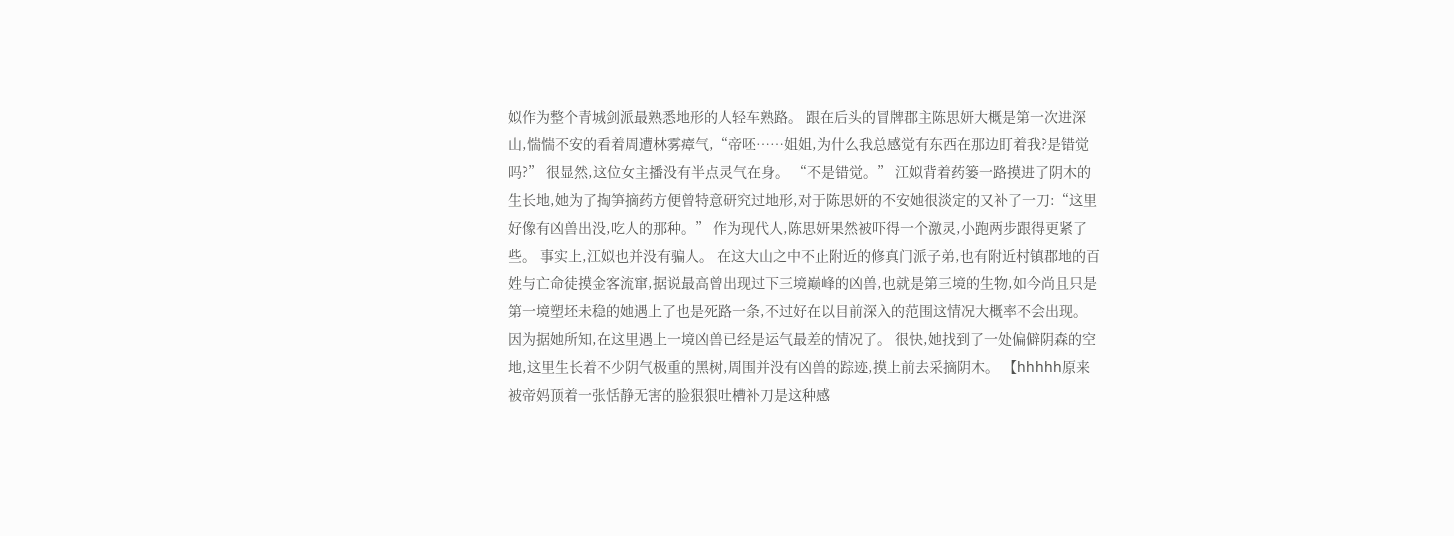姒作为整个青城剑派最熟悉地形的人轻车熟路。 跟在后头的冒牌郡主陈思妍大概是第一次进深山,惴惴不安的看着周遭林雾瘴气,“帝呸……姐姐,为什么我总感觉有东西在那边盯着我?是错觉吗?” 很显然,这位女主播没有半点灵气在身。 “不是错觉。” 江姒背着药篓一路摸进了阴木的生长地,她为了掏笋摘药方便曾特意研究过地形,对于陈思妍的不安她很淡定的又补了一刀:“这里好像有凶兽出没,吃人的那种。” 作为现代人,陈思妍果然被吓得一个激灵,小跑两步跟得更紧了些。 事实上,江姒也并没有骗人。 在这大山之中不止附近的修真门派子弟,也有附近村镇郡地的百姓与亡命徒摸金客流窜,据说最高曾出现过下三境巅峰的凶兽,也就是第三境的生物,如今尚且只是第一境塑坯未稳的她遇上了也是死路一条,不过好在以目前深入的范围这情况大概率不会出现。 因为据她所知,在这里遇上一境凶兽已经是运气最差的情况了。 很快,她找到了一处偏僻阴森的空地,这里生长着不少阴气极重的黑树,周围并没有凶兽的踪迹,摸上前去采摘阴木。 【hhhhh原来被帝妈顶着一张恬静无害的脸狠狠吐槽补刀是这种感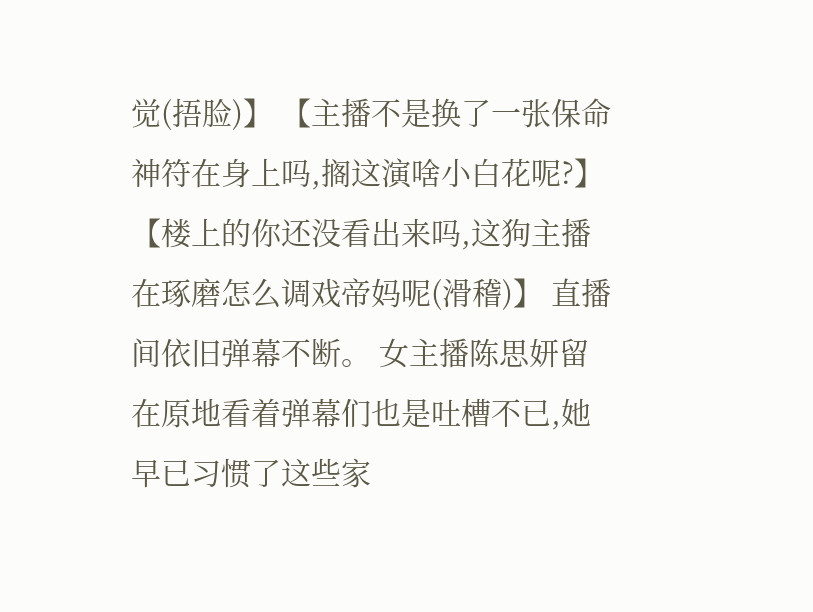觉(捂脸)】 【主播不是换了一张保命神符在身上吗,搁这演啥小白花呢?】 【楼上的你还没看出来吗,这狗主播在琢磨怎么调戏帝妈呢(滑稽)】 直播间依旧弹幕不断。 女主播陈思妍留在原地看着弹幕们也是吐槽不已,她早已习惯了这些家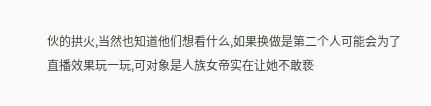伙的拱火,当然也知道他们想看什么,如果换做是第二个人可能会为了直播效果玩一玩,可对象是人族女帝实在让她不敢亵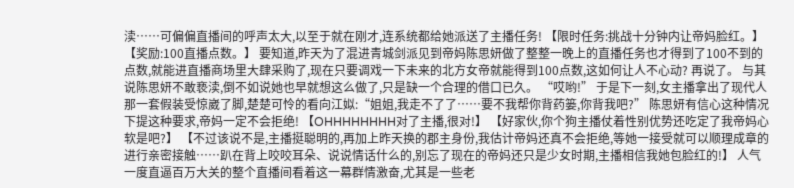渎……可偏偏直播间的呼声太大,以至于就在刚才,连系统都给她派送了主播任务! 【限时任务:挑战十分钟内让帝妈脸红。】 【奖励:100直播点数。】 要知道,昨天为了混进青城剑派见到帝妈陈思妍做了整整一晚上的直播任务也才得到了100不到的点数,就能进直播商场里大肆采购了,现在只要调戏一下未来的北方女帝就能得到100点数,这如何让人不心动? 再说了。 与其说陈思妍不敢亵渎,倒不如说她也早就想这么做了,只是缺一个合理的借口已久。 “哎哟!” 于是下一刻,女主播拿出了现代人那一套假装受惊崴了脚,楚楚可怜的看向江姒:“姐姐,我走不了了……要不我帮你背药篓,你背我吧?” 陈思妍有信心这种情况下提这种要求,帝妈一定不会拒绝! 【OHHHHHHHH对了主播,很对!】 【好家伙,你个狗主播仗着性别优势还吃定了我帝妈心软是吧?】 【不过该说不是,主播挺聪明的,再加上昨天换的郡主身份,我估计帝妈还真不会拒绝,等她一接受就可以顺理成章的进行亲密接触……趴在背上咬咬耳朵、说说情话什么的,别忘了现在的帝妈还只是少女时期,主播相信我她包脸红的!】 人气一度直逼百万大关的整个直播间看着这一幕群情激奋,尤其是一些老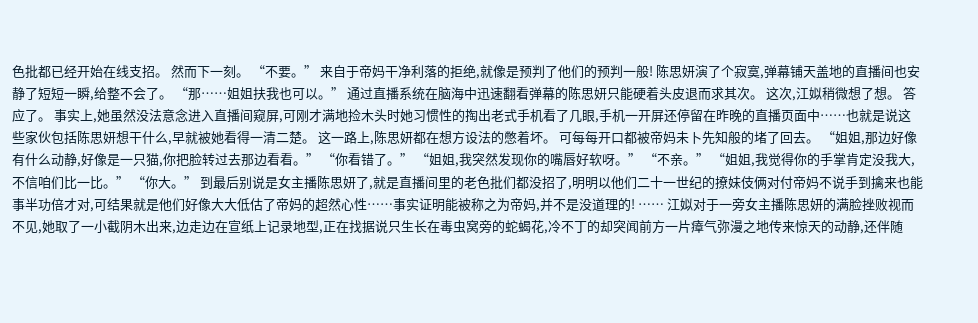色批都已经开始在线支招。 然而下一刻。 “不要。” 来自于帝妈干净利落的拒绝,就像是预判了他们的预判一般! 陈思妍演了个寂寞,弹幕铺天盖地的直播间也安静了短短一瞬,给整不会了。 “那……姐姐扶我也可以。” 通过直播系统在脑海中迅速翻看弹幕的陈思妍只能硬着头皮退而求其次。 这次,江姒稍微想了想。 答应了。 事实上,她虽然没法意念进入直播间窥屏,可刚才满地捡木头时她习惯性的掏出老式手机看了几眼,手机一开屏还停留在昨晚的直播页面中……也就是说这些家伙包括陈思妍想干什么,早就被她看得一清二楚。 这一路上,陈思妍都在想方设法的憋着坏。 可每每开口都被帝妈未卜先知般的堵了回去。 “姐姐,那边好像有什么动静,好像是一只猫,你把脸转过去那边看看。” “你看错了。” “姐姐,我突然发现你的嘴唇好软呀。” “不亲。” “姐姐,我觉得你的手掌肯定没我大,不信咱们比一比。” “你大。” 到最后别说是女主播陈思妍了,就是直播间里的老色批们都没招了,明明以他们二十一世纪的撩妹伎俩对付帝妈不说手到擒来也能事半功倍才对,可结果就是他们好像大大低估了帝妈的超然心性……事实证明能被称之为帝妈,并不是没道理的! …… 江姒对于一旁女主播陈思妍的满脸挫败视而不见,她取了一小截阴木出来,边走边在宣纸上记录地型,正在找据说只生长在毒虫窝旁的蛇蝎花,冷不丁的却突闻前方一片瘴气弥漫之地传来惊天的动静,还伴随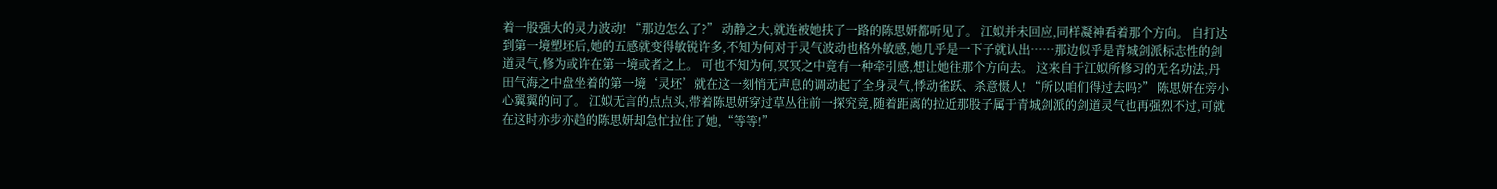着一股强大的灵力波动! “那边怎么了?” 动静之大,就连被她扶了一路的陈思妍都听见了。 江姒并未回应,同样凝神看着那个方向。 自打达到第一境塑坯后,她的五感就变得敏锐许多,不知为何对于灵气波动也格外敏感,她几乎是一下子就认出……那边似乎是青城剑派标志性的剑道灵气,修为或许在第一境或者之上。 可也不知为何,冥冥之中竟有一种牵引感,想让她往那个方向去。 这来自于江姒所修习的无名功法,丹田气海之中盘坐着的第一境‘灵坯’就在这一刻悄无声息的调动起了全身灵气,悸动雀跃、杀意慑人! “所以咱们得过去吗?” 陈思妍在旁小心翼翼的问了。 江姒无言的点点头,带着陈思妍穿过草丛往前一探究竟,随着距离的拉近那股子属于青城剑派的剑道灵气也再强烈不过,可就在这时亦步亦趋的陈思妍却急忙拉住了她,“等等!”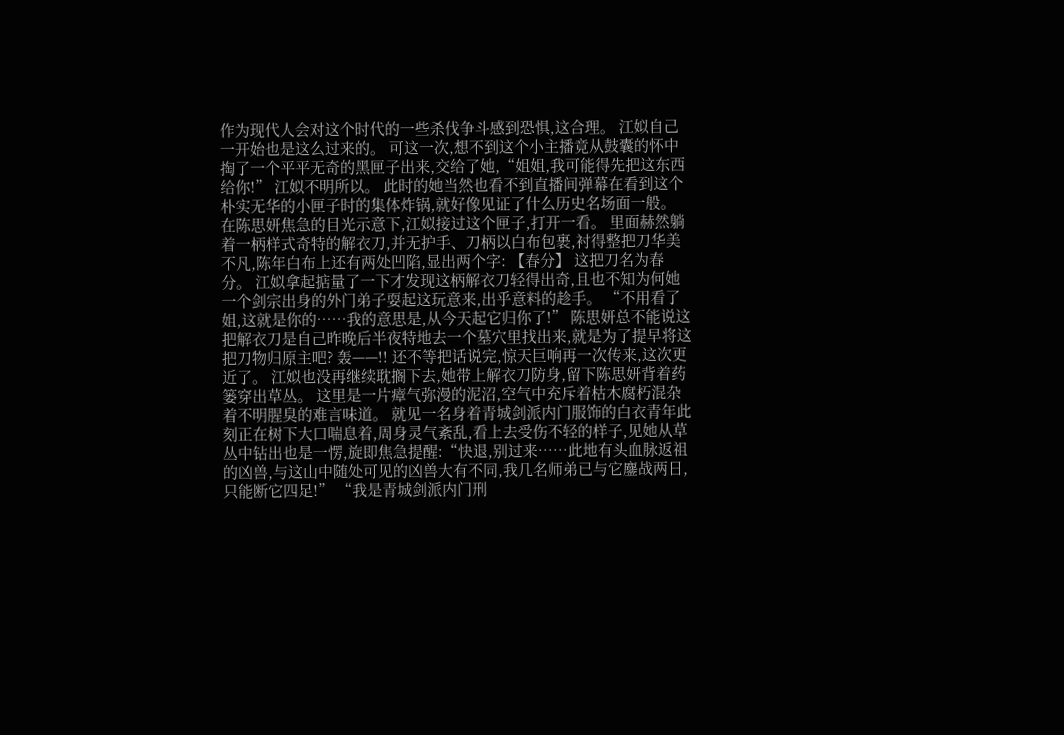作为现代人会对这个时代的一些杀伐争斗感到恐惧,这合理。 江姒自己一开始也是这么过来的。 可这一次,想不到这个小主播竟从鼓囊的怀中掏了一个平平无奇的黑匣子出来,交给了她,“姐姐,我可能得先把这东西给你!” 江姒不明所以。 此时的她当然也看不到直播间弹幕在看到这个朴实无华的小匣子时的集体炸锅,就好像见证了什么历史名场面一般。 在陈思妍焦急的目光示意下,江姒接过这个匣子,打开一看。 里面赫然躺着一柄样式奇特的解衣刀,并无护手、刀柄以白布包裹,衬得整把刀华美不凡,陈年白布上还有两处凹陷,显出两个字: 【春分】 这把刀名为春分。 江姒拿起掂量了一下才发现这柄解衣刀轻得出奇,且也不知为何她一个剑宗出身的外门弟子耍起这玩意来,出乎意料的趁手。 “不用看了姐,这就是你的……我的意思是,从今天起它归你了!” 陈思妍总不能说这把解衣刀是自己昨晚后半夜特地去一个墓穴里找出来,就是为了提早将这把刀物归原主吧? 轰——!! 还不等把话说完,惊天巨响再一次传来,这次更近了。 江姒也没再继续耽搁下去,她带上解衣刀防身,留下陈思妍背着药篓穿出草丛。 这里是一片瘴气弥漫的泥沼,空气中充斥着枯木腐朽混杂着不明腥臭的难言味道。 就见一名身着青城剑派内门服饰的白衣青年此刻正在树下大口喘息着,周身灵气紊乱,看上去受伤不轻的样子,见她从草丛中钻出也是一愣,旋即焦急提醒:“快退,别过来……此地有头血脉返祖的凶兽,与这山中随处可见的凶兽大有不同,我几名师弟已与它鏖战两日,只能断它四足!” “我是青城剑派内门刑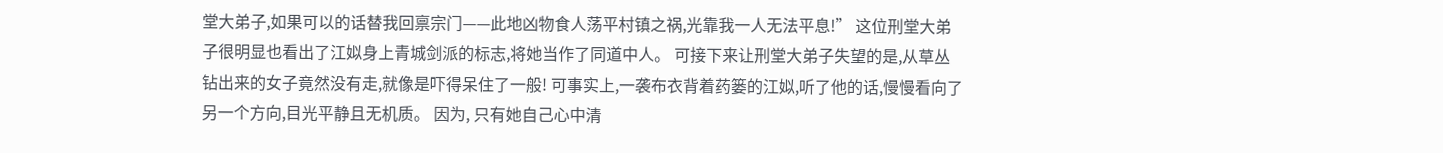堂大弟子,如果可以的话替我回禀宗门——此地凶物食人荡平村镇之祸,光靠我一人无法平息!” 这位刑堂大弟子很明显也看出了江姒身上青城剑派的标志,将她当作了同道中人。 可接下来让刑堂大弟子失望的是,从草丛钻出来的女子竟然没有走,就像是吓得呆住了一般! 可事实上,一袭布衣背着药篓的江姒,听了他的话,慢慢看向了另一个方向,目光平静且无机质。 因为, 只有她自己心中清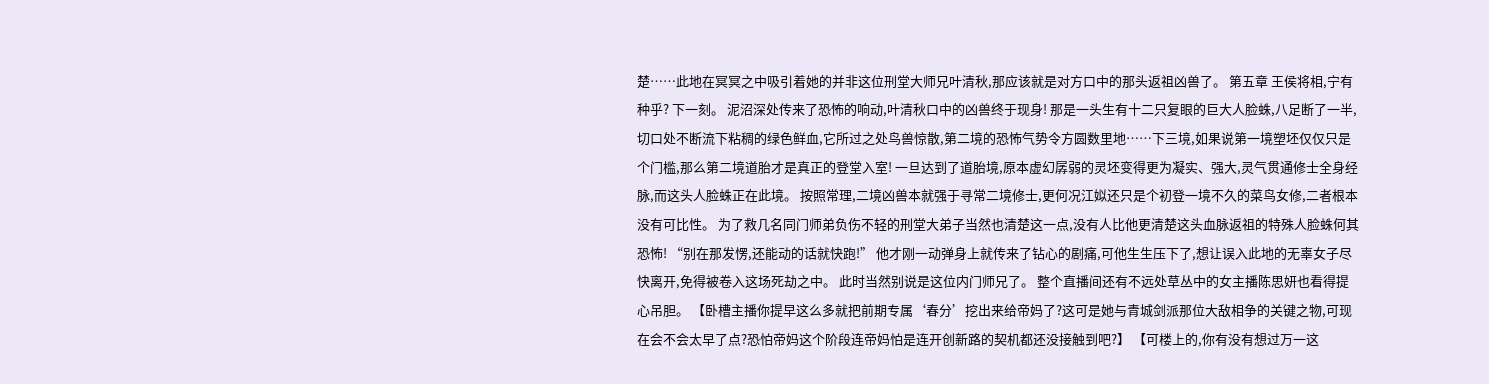楚……此地在冥冥之中吸引着她的并非这位刑堂大师兄叶清秋,那应该就是对方口中的那头返祖凶兽了。 第五章 王侯将相,宁有种乎? 下一刻。 泥沼深处传来了恐怖的响动,叶清秋口中的凶兽终于现身! 那是一头生有十二只复眼的巨大人脸蛛,八足断了一半,切口处不断流下粘稠的绿色鲜血,它所过之处鸟兽惊散,第二境的恐怖气势令方圆数里地……下三境,如果说第一境塑坯仅仅只是个门槛,那么第二境道胎才是真正的登堂入室! 一旦达到了道胎境,原本虚幻孱弱的灵坯变得更为凝实、强大,灵气贯通修士全身经脉,而这头人脸蛛正在此境。 按照常理,二境凶兽本就强于寻常二境修士,更何况江姒还只是个初登一境不久的菜鸟女修,二者根本没有可比性。 为了救几名同门师弟负伤不轻的刑堂大弟子当然也清楚这一点,没有人比他更清楚这头血脉返祖的特殊人脸蛛何其恐怖! “别在那发愣,还能动的话就快跑!” 他才刚一动弹身上就传来了钻心的剧痛,可他生生压下了,想让误入此地的无辜女子尽快离开,免得被卷入这场死劫之中。 此时当然别说是这位内门师兄了。 整个直播间还有不远处草丛中的女主播陈思妍也看得提心吊胆。 【卧槽主播你提早这么多就把前期专属‘春分’挖出来给帝妈了?这可是她与青城剑派那位大敌相争的关键之物,可现在会不会太早了点?恐怕帝妈这个阶段连帝妈怕是连开创新路的契机都还没接触到吧?】 【可楼上的,你有没有想过万一这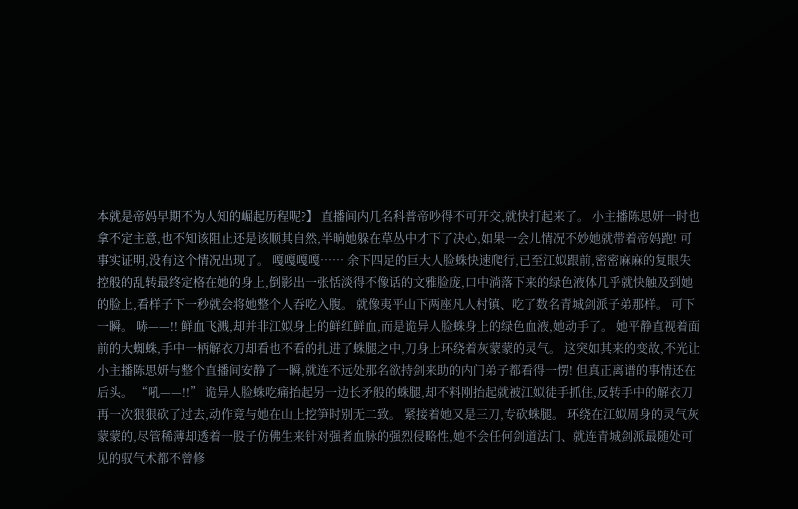本就是帝妈早期不为人知的崛起历程呢?】 直播间内几名科普帝吵得不可开交,就快打起来了。 小主播陈思妍一时也拿不定主意,也不知该阻止还是该顺其自然,半晌她躲在草丛中才下了决心,如果一会儿情况不妙她就带着帝妈跑! 可事实证明,没有这个情况出现了。 嘎嘎嘎嘎…… 余下四足的巨大人脸蛛快速爬行,已至江姒跟前,密密麻麻的复眼失控般的乱转最终定格在她的身上,倒影出一张恬淡得不像话的文雅脸庞,口中淌落下来的绿色液体几乎就快触及到她的脸上,看样子下一秒就会将她整个人吞吃入腹。 就像夷平山下两座凡人村镇、吃了数名青城剑派子弟那样。 可下一瞬。 哧——!! 鲜血飞溅,却并非江姒身上的鲜红鲜血,而是诡异人脸蛛身上的绿色血液,她动手了。 她平静直视着面前的大蜘蛛,手中一柄解衣刀却看也不看的扎进了蛛腿之中,刀身上环绕着灰蒙蒙的灵气。 这突如其来的变故,不光让小主播陈思妍与整个直播间安静了一瞬,就连不远处那名欲持剑来助的内门弟子都看得一愣! 但真正离谱的事情还在后头。 “吼——!!” 诡异人脸蛛吃痛抬起另一边长矛般的蛛腿,却不料刚抬起就被江姒徒手抓住,反转手中的解衣刀再一次狠狠砍了过去,动作竟与她在山上挖笋时别无二致。 紧接着她又是三刀,专砍蛛腿。 环绕在江姒周身的灵气灰蒙蒙的,尽管稀薄却透着一股子仿佛生来针对强者血脉的强烈侵略性,她不会任何剑道法门、就连青城剑派最随处可见的驭气术都不曾修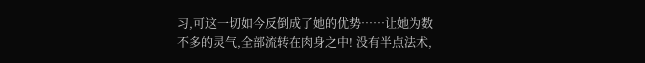习,可这一切如今反倒成了她的优势……让她为数不多的灵气,全部流转在肉身之中! 没有半点法术,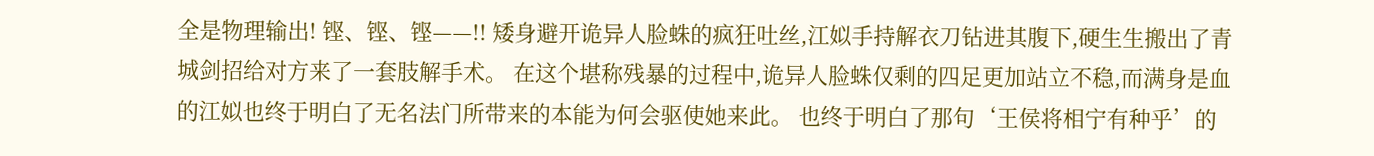全是物理输出! 铿、铿、铿——!! 矮身避开诡异人脸蛛的疯狂吐丝,江姒手持解衣刀钻进其腹下,硬生生搬出了青城剑招给对方来了一套肢解手术。 在这个堪称残暴的过程中,诡异人脸蛛仅剩的四足更加站立不稳,而满身是血的江姒也终于明白了无名法门所带来的本能为何会驱使她来此。 也终于明白了那句‘王侯将相宁有种乎’的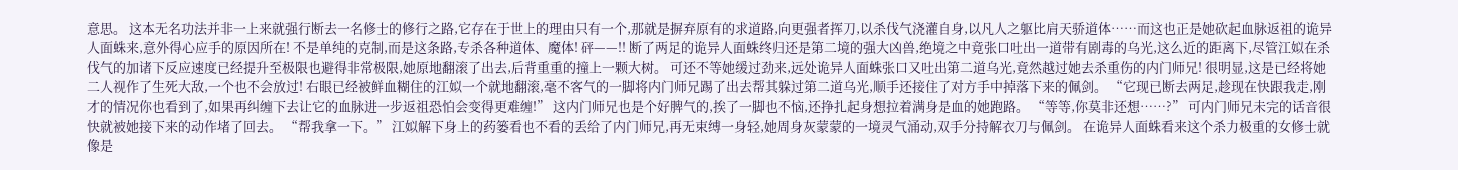意思。 这本无名功法并非一上来就强行断去一名修士的修行之路,它存在于世上的理由只有一个,那就是摒弃原有的求道路,向更强者挥刀,以杀伐气浇灌自身,以凡人之躯比肩天骄道体……而这也正是她砍起血脉返祖的诡异人面蛛来,意外得心应手的原因所在! 不是单纯的克制,而是这条路,专杀各种道体、魔体! 砰——!! 断了两足的诡异人面蛛终归还是第二境的强大凶兽,绝境之中竟张口吐出一道带有剧毒的乌光,这么近的距离下,尽管江姒在杀伐气的加诸下反应速度已经提升至极限也避得非常极限,她原地翻滚了出去,后背重重的撞上一颗大树。 可还不等她缓过劲来,远处诡异人面蛛张口又吐出第二道乌光,竟然越过她去杀重伤的内门师兄! 很明显,这是已经将她二人视作了生死大敌,一个也不会放过! 右眼已经被鲜血糊住的江姒一个就地翻滚,毫不客气的一脚将内门师兄踢了出去帮其躲过第二道乌光,顺手还接住了对方手中掉落下来的佩剑。 “它现已断去两足,趁现在快跟我走,刚才的情况你也看到了,如果再纠缠下去让它的血脉进一步返祖恐怕会变得更难缠!” 这内门师兄也是个好脾气的,挨了一脚也不恼,还挣扎起身想拉着满身是血的她跑路。 “等等,你莫非还想……?” 可内门师兄未完的话音很快就被她接下来的动作堵了回去。 “帮我拿一下。” 江姒解下身上的药篓看也不看的丢给了内门师兄,再无束缚一身轻,她周身灰蒙蒙的一境灵气涌动,双手分持解衣刀与佩剑。 在诡异人面蛛看来这个杀力极重的女修士就像是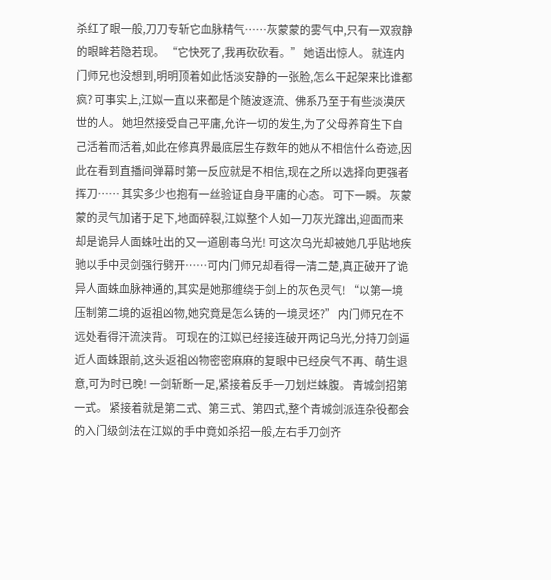杀红了眼一般,刀刀专斩它血脉精气……灰蒙蒙的雾气中,只有一双寂静的眼眸若隐若现。 “它快死了,我再砍砍看。” 她语出惊人。 就连内门师兄也没想到,明明顶着如此恬淡安静的一张脸,怎么干起架来比谁都疯? 可事实上,江姒一直以来都是个随波逐流、佛系乃至于有些淡漠厌世的人。 她坦然接受自己平庸,允许一切的发生,为了父母养育生下自己活着而活着,如此在修真界最底层生存数年的她从不相信什么奇迹,因此在看到直播间弹幕时第一反应就是不相信,现在之所以选择向更强者挥刀…… 其实多少也抱有一丝验证自身平庸的心态。 可下一瞬。 灰蒙蒙的灵气加诸于足下,地面碎裂,江姒整个人如一刀灰光蹿出,迎面而来却是诡异人面蛛吐出的又一道剧毒乌光! 可这次乌光却被她几乎贴地疾驰以手中灵剑强行劈开……可内门师兄却看得一清二楚,真正破开了诡异人面蛛血脉神通的,其实是她那缠绕于剑上的灰色灵气! “以第一境压制第二境的返祖凶物,她究竟是怎么铸的一境灵坯?” 内门师兄在不远处看得汗流浃背。 可现在的江姒已经接连破开两记乌光,分持刀剑逼近人面蛛跟前,这头返祖凶物密密麻麻的复眼中已经戾气不再、萌生退意,可为时已晚! 一剑斩断一足,紧接着反手一刀划烂蛛腹。 青城剑招第一式。 紧接着就是第二式、第三式、第四式,整个青城剑派连杂役都会的入门级剑法在江姒的手中竟如杀招一般,左右手刀剑齐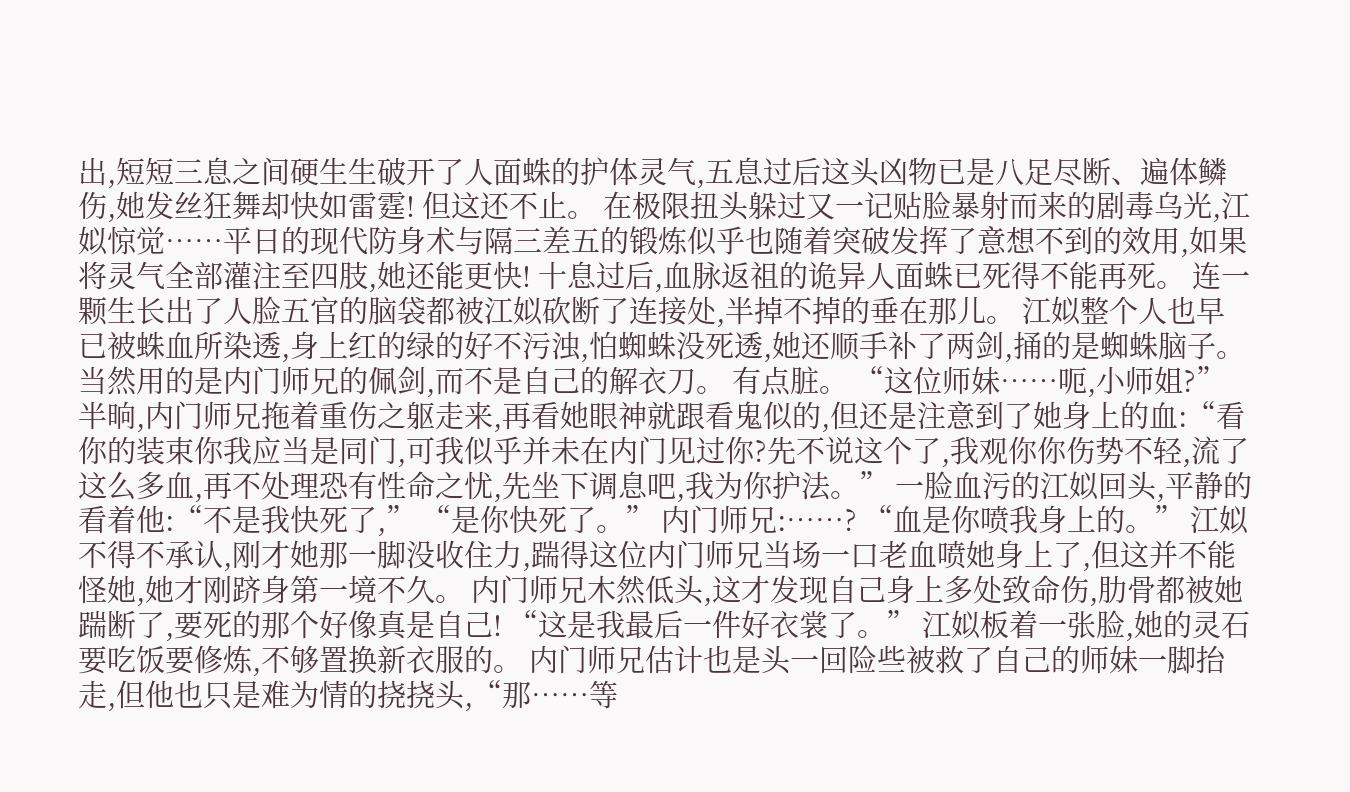出,短短三息之间硬生生破开了人面蛛的护体灵气,五息过后这头凶物已是八足尽断、遍体鳞伤,她发丝狂舞却快如雷霆! 但这还不止。 在极限扭头躲过又一记贴脸暴射而来的剧毒乌光,江姒惊觉……平日的现代防身术与隔三差五的锻炼似乎也随着突破发挥了意想不到的效用,如果将灵气全部灌注至四肢,她还能更快! 十息过后,血脉返祖的诡异人面蛛已死得不能再死。 连一颗生长出了人脸五官的脑袋都被江姒砍断了连接处,半掉不掉的垂在那儿。 江姒整个人也早已被蛛血所染透,身上红的绿的好不污浊,怕蜘蛛没死透,她还顺手补了两剑,捅的是蜘蛛脑子。 当然用的是内门师兄的佩剑,而不是自己的解衣刀。 有点脏。 “这位师妹……呃,小师姐?” 半晌,内门师兄拖着重伤之躯走来,再看她眼神就跟看鬼似的,但还是注意到了她身上的血:“看你的装束你我应当是同门,可我似乎并未在内门见过你?先不说这个了,我观你你伤势不轻,流了这么多血,再不处理恐有性命之忧,先坐下调息吧,我为你护法。” 一脸血污的江姒回头,平静的看着他:“不是我快死了,” “是你快死了。” 内门师兄:……? “血是你喷我身上的。” 江姒不得不承认,刚才她那一脚没收住力,踹得这位内门师兄当场一口老血喷她身上了,但这并不能怪她,她才刚跻身第一境不久。 内门师兄木然低头,这才发现自己身上多处致命伤,肋骨都被她踹断了,要死的那个好像真是自己! “这是我最后一件好衣裳了。” 江姒板着一张脸,她的灵石要吃饭要修炼,不够置换新衣服的。 内门师兄估计也是头一回险些被救了自己的师妹一脚抬走,但他也只是难为情的挠挠头,“那……等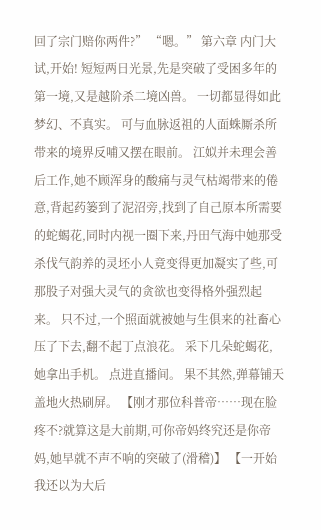回了宗门赔你两件?” “嗯。” 第六章 内门大试,开始! 短短两日光景,先是突破了受困多年的第一境,又是越阶杀二境凶兽。 一切都显得如此梦幻、不真实。 可与血脉返祖的人面蛛厮杀所带来的境界反哺又摆在眼前。 江姒并未理会善后工作,她不顾浑身的酸痛与灵气枯竭带来的倦意,背起药篓到了泥沼旁,找到了自己原本所需要的蛇蝎花,同时内视一圈下来,丹田气海中她那受杀伐气韵养的灵坯小人竟变得更加凝实了些,可那股子对强大灵气的贪欲也变得格外强烈起来。 只不过,一个照面就被她与生俱来的社畜心压了下去,翻不起丁点浪花。 采下几朵蛇蝎花,她拿出手机。 点进直播间。 果不其然,弹幕铺天盖地火热刷屏。 【刚才那位科普帝……现在脸疼不?就算这是大前期,可你帝妈终究还是你帝妈,她早就不声不响的突破了(滑稽)】 【一开始我还以为大后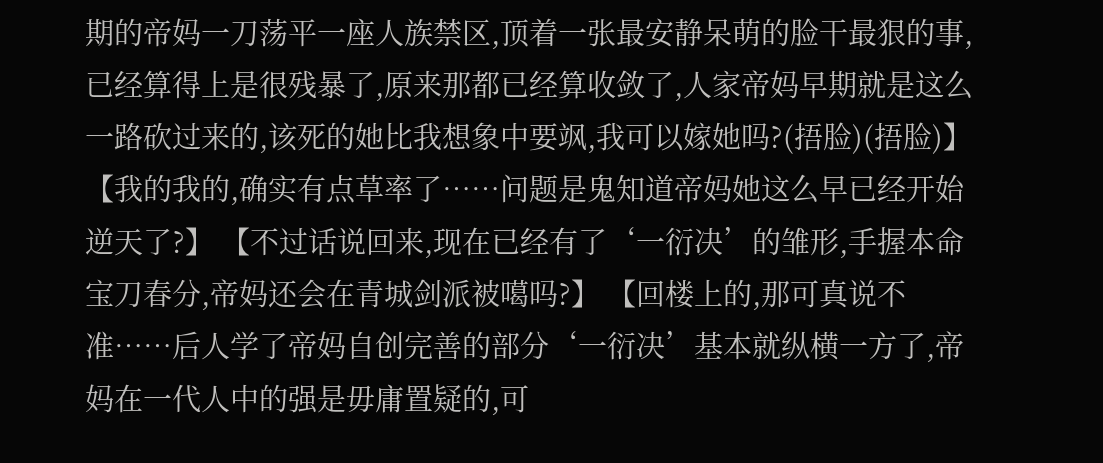期的帝妈一刀荡平一座人族禁区,顶着一张最安静呆萌的脸干最狠的事,已经算得上是很残暴了,原来那都已经算收敛了,人家帝妈早期就是这么一路砍过来的,该死的她比我想象中要飒,我可以嫁她吗?(捂脸)(捂脸)】 【我的我的,确实有点草率了……问题是鬼知道帝妈她这么早已经开始逆天了?】 【不过话说回来,现在已经有了‘一衍决’的雏形,手握本命宝刀春分,帝妈还会在青城剑派被噶吗?】 【回楼上的,那可真说不准……后人学了帝妈自创完善的部分‘一衍决’基本就纵横一方了,帝妈在一代人中的强是毋庸置疑的,可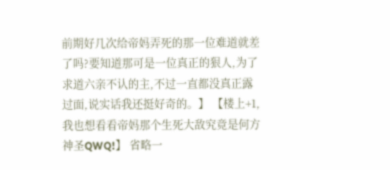前期好几次给帝妈弄死的那一位难道就差了吗?要知道那可是一位真正的狠人,为了求道六亲不认的主,不过一直都没真正露过面,说实话我还挺好奇的。】 【楼上+1,我也想看看帝妈那个生死大敌究竟是何方神圣QWQ!】 省略一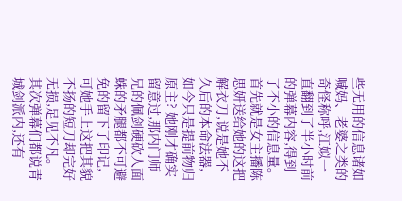些无用的信息诸如喊妈、老婆之类的奇怪称呼,江姒一直翻到了半小时前的弹幕内容,得到了不小的信息量。 首先就是女主播陈思妍送给她的这把解衣刀,说是她不久后的本命法器,如今只是提前物归原主? 她刚才确实留意过,那内门师兄的佩剑硬砍人面蛛的矛腿都不可避免的留下了印记,可她手上这把其貌不扬的短刀却完好无损,足见不凡。 其次弹幕们都说青城剑派内,还有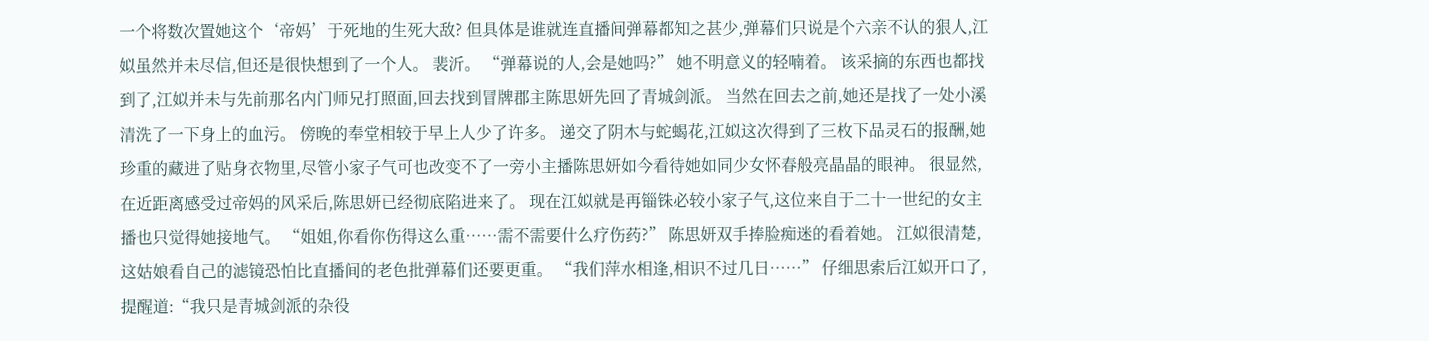一个将数次置她这个‘帝妈’于死地的生死大敌? 但具体是谁就连直播间弹幕都知之甚少,弹幕们只说是个六亲不认的狠人,江姒虽然并未尽信,但还是很快想到了一个人。 裴沂。 “弹幕说的人,会是她吗?” 她不明意义的轻喃着。 该采摘的东西也都找到了,江姒并未与先前那名内门师兄打照面,回去找到冒牌郡主陈思妍先回了青城剑派。 当然在回去之前,她还是找了一处小溪清洗了一下身上的血污。 傍晚的奉堂相较于早上人少了许多。 递交了阴木与蛇蝎花,江姒这次得到了三枚下品灵石的报酬,她珍重的藏进了贴身衣物里,尽管小家子气可也改变不了一旁小主播陈思妍如今看待她如同少女怀春般亮晶晶的眼神。 很显然,在近距离感受过帝妈的风采后,陈思妍已经彻底陷进来了。 现在江姒就是再锱铢必较小家子气,这位来自于二十一世纪的女主播也只觉得她接地气。 “姐姐,你看你伤得这么重……需不需要什么疗伤药?” 陈思妍双手捧脸痴迷的看着她。 江姒很清楚,这姑娘看自己的滤镜恐怕比直播间的老色批弹幕们还要更重。 “我们萍水相逢,相识不过几日……” 仔细思索后江姒开口了,提醒道:“我只是青城剑派的杂役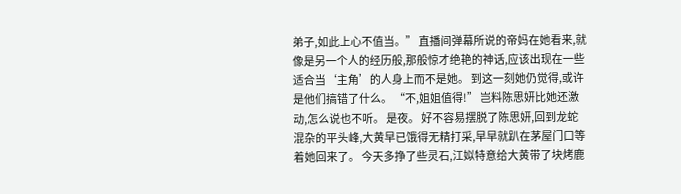弟子,如此上心不值当。” 直播间弹幕所说的帝妈在她看来,就像是另一个人的经历般,那般惊才绝艳的神话,应该出现在一些适合当‘主角’的人身上而不是她。 到这一刻她仍觉得,或许是他们搞错了什么。 “不,姐姐值得!” 岂料陈思妍比她还激动,怎么说也不听。 是夜。 好不容易摆脱了陈思妍,回到龙蛇混杂的平头峰,大黄早已饿得无精打采,早早就趴在茅屋门口等着她回来了。 今天多挣了些灵石,江姒特意给大黄带了块烤鹿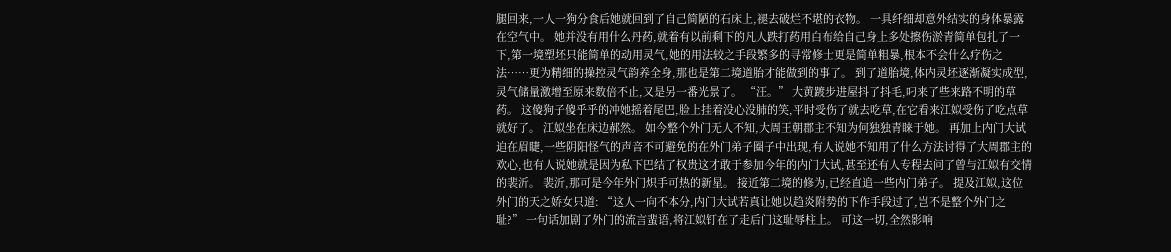腿回来,一人一狗分食后她就回到了自己简陋的石床上,褪去破烂不堪的衣物。 一具纤细却意外结实的身体暴露在空气中。 她并没有用什么丹药,就着有以前剩下的凡人跌打药用白布给自己身上多处擦伤淤青简单包扎了一下,第一境塑坯只能简单的动用灵气,她的用法较之手段繁多的寻常修士更是简单粗暴,根本不会什么疗伤之法……更为精细的操控灵气韵养全身,那也是第二境道胎才能做到的事了。 到了道胎境,体内灵坯逐渐凝实成型,灵气储量激增至原来数倍不止,又是另一番光景了。 “汪。” 大黄踱步进屋抖了抖毛,叼来了些来路不明的草药。 这傻狗子傻乎乎的冲她摇着尾巴,脸上挂着没心没肺的笑,平时受伤了就去吃草,在它看来江姒受伤了吃点草就好了。 江姒坐在床边郝然。 如今整个外门无人不知,大周王朝郡主不知为何独独青睐于她。 再加上内门大试迫在眉睫,一些阴阳怪气的声音不可避免的在外门弟子圈子中出现,有人说她不知用了什么方法讨得了大周郡主的欢心,也有人说她就是因为私下巴结了权贵这才敢于参加今年的内门大试,甚至还有人专程去问了曾与江姒有交情的裴沂。 裴沂,那可是今年外门炽手可热的新星。 接近第二境的修为,已经直追一些内门弟子。 提及江姒,这位外门的天之娇女只道: “这人一向不本分,内门大试若真让她以趋炎附势的下作手段过了,岂不是整个外门之耻?” 一句话加剧了外门的流言蜚语,将江姒钉在了走后门这耻辱柱上。 可这一切,全然影响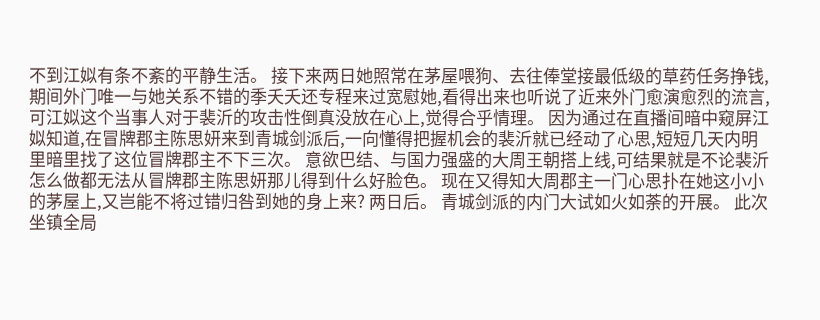不到江姒有条不紊的平静生活。 接下来两日她照常在茅屋喂狗、去往俸堂接最低级的草药任务挣钱,期间外门唯一与她关系不错的季夭夭还专程来过宽慰她,看得出来也听说了近来外门愈演愈烈的流言,可江姒这个当事人对于裴沂的攻击性倒真没放在心上,觉得合乎情理。 因为通过在直播间暗中窥屏江姒知道,在冒牌郡主陈思妍来到青城剑派后,一向懂得把握机会的裴沂就已经动了心思,短短几天内明里暗里找了这位冒牌郡主不下三次。 意欲巴结、与国力强盛的大周王朝搭上线,可结果就是不论裴沂怎么做都无法从冒牌郡主陈思妍那儿得到什么好脸色。 现在又得知大周郡主一门心思扑在她这小小的茅屋上,又岂能不将过错归咎到她的身上来? 两日后。 青城剑派的内门大试如火如荼的开展。 此次坐镇全局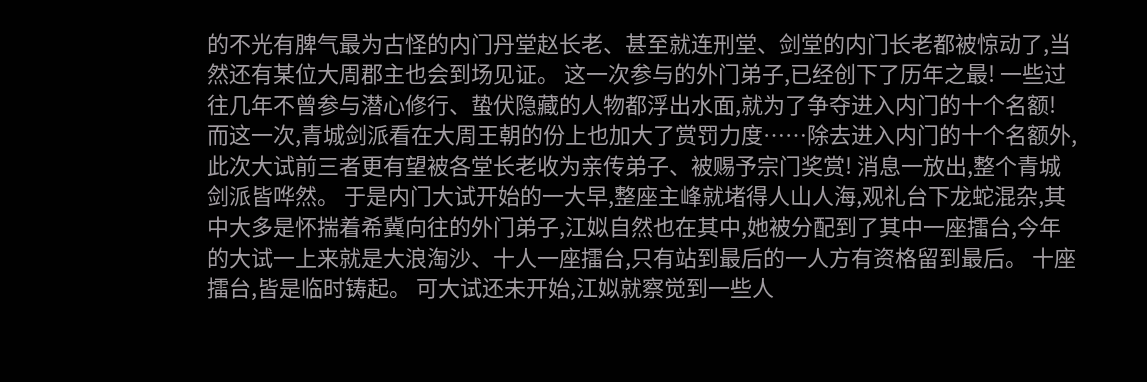的不光有脾气最为古怪的内门丹堂赵长老、甚至就连刑堂、剑堂的内门长老都被惊动了,当然还有某位大周郡主也会到场见证。 这一次参与的外门弟子,已经创下了历年之最! 一些过往几年不曾参与潜心修行、蛰伏隐藏的人物都浮出水面,就为了争夺进入内门的十个名额! 而这一次,青城剑派看在大周王朝的份上也加大了赏罚力度……除去进入内门的十个名额外,此次大试前三者更有望被各堂长老收为亲传弟子、被赐予宗门奖赏! 消息一放出,整个青城剑派皆哗然。 于是内门大试开始的一大早,整座主峰就堵得人山人海,观礼台下龙蛇混杂,其中大多是怀揣着希冀向往的外门弟子,江姒自然也在其中,她被分配到了其中一座擂台,今年的大试一上来就是大浪淘沙、十人一座擂台,只有站到最后的一人方有资格留到最后。 十座擂台,皆是临时铸起。 可大试还未开始,江姒就察觉到一些人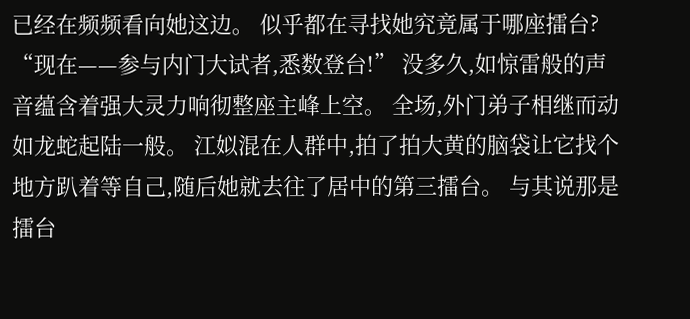已经在频频看向她这边。 似乎都在寻找她究竟属于哪座擂台? “现在——参与内门大试者,悉数登台!” 没多久,如惊雷般的声音蕴含着强大灵力响彻整座主峰上空。 全场,外门弟子相继而动如龙蛇起陆一般。 江姒混在人群中,拍了拍大黄的脑袋让它找个地方趴着等自己,随后她就去往了居中的第三擂台。 与其说那是擂台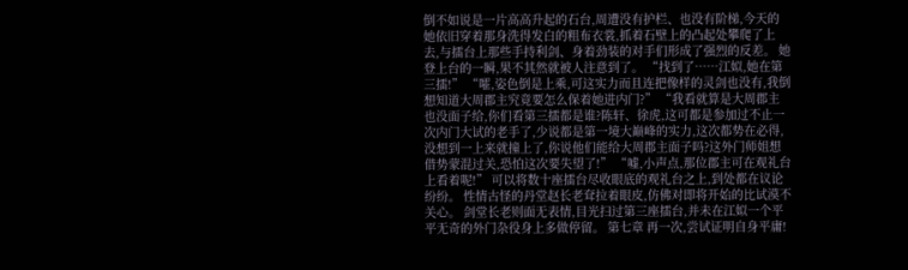倒不如说是一片高高升起的石台,周遭没有护栏、也没有阶梯,今天的她依旧穿着那身洗得发白的粗布衣裳,抓着石壁上的凸起处攀爬了上去,与擂台上那些手持利剑、身着劲装的对手们形成了强烈的反差。 她登上台的一瞬,果不其然就被人注意到了。 “找到了……江姒,她在第三擂!” “嚯,姿色倒是上乘,可这实力而且连把像样的灵剑也没有,我倒想知道大周郡主究竟要怎么保着她进内门?” “我看就算是大周郡主也没面子给,你们看第三擂都是谁?陈轩、徐虎,这可都是参加过不止一次内门大试的老手了,少说都是第一境大巅峰的实力,这次都势在必得,没想到一上来就撞上了,你说他们能给大周郡主面子吗?这外门师姐想借势蒙混过关,恐怕这次要失望了!” “嘘,小声点,那位郡主可在观礼台上看着呢!” 可以将数十座擂台尽收眼底的观礼台之上,到处都在议论纷纷。 性情古怪的丹堂赵长老耷拉着眼皮,仿佛对即将开始的比试漠不关心。 剑堂长老则面无表情,目光扫过第三座擂台,并未在江姒一个平平无奇的外门杂役身上多做停留。 第七章 再一次,尝试证明自身平庸!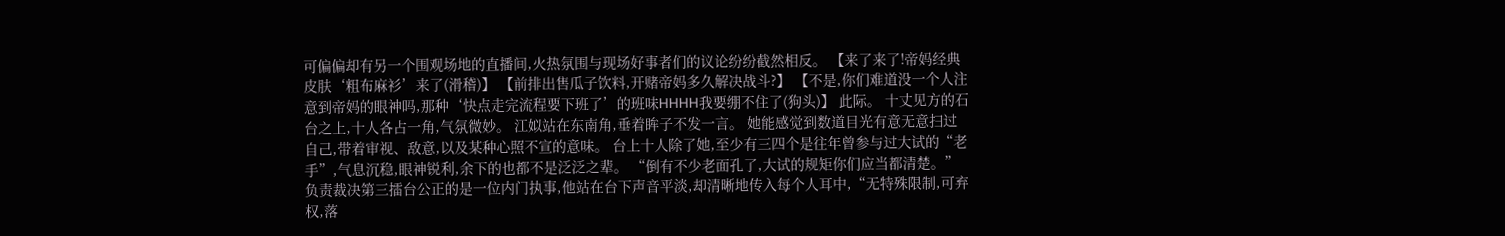可偏偏却有另一个围观场地的直播间,火热氛围与现场好事者们的议论纷纷截然相反。 【来了来了!帝妈经典皮肤‘粗布麻衫’来了(滑稽)】 【前排出售瓜子饮料,开赌帝妈多久解决战斗?】 【不是,你们难道没一个人注意到帝妈的眼神吗,那种‘快点走完流程要下班了’的班味HHHH我要绷不住了(狗头)】 此际。 十丈见方的石台之上,十人各占一角,气氛微妙。 江姒站在东南角,垂着眸子不发一言。 她能感觉到数道目光有意无意扫过自己,带着审视、敌意,以及某种心照不宣的意味。 台上十人除了她,至少有三四个是往年曾参与过大试的“老手”,气息沉稳,眼神锐利,余下的也都不是泛泛之辈。 “倒有不少老面孔了,大试的规矩你们应当都清楚。” 负责裁决第三擂台公正的是一位内门执事,他站在台下声音平淡,却清晰地传入每个人耳中,“无特殊限制,可弃权,落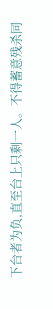下台者为负,直至台上只剩一人。不得蓄意残杀同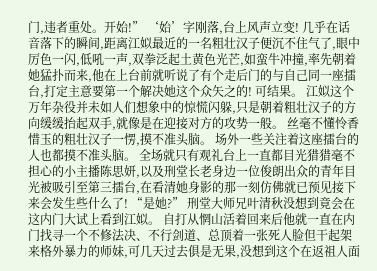门,违者重处。开始!” ‘始’字刚落,台上风声立变! 几乎在话音落下的瞬间,距离江姒最近的一名粗壮汉子便沉不住气了,眼中厉色一闪,低吼一声,双拳泛起土黄色光芒,如蛮牛冲撞,率先朝着她猛扑而来,他在上台前就听说了有个走后门的与自己同一座擂台,打定主意要第一个解决她这个众矢之的! 可结果。 江姒这个万年杂役并未如人们想象中的惊慌闪躲,只是朝着粗壮汉子的方向缓缓抬起双手,就像是在迎接对方的攻势一般。 丝毫不懂怜香惜玉的粗壮汉子一愣,摸不准头脑。 场外一些关注着这座擂台的人也都摸不准头脑。 全场就只有观礼台上一直都目光猎猎毫不担心的小主播陈思妍,以及刑堂长老身边一位俊朗出众的青年目光被吸引至第三擂台,在看清她身影的那一刻仿佛就已预见接下来会发生些什么了! “是她?” 刑堂大师兄叶清秋没想到竟会在这内门大试上看到江姒。 自打从惘山活着回来后他就一直在内门找寻一个不修法决、不行剑道、总顶着一张死人脸但干起架来格外暴力的师妹,可几天过去俱是无果,没想到这个在返祖人面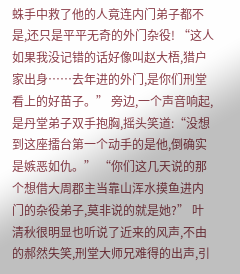蛛手中救了他的人竟连内门弟子都不是,还只是平平无奇的外门杂役! “这人如果我没记错的话好像叫赵大梧,猎户家出身……去年进的外门,是你们刑堂看上的好苗子。” 旁边,一个声音响起,是丹堂弟子双手抱胸,摇头笑道:“没想到这座擂台第一个动手的是他,倒确实是嫉恶如仇。” “你们这几天说的那个想借大周郡主当靠山浑水摸鱼进内门的杂役弟子,莫非说的就是她?” 叶清秋很明显也听说了近来的风声,不由的郝然失笑,刑堂大师兄难得的出声,引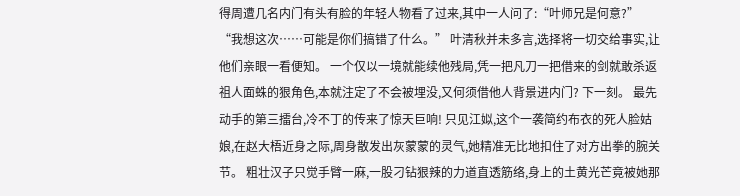得周遭几名内门有头有脸的年轻人物看了过来,其中一人问了:“叶师兄是何意?” “我想这次……可能是你们搞错了什么。” 叶清秋并未多言,选择将一切交给事实,让他们亲眼一看便知。 一个仅以一境就能续他残局,凭一把凡刀一把借来的剑就敢杀返祖人面蛛的狠角色,本就注定了不会被埋没,又何须借他人背景进内门? 下一刻。 最先动手的第三擂台,冷不丁的传来了惊天巨响! 只见江姒,这个一袭简约布衣的死人脸姑娘,在赵大梧近身之际,周身散发出灰蒙蒙的灵气,她精准无比地扣住了对方出拳的腕关节。 粗壮汉子只觉手臂一麻,一股刁钻狠辣的力道直透筋络,身上的土黄光芒竟被她那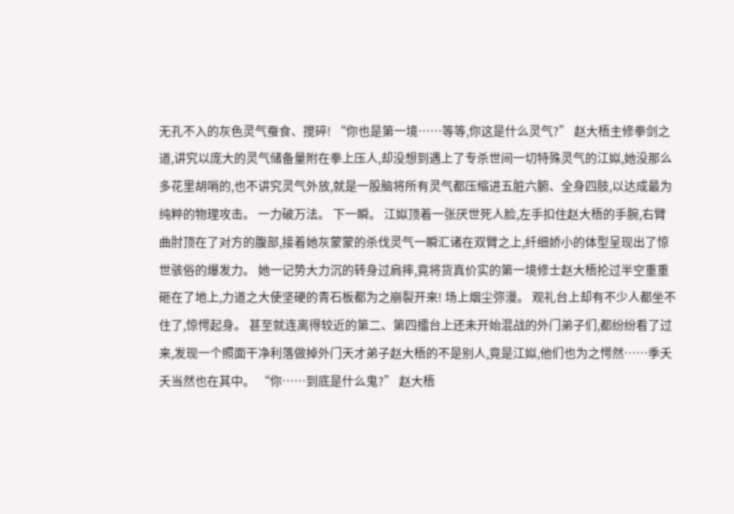无孔不入的灰色灵气蚕食、搅碎! “你也是第一境……等等,你这是什么灵气?” 赵大梧主修拳剑之道,讲究以庞大的灵气储备量附在拳上压人,却没想到遇上了专杀世间一切特殊灵气的江姒,她没那么多花里胡哨的,也不讲究灵气外放,就是一股脑将所有灵气都压缩进五脏六腑、全身四肢,以达成最为纯粹的物理攻击。 一力破万法。 下一瞬。 江姒顶着一张厌世死人脸,左手扣住赵大梧的手腕,右臂曲肘顶在了对方的腹部,接着她灰蒙蒙的杀伐灵气一瞬汇诸在双臂之上,纤细娇小的体型呈现出了惊世骇俗的爆发力。 她一记势大力沉的转身过肩摔,竟将货真价实的第一境修士赵大梧抡过半空重重砸在了地上,力道之大使坚硬的青石板都为之崩裂开来! 场上烟尘弥漫。 观礼台上却有不少人都坐不住了,惊愕起身。 甚至就连离得较近的第二、第四擂台上还未开始混战的外门弟子们,都纷纷看了过来,发现一个照面干净利落做掉外门天才弟子赵大梧的不是别人,竟是江姒,他们也为之愕然……季夭夭当然也在其中。 “你……到底是什么鬼?” 赵大梧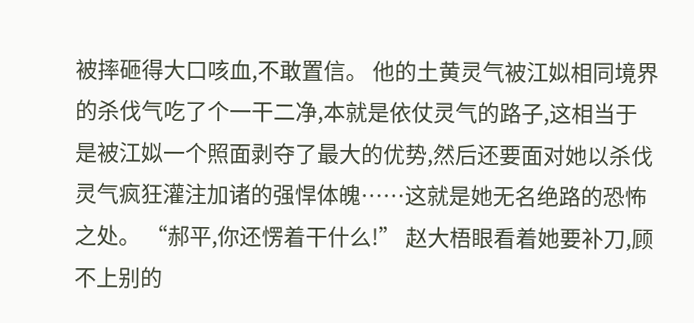被摔砸得大口咳血,不敢置信。 他的土黄灵气被江姒相同境界的杀伐气吃了个一干二净,本就是依仗灵气的路子,这相当于是被江姒一个照面剥夺了最大的优势,然后还要面对她以杀伐灵气疯狂灌注加诸的强悍体魄……这就是她无名绝路的恐怖之处。 “郝平,你还愣着干什么!” 赵大梧眼看着她要补刀,顾不上别的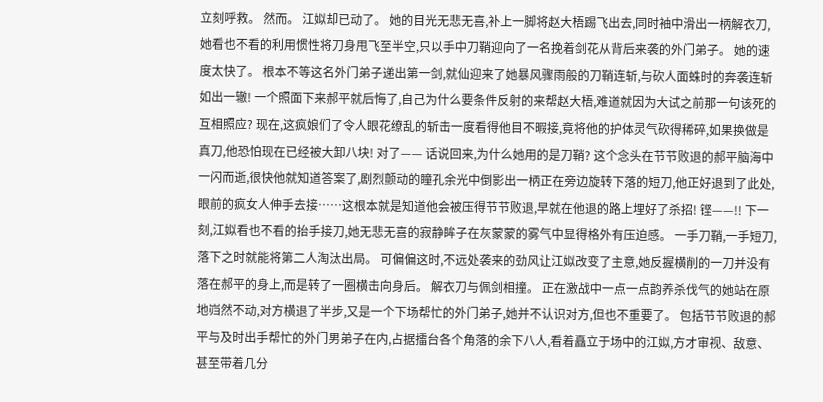立刻呼救。 然而。 江姒却已动了。 她的目光无悲无喜,补上一脚将赵大梧踢飞出去,同时袖中滑出一柄解衣刀,她看也不看的利用惯性将刀身甩飞至半空,只以手中刀鞘迎向了一名挽着剑花从背后来袭的外门弟子。 她的速度太快了。 根本不等这名外门弟子递出第一剑,就仙迎来了她暴风骤雨般的刀鞘连斩,与砍人面蛛时的奔袭连斩如出一辙! 一个照面下来郝平就后悔了,自己为什么要条件反射的来帮赵大梧,难道就因为大试之前那一句该死的互相照应? 现在,这疯娘们了令人眼花缭乱的斩击一度看得他目不暇接,竟将他的护体灵气砍得稀碎,如果换做是真刀,他恐怕现在已经被大卸八块! 对了—— 话说回来,为什么她用的是刀鞘? 这个念头在节节败退的郝平脑海中一闪而逝,很快他就知道答案了,剧烈颤动的瞳孔余光中倒影出一柄正在旁边旋转下落的短刀,他正好退到了此处,眼前的疯女人伸手去接……这根本就是知道他会被压得节节败退,早就在他退的路上埋好了杀招! 铿——!! 下一刻,江姒看也不看的抬手接刀,她无悲无喜的寂静眸子在灰蒙蒙的雾气中显得格外有压迫感。 一手刀鞘,一手短刀,落下之时就能将第二人淘汰出局。 可偏偏这时,不远处袭来的劲风让江姒改变了主意,她反握横削的一刀并没有落在郝平的身上,而是转了一圈横击向身后。 解衣刀与佩剑相撞。 正在激战中一点一点韵养杀伐气的她站在原地岿然不动,对方横退了半步,又是一个下场帮忙的外门弟子,她并不认识对方,但也不重要了。 包括节节败退的郝平与及时出手帮忙的外门男弟子在内,占据擂台各个角落的余下八人,看着矗立于场中的江姒,方才审视、敌意、甚至带着几分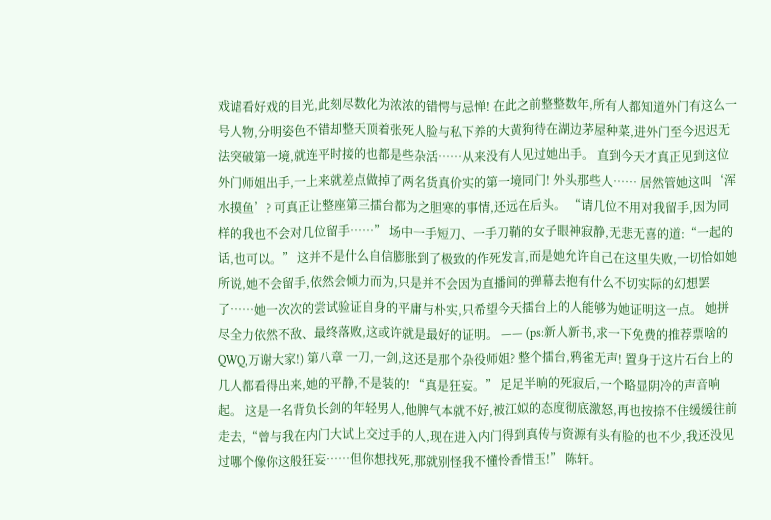戏谑看好戏的目光,此刻尽数化为浓浓的错愕与忌惮! 在此之前整整数年,所有人都知道外门有这么一号人物,分明姿色不错却整天顶着张死人脸与私下养的大黄狗待在湖边茅屋种菜,进外门至今迟迟无法突破第一境,就连平时接的也都是些杂活……从来没有人见过她出手。 直到今天才真正见到这位外门师姐出手,一上来就差点做掉了两名货真价实的第一境同门! 外头那些人…… 居然管她这叫‘浑水摸鱼’? 可真正让整座第三擂台都为之胆寒的事情,还远在后头。 “请几位不用对我留手,因为同样的我也不会对几位留手……” 场中一手短刀、一手刀鞘的女子眼神寂静,无悲无喜的道:“一起的话,也可以。” 这并不是什么自信膨胀到了极致的作死发言,而是她允许自己在这里失败,一切恰如她所说,她不会留手,依然会倾力而为,只是并不会因为直播间的弹幕去抱有什么不切实际的幻想罢了……她一次次的尝试验证自身的平庸与朴实,只希望今天擂台上的人能够为她证明这一点。 她拼尽全力依然不敌、最终落败,这或许就是最好的证明。 —— (ps:新人新书,求一下免费的推荐票啥的QWQ,万谢大家!) 第八章 一刀,一剑,这还是那个杂役师姐? 整个擂台,鸦雀无声! 置身于这片石台上的几人都看得出来,她的平静,不是装的! “真是狂妄。” 足足半晌的死寂后,一个略显阴冷的声音响起。 这是一名背负长剑的年轻男人,他脾气本就不好,被江姒的态度彻底激怒,再也按捺不住缓缓往前走去,“曾与我在内门大试上交过手的人,现在进入内门得到真传与资源有头有脸的也不少,我还没见过哪个像你这般狂妄……但你想找死,那就别怪我不懂怜香惜玉!” 陈轩。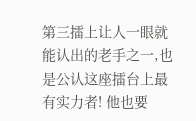第三擂上让人一眼就能认出的老手之一,也是公认这座擂台上最有实力者! 他也要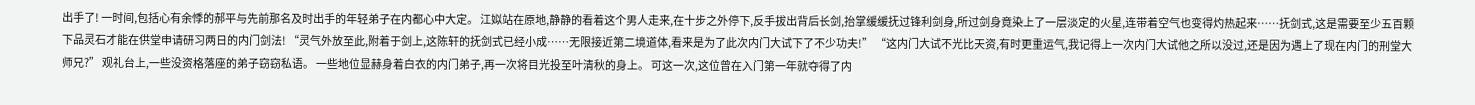出手了! 一时间,包括心有余悸的郝平与先前那名及时出手的年轻弟子在内都心中大定。 江姒站在原地,静静的看着这个男人走来,在十步之外停下,反手拔出背后长剑,抬掌缓缓抚过锋利剑身,所过剑身竟染上了一层淡定的火星,连带着空气也变得灼热起来……抚剑式,这是需要至少五百颗下品灵石才能在供堂申请研习两日的内门剑法! “灵气外放至此,附着于剑上,这陈轩的抚剑式已经小成……无限接近第二境道体,看来是为了此次内门大试下了不少功夫!” “这内门大试不光比天资,有时更重运气,我记得上一次内门大试他之所以没过,还是因为遇上了现在内门的刑堂大师兄?” 观礼台上,一些没资格落座的弟子窃窃私语。 一些地位显赫身着白衣的内门弟子,再一次将目光投至叶清秋的身上。 可这一次,这位曾在入门第一年就夺得了内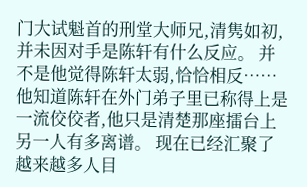门大试魁首的刑堂大师兄,清隽如初,并未因对手是陈轩有什么反应。 并不是他觉得陈轩太弱,恰恰相反……他知道陈轩在外门弟子里已称得上是一流佼佼者,他只是清楚那座擂台上另一人有多离谱。 现在已经汇聚了越来越多人目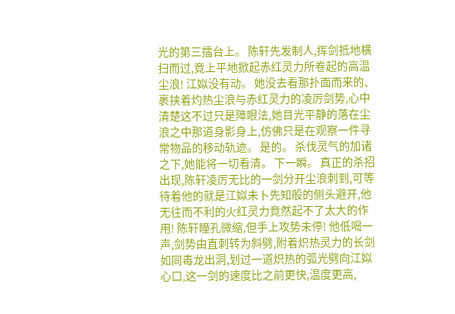光的第三擂台上。 陈轩先发制人,挥剑抵地横扫而过,竟上平地掀起赤红灵力所卷起的高温尘浪! 江姒没有动。 她没去看那扑面而来的、裹挟着灼热尘浪与赤红灵力的凌厉剑势,心中清楚这不过只是障眼法,她目光平静的落在尘浪之中那道身影身上,仿佛只是在观察一件寻常物品的移动轨迹。 是的。 杀伐灵气的加诸之下,她能将一切看清。 下一瞬。 真正的杀招出现,陈轩凌厉无比的一剑分开尘浪刺到,可等待着他的就是江姒未卜先知般的侧头避开,他无往而不利的火红灵力竟然起不了太大的作用! 陈轩瞳孔微缩,但手上攻势未停! 他低喝一声,剑势由直刺转为斜劈,附着炽热灵力的长剑如同毒龙出洞,划过一道炽热的弧光劈向江姒心口,这一剑的速度比之前更快,温度更高,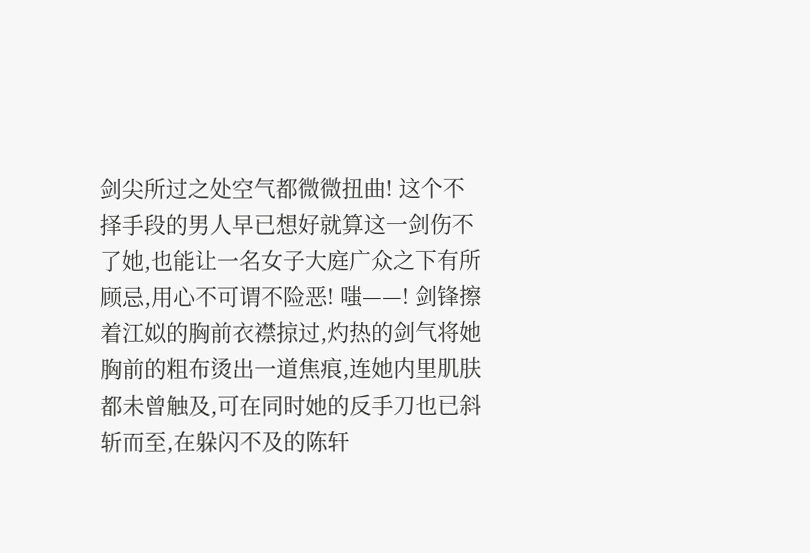剑尖所过之处空气都微微扭曲! 这个不择手段的男人早已想好就算这一剑伤不了她,也能让一名女子大庭广众之下有所顾忌,用心不可谓不险恶! 嗤——! 剑锋擦着江姒的胸前衣襟掠过,灼热的剑气将她胸前的粗布烫出一道焦痕,连她内里肌肤都未曾触及,可在同时她的反手刀也已斜斩而至,在躲闪不及的陈轩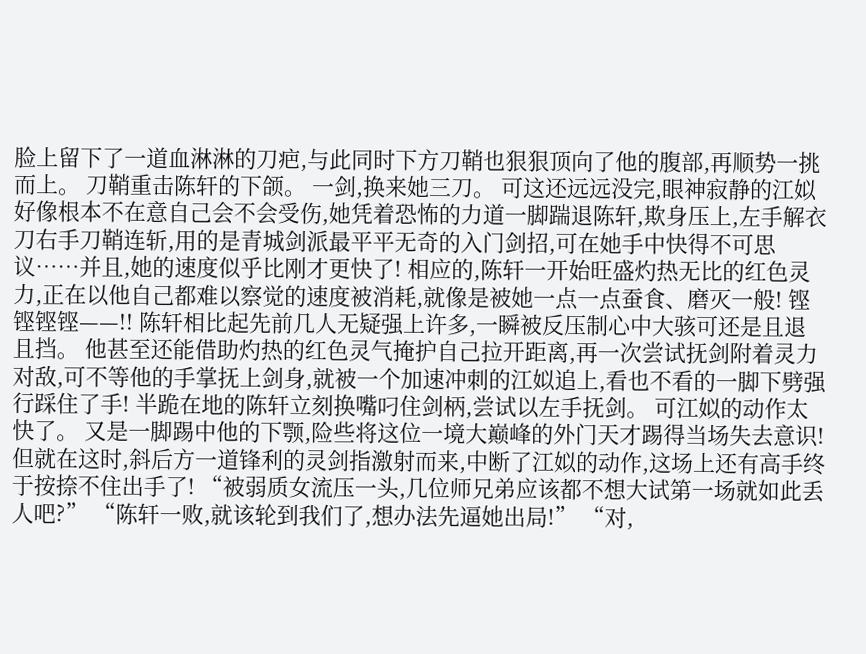脸上留下了一道血淋淋的刀疤,与此同时下方刀鞘也狠狠顶向了他的腹部,再顺势一挑而上。 刀鞘重击陈轩的下颌。 一剑,换来她三刀。 可这还远远没完,眼神寂静的江姒好像根本不在意自己会不会受伤,她凭着恐怖的力道一脚踹退陈轩,欺身压上,左手解衣刀右手刀鞘连斩,用的是青城剑派最平平无奇的入门剑招,可在她手中快得不可思议……并且,她的速度似乎比刚才更快了! 相应的,陈轩一开始旺盛灼热无比的红色灵力,正在以他自己都难以察觉的速度被消耗,就像是被她一点一点蚕食、磨灭一般! 铿铿铿铿——!! 陈轩相比起先前几人无疑强上许多,一瞬被反压制心中大骇可还是且退且挡。 他甚至还能借助灼热的红色灵气掩护自己拉开距离,再一次尝试抚剑附着灵力对敌,可不等他的手掌抚上剑身,就被一个加速冲刺的江姒追上,看也不看的一脚下劈强行踩住了手! 半跪在地的陈轩立刻换嘴叼住剑柄,尝试以左手抚剑。 可江姒的动作太快了。 又是一脚踢中他的下颚,险些将这位一境大巅峰的外门天才踢得当场失去意识! 但就在这时,斜后方一道锋利的灵剑指激射而来,中断了江姒的动作,这场上还有高手终于按捺不住出手了! “被弱质女流压一头,几位师兄弟应该都不想大试第一场就如此丢人吧?” “陈轩一败,就该轮到我们了,想办法先逼她出局!” “对,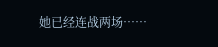她已经连战两场……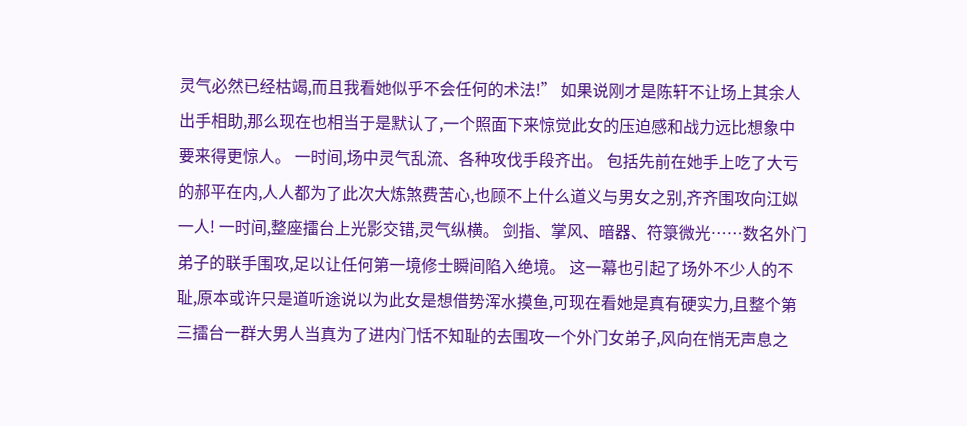灵气必然已经枯竭,而且我看她似乎不会任何的术法!” 如果说刚才是陈轩不让场上其余人出手相助,那么现在也相当于是默认了,一个照面下来惊觉此女的压迫感和战力远比想象中要来得更惊人。 一时间,场中灵气乱流、各种攻伐手段齐出。 包括先前在她手上吃了大亏的郝平在内,人人都为了此次大炼煞费苦心,也顾不上什么道义与男女之别,齐齐围攻向江姒一人! 一时间,整座擂台上光影交错,灵气纵横。 剑指、掌风、暗器、符箓微光……数名外门弟子的联手围攻,足以让任何第一境修士瞬间陷入绝境。 这一幕也引起了场外不少人的不耻,原本或许只是道听途说以为此女是想借势浑水摸鱼,可现在看她是真有硬实力,且整个第三擂台一群大男人当真为了进内门恬不知耻的去围攻一个外门女弟子,风向在悄无声息之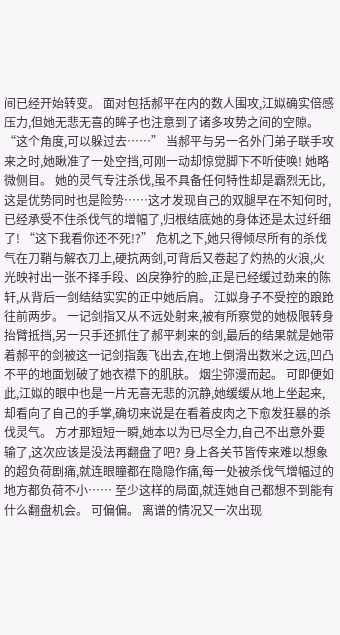间已经开始转变。 面对包括郝平在内的数人围攻,江姒确实倍感压力,但她无悲无喜的眸子也注意到了诸多攻势之间的空隙。 “这个角度,可以躲过去……” 当郝平与另一名外门弟子联手攻来之时,她瞅准了一处空挡,可刚一动却惊觉脚下不听使唤! 她略微侧目。 她的灵气专注杀伐,虽不具备任何特性却是霸烈无比,这是优势同时也是险势……这才发现自己的双腿早在不知何时,已经承受不住杀伐气的增幅了,归根结底她的身体还是太过纤细了! “这下我看你还不死!?” 危机之下,她只得倾尽所有的杀伐气在刀鞘与解衣刀上,硬抗两剑,可背后又卷起了灼热的火浪,火光映衬出一张不择手段、凶戾狰狞的脸,正是已经缓过劲来的陈轩,从背后一剑结结实实的正中她后肩。 江姒身子不受控的踉跄往前两步。 一记剑指又从不远处射来,被有所察觉的她极限转身抬臂抵挡,另一只手还抓住了郝平刺来的剑,最后的结果就是她带着郝平的剑被这一记剑指轰飞出去,在地上倒滑出数米之远,凹凸不平的地面划破了她衣襟下的肌肤。 烟尘弥漫而起。 可即便如此,江姒的眼中也是一片无喜无悲的沉静,她缓缓从地上坐起来,却看向了自己的手掌,确切来说是在看着皮肉之下愈发狂暴的杀伐灵气。 方才那短短一瞬,她本以为已尽全力,自己不出意外要输了,这次应该是没法再翻盘了吧? 身上各关节皆传来难以想象的超负荷剧痛,就连眼瞳都在隐隐作痛,每一处被杀伐气增幅过的地方都负荷不小…… 至少这样的局面,就连她自己都想不到能有什么翻盘机会。 可偏偏。 离谱的情况又一次出现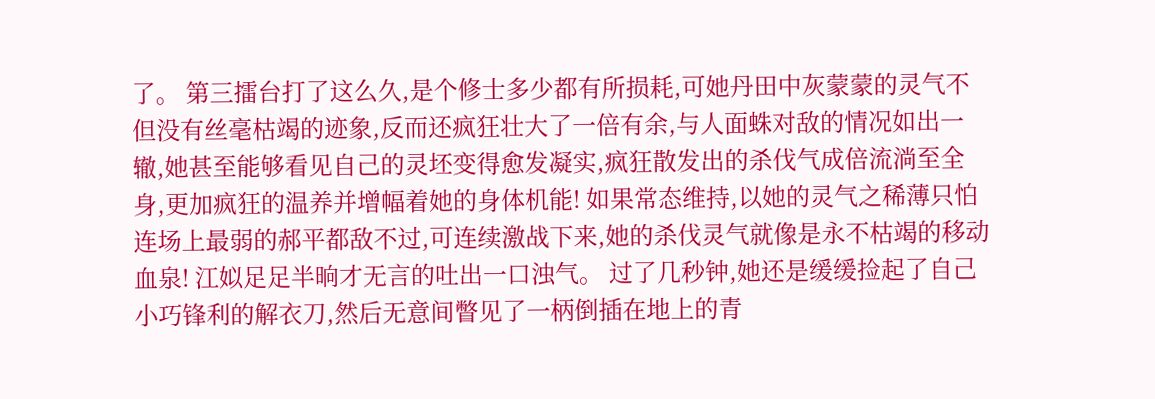了。 第三擂台打了这么久,是个修士多少都有所损耗,可她丹田中灰蒙蒙的灵气不但没有丝毫枯竭的迹象,反而还疯狂壮大了一倍有余,与人面蛛对敌的情况如出一辙,她甚至能够看见自己的灵坯变得愈发凝实,疯狂散发出的杀伐气成倍流淌至全身,更加疯狂的温养并增幅着她的身体机能! 如果常态维持,以她的灵气之稀薄只怕连场上最弱的郝平都敌不过,可连续激战下来,她的杀伐灵气就像是永不枯竭的移动血泉! 江姒足足半晌才无言的吐出一口浊气。 过了几秒钟,她还是缓缓捡起了自己小巧锋利的解衣刀,然后无意间瞥见了一柄倒插在地上的青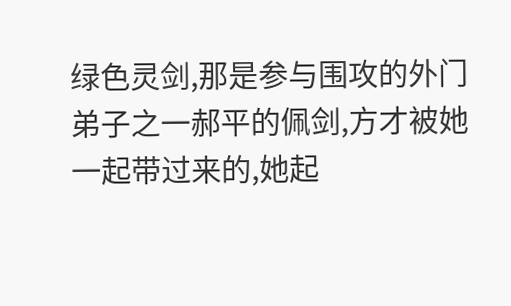绿色灵剑,那是参与围攻的外门弟子之一郝平的佩剑,方才被她一起带过来的,她起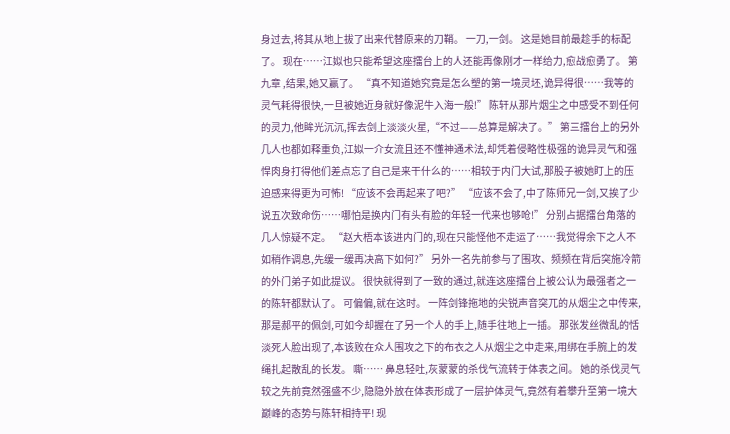身过去,将其从地上拔了出来代替原来的刀鞘。 一刀,一剑。 这是她目前最趁手的标配了。 现在……江姒也只能希望这座擂台上的人还能再像刚才一样给力,愈战愈勇了。 第九章 ,结果,她又赢了。 “真不知道她究竟是怎么塑的第一境灵坯,诡异得很……我等的灵气耗得很快,一旦被她近身就好像泥牛入海一般!” 陈轩从那片烟尘之中感受不到任何的灵力,他眸光沉沉,挥去剑上淡淡火星,“不过——总算是解决了。” 第三擂台上的另外几人也都如释重负,江姒一介女流且还不懂神通术法,却凭着侵略性极强的诡异灵气和强悍肉身打得他们差点忘了自己是来干什么的……相较于内门大试,那股子被她盯上的压迫感来得更为可怖! “应该不会再起来了吧?” “应该不会了,中了陈师兄一剑,又挨了少说五次致命伤……哪怕是换内门有头有脸的年轻一代来也够呛!” 分别占据擂台角落的几人惊疑不定。 “赵大梧本该进内门的,现在只能怪他不走运了……我觉得余下之人不如稍作调息,先缓一缓再决高下如何?” 另外一名先前参与了围攻、频频在背后突施冷箭的外门弟子如此提议。 很快就得到了一致的通过,就连这座擂台上被公认为最强者之一的陈轩都默认了。 可偏偏,就在这时。 一阵剑锋拖地的尖锐声音突兀的从烟尘之中传来,那是郝平的佩剑,可如今却握在了另一个人的手上,随手往地上一插。 那张发丝微乱的恬淡死人脸出现了,本该败在众人围攻之下的布衣之人从烟尘之中走来,用绑在手腕上的发绳扎起散乱的长发。 嘶…… 鼻息轻吐,灰蒙蒙的杀伐气流转于体表之间。 她的杀伐灵气较之先前竟然强盛不少,隐隐外放在体表形成了一层护体灵气,竟然有着攀升至第一境大巅峰的态势与陈轩相持平! 现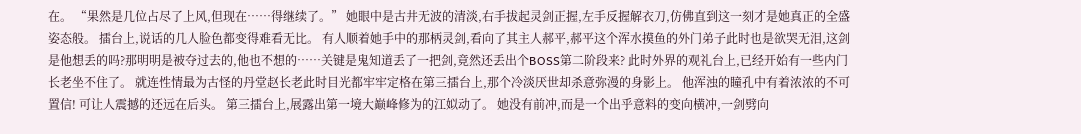在。 “果然是几位占尽了上风,但现在……得继续了。” 她眼中是古井无波的清淡,右手拔起灵剑正握,左手反握解衣刀,仿佛直到这一刻才是她真正的全盛姿态般。 擂台上,说话的几人脸色都变得难看无比。 有人顺着她手中的那柄灵剑,看向了其主人郝平,郝平这个浑水摸鱼的外门弟子此时也是欲哭无泪,这剑是他想丢的吗?那明明是被夺过去的,他也不想的……关键是鬼知道丢了一把剑,竟然还丢出个BOSS第二阶段来? 此时外界的观礼台上,已经开始有一些内门长老坐不住了。 就连性情最为古怪的丹堂赵长老此时目光都牢牢定格在第三擂台上,那个冷淡厌世却杀意弥漫的身影上。 他浑浊的瞳孔中有着浓浓的不可置信! 可让人震撼的还远在后头。 第三擂台上,展露出第一境大巅峰修为的江姒动了。 她没有前冲,而是一个出乎意料的变向横冲,一剑劈向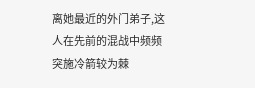离她最近的外门弟子,这人在先前的混战中频频突施冷箭较为棘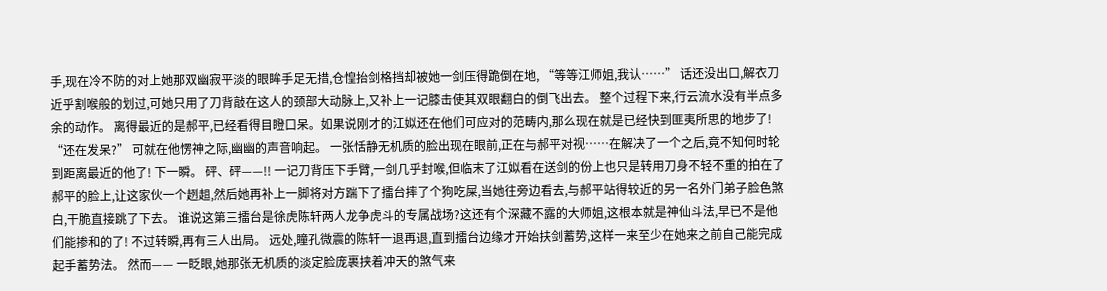手,现在冷不防的对上她那双幽寂平淡的眼眸手足无措,仓惶抬剑格挡却被她一剑压得跪倒在地, “等等江师姐,我认……” 话还没出口,解衣刀近乎割喉般的划过,可她只用了刀背敲在这人的颈部大动脉上,又补上一记膝击使其双眼翻白的倒飞出去。 整个过程下来,行云流水没有半点多余的动作。 离得最近的是郝平,已经看得目瞪口呆。如果说刚才的江姒还在他们可应对的范畴内,那么现在就是已经快到匪夷所思的地步了! “还在发呆?” 可就在他愣神之际,幽幽的声音响起。 一张恬静无机质的脸出现在眼前,正在与郝平对视……在解决了一个之后,竟不知何时轮到距离最近的他了! 下一瞬。 砰、砰——!! 一记刀背压下手臂,一剑几乎封喉,但临末了江姒看在送剑的份上也只是转用刀身不轻不重的拍在了郝平的脸上,让这家伙一个趔趄,然后她再补上一脚将对方踹下了擂台摔了个狗吃屎,当她往旁边看去,与郝平站得较近的另一名外门弟子脸色煞白,干脆直接跳了下去。 谁说这第三擂台是徐虎陈轩两人龙争虎斗的专属战场?这还有个深藏不露的大师姐,这根本就是神仙斗法,早已不是他们能掺和的了! 不过转瞬,再有三人出局。 远处,瞳孔微震的陈轩一退再退,直到擂台边缘才开始扶剑蓄势,这样一来至少在她来之前自己能完成起手蓄势法。 然而—— 一眨眼,她那张无机质的淡定脸庞裹挟着冲天的煞气来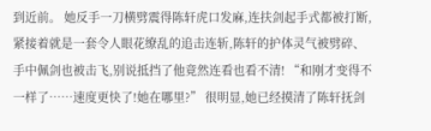到近前。 她反手一刀横劈震得陈轩虎口发麻,连扶剑起手式都被打断,紧接着就是一套令人眼花缭乱的追击连斩,陈轩的护体灵气被劈碎、手中佩剑也被击飞,别说抵挡了他竟然连看也看不清! “和刚才变得不一样了……速度更快了!她在哪里?” 很明显,她已经摸清了陈轩抚剑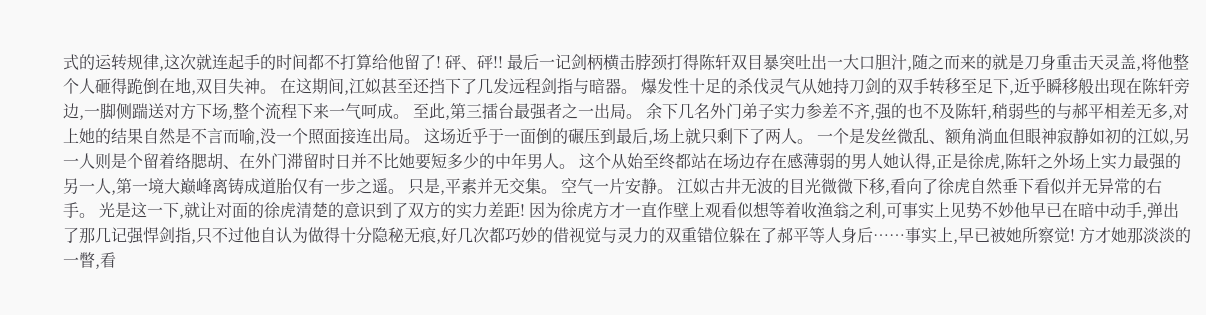式的运转规律,这次就连起手的时间都不打算给他留了! 砰、砰!! 最后一记剑柄横击脖颈打得陈轩双目暴突吐出一大口胆汁,随之而来的就是刀身重击天灵盖,将他整个人砸得跪倒在地,双目失神。 在这期间,江姒甚至还挡下了几发远程剑指与暗器。 爆发性十足的杀伐灵气从她持刀剑的双手转移至足下,近乎瞬移般出现在陈轩旁边,一脚侧踹送对方下场,整个流程下来一气呵成。 至此,第三擂台最强者之一出局。 余下几名外门弟子实力参差不齐,强的也不及陈轩,稍弱些的与郝平相差无多,对上她的结果自然是不言而喻,没一个照面接连出局。 这场近乎于一面倒的碾压到最后,场上就只剩下了两人。 一个是发丝微乱、额角淌血但眼神寂静如初的江姒,另一人则是个留着络腮胡、在外门滞留时日并不比她要短多少的中年男人。 这个从始至终都站在场边存在感薄弱的男人她认得,正是徐虎,陈轩之外场上实力最强的另一人,第一境大巅峰离铸成道胎仅有一步之遥。 只是,平素并无交集。 空气一片安静。 江姒古井无波的目光微微下移,看向了徐虎自然垂下看似并无异常的右手。 光是这一下,就让对面的徐虎清楚的意识到了双方的实力差距! 因为徐虎方才一直作壁上观看似想等着收渔翁之利,可事实上见势不妙他早已在暗中动手,弹出了那几记强悍剑指,只不过他自认为做得十分隐秘无痕,好几次都巧妙的借视觉与灵力的双重错位躲在了郝平等人身后……事实上,早已被她所察觉! 方才她那淡淡的一瞥,看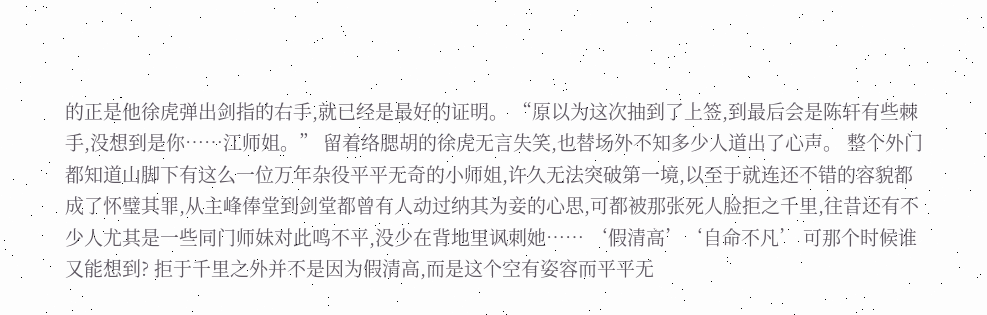的正是他徐虎弹出剑指的右手,就已经是最好的证明。 “原以为这次抽到了上签,到最后会是陈轩有些棘手,没想到是你……江师姐。” 留着络腮胡的徐虎无言失笑,也替场外不知多少人道出了心声。 整个外门都知道山脚下有这么一位万年杂役平平无奇的小师姐,许久无法突破第一境,以至于就连还不错的容貌都成了怀璧其罪,从主峰俸堂到剑堂都曾有人动过纳其为妾的心思,可都被那张死人脸拒之千里,往昔还有不少人尤其是一些同门师妹对此鸣不平,没少在背地里讽刺她…… ‘假清高’‘自命不凡’ 可那个时候谁又能想到? 拒于千里之外并不是因为假清高,而是这个空有姿容而平平无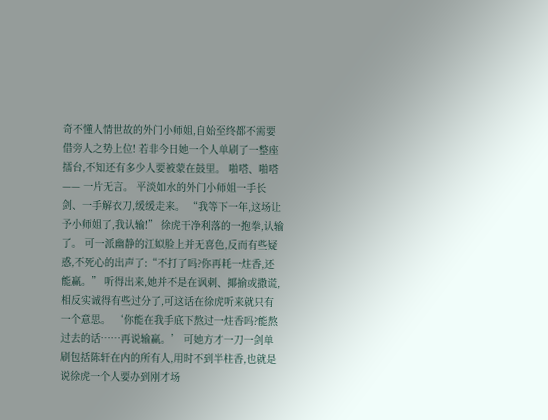奇不懂人情世故的外门小师姐,自始至终都不需要借旁人之势上位! 若非今日她一个人单刷了一整座擂台,不知还有多少人要被蒙在鼓里。 啪嗒、啪嗒—— 一片无言。 平淡如水的外门小师姐一手长剑、一手解衣刀,缓缓走来。 “我等下一年,这场让予小师姐了,我认输!” 徐虎干净利落的一抱拳,认输了。 可一派幽静的江姒脸上并无喜色,反而有些疑惑,不死心的出声了:“不打了吗?你再耗一炷香,还能赢。” 听得出来,她并不是在讽刺、揶揄或撒谎,相反实诚得有些过分了,可这话在徐虎听来就只有一个意思。 ‘你能在我手底下熬过一炷香吗?能熬过去的话……再说输赢。’ 可她方才一刀一剑单刷包括陈轩在内的所有人,用时不到半柱香,也就是说徐虎一个人要办到刚才场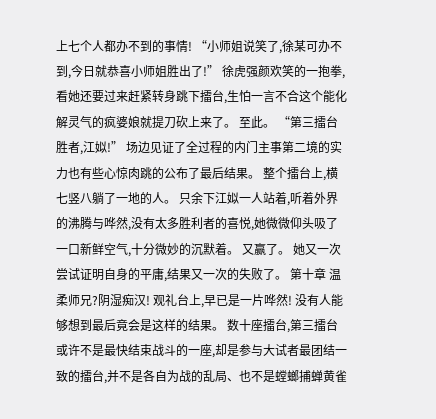上七个人都办不到的事情! “小师姐说笑了,徐某可办不到,今日就恭喜小师姐胜出了!” 徐虎强颜欢笑的一抱拳,看她还要过来赶紧转身跳下擂台,生怕一言不合这个能化解灵气的疯婆娘就提刀砍上来了。 至此。 “第三擂台胜者,江姒!” 场边见证了全过程的内门主事第二境的实力也有些心惊肉跳的公布了最后结果。 整个擂台上,横七竖八躺了一地的人。 只余下江姒一人站着,听着外界的沸腾与哗然,没有太多胜利者的喜悦,她微微仰头吸了一口新鲜空气,十分微妙的沉默着。 又赢了。 她又一次尝试证明自身的平庸,结果又一次的失败了。 第十章 温柔师兄?阴湿痴汉! 观礼台上,早已是一片哗然! 没有人能够想到最后竟会是这样的结果。 数十座擂台,第三擂台或许不是最快结束战斗的一座,却是参与大试者最团结一致的擂台,并不是各自为战的乱局、也不是螳螂捕蝉黄雀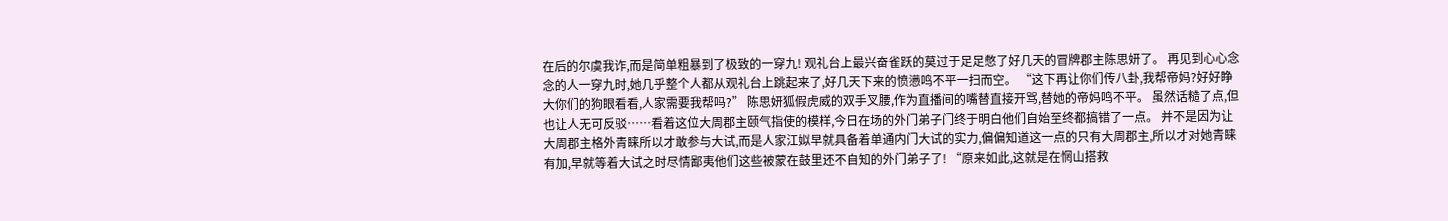在后的尔虞我诈,而是简单粗暴到了极致的一穿九! 观礼台上最兴奋雀跃的莫过于足足憋了好几天的冒牌郡主陈思妍了。 再见到心心念念的人一穿九时,她几乎整个人都从观礼台上跳起来了,好几天下来的愤懑鸣不平一扫而空。 “这下再让你们传八卦,我帮帝妈?好好睁大你们的狗眼看看,人家需要我帮吗?” 陈思妍狐假虎威的双手叉腰,作为直播间的嘴替直接开骂,替她的帝妈鸣不平。 虽然话糙了点,但也让人无可反驳……看着这位大周郡主颐气指使的模样,今日在场的外门弟子门终于明白他们自始至终都搞错了一点。 并不是因为让大周郡主格外青睐所以才敢参与大试,而是人家江姒早就具备着单通内门大试的实力,偏偏知道这一点的只有大周郡主,所以才对她青睐有加,早就等着大试之时尽情鄙夷他们这些被蒙在鼓里还不自知的外门弟子了! “原来如此,这就是在惘山搭救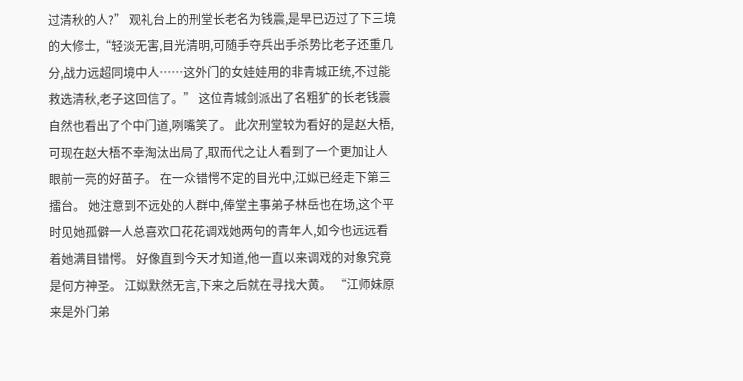过清秋的人?” 观礼台上的刑堂长老名为钱震,是早已迈过了下三境的大修士,“轻淡无害,目光清明,可随手夺兵出手杀势比老子还重几分,战力远超同境中人……这外门的女娃娃用的非青城正统,不过能救选清秋,老子这回信了。” 这位青城剑派出了名粗犷的长老钱震自然也看出了个中门道,咧嘴笑了。 此次刑堂较为看好的是赵大梧,可现在赵大梧不幸淘汰出局了,取而代之让人看到了一个更加让人眼前一亮的好苗子。 在一众错愕不定的目光中,江姒已经走下第三擂台。 她注意到不远处的人群中,俸堂主事弟子林岳也在场,这个平时见她孤僻一人总喜欢口花花调戏她两句的青年人,如今也远远看着她满目错愕。 好像直到今天才知道,他一直以来调戏的对象究竟是何方神圣。 江姒默然无言,下来之后就在寻找大黄。 “江师妹原来是外门弟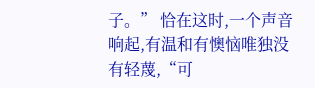子。” 恰在这时,一个声音响起,有温和有懊恼唯独没有轻蔑,“可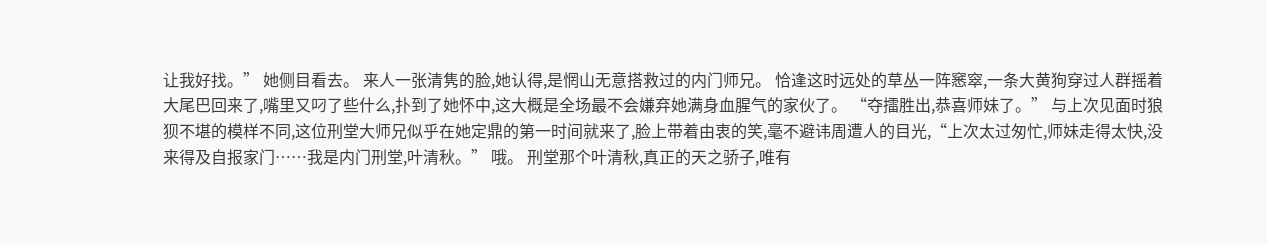让我好找。” 她侧目看去。 来人一张清隽的脸,她认得,是惘山无意搭救过的内门师兄。 恰逢这时远处的草丛一阵窸窣,一条大黄狗穿过人群摇着大尾巴回来了,嘴里又叼了些什么,扑到了她怀中,这大概是全场最不会嫌弃她满身血腥气的家伙了。 “夺擂胜出,恭喜师妹了。” 与上次见面时狼狈不堪的模样不同,这位刑堂大师兄似乎在她定鼎的第一时间就来了,脸上带着由衷的笑,毫不避讳周遭人的目光,“上次太过匆忙,师妹走得太快,没来得及自报家门……我是内门刑堂,叶清秋。” 哦。 刑堂那个叶清秋,真正的天之骄子,唯有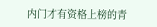内门才有资格上榜的青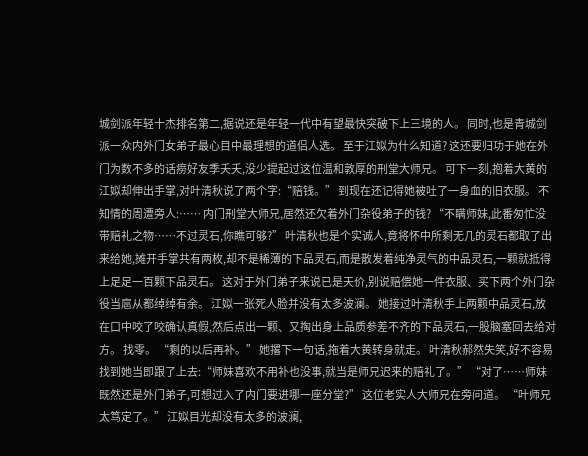城剑派年轻十杰排名第二,据说还是年轻一代中有望最快突破下上三境的人。 同时,也是青城剑派一众内外门女弟子最心目中最理想的道侣人选。 至于江姒为什么知道? 这还要归功于她在外门为数不多的话痨好友季夭夭,没少提起过这位温和敦厚的刑堂大师兄。 可下一刻,抱着大黄的江姒却伸出手掌,对叶清秋说了两个字:“赔钱。” 到现在还记得她被吐了一身血的旧衣服。 不知情的周遭旁人:…… 内门刑堂大师兄,居然还欠着外门杂役弟子的钱? “不瞒师妹,此番匆忙没带赔礼之物……不过灵石,你瞧可够?” 叶清秋也是个实诚人,竟将怀中所剩无几的灵石都取了出来给她,摊开手掌共有两枚,却不是稀薄的下品灵石,而是散发着纯净灵气的中品灵石,一颗就抵得上足足一百颗下品灵石。 这对于外门弟子来说已是天价,别说赔偿她一件衣服、买下两个外门杂役当扈从都绰绰有余。 江姒一张死人脸并没有太多波澜。 她接过叶清秋手上两颗中品灵石,放在口中咬了咬确认真假,然后点出一颗、又掏出身上品质参差不齐的下品灵石,一股脑塞回去给对方。 找零。 “剩的以后再补。” 她撂下一句话,拖着大黄转身就走。 叶清秋郝然失笑,好不容易找到她当即跟了上去:“师妹喜欢不用补也没事,就当是师兄迟来的赔礼了。” “对了……师妹既然还是外门弟子,可想过入了内门要进哪一座分堂?” 这位老实人大师兄在旁问道。 “叶师兄太笃定了。” 江姒目光却没有太多的波澜,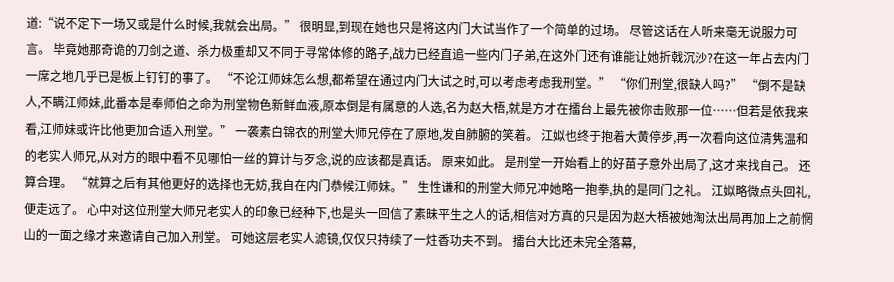道:“说不定下一场又或是什么时候,我就会出局。” 很明显,到现在她也只是将这内门大试当作了一个简单的过场。 尽管这话在人听来毫无说服力可言。 毕竟她那奇诡的刀剑之道、杀力极重却又不同于寻常体修的路子,战力已经直追一些内门子弟,在这外门还有谁能让她折戟沉沙?在这一年占去内门一席之地几乎已是板上钉钉的事了。 “不论江师妹怎么想,都希望在通过内门大试之时,可以考虑考虑我刑堂。” “你们刑堂,很缺人吗?” “倒不是缺人,不瞒江师妹,此番本是奉师伯之命为刑堂物色新鲜血液,原本倒是有属意的人选,名为赵大梧,就是方才在擂台上最先被你击败那一位……但若是依我来看,江师妹或许比他更加合适入刑堂。” 一袭素白锦衣的刑堂大师兄停在了原地,发自肺腑的笑着。 江姒也终于抱着大黄停步,再一次看向这位清隽温和的老实人师兄,从对方的眼中看不见哪怕一丝的算计与歹念,说的应该都是真话。 原来如此。 是刑堂一开始看上的好苗子意外出局了,这才来找自己。 还算合理。 “就算之后有其他更好的选择也无妨,我自在内门恭候江师妹。” 生性谦和的刑堂大师兄冲她略一抱拳,执的是同门之礼。 江姒略微点头回礼,便走远了。 心中对这位刑堂大师兄老实人的印象已经种下,也是头一回信了素昧平生之人的话,相信对方真的只是因为赵大梧被她淘汰出局再加上之前惘山的一面之缘才来邀请自己加入刑堂。 可她这层老实人滤镜,仅仅只持续了一炷香功夫不到。 擂台大比还未完全落幕,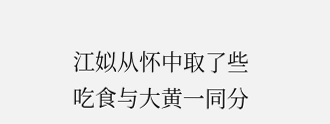江姒从怀中取了些吃食与大黄一同分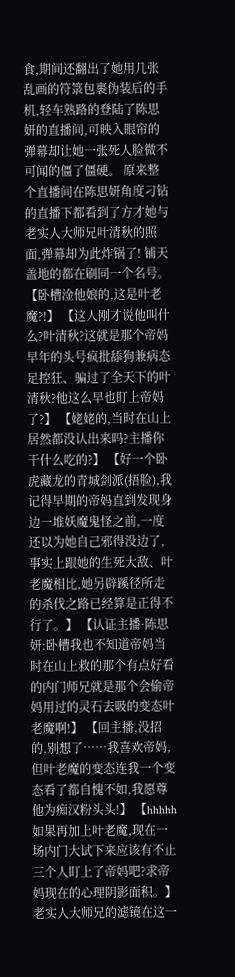食,期间还翻出了她用几张乱画的符箓包裹伪装后的手机,轻车熟路的登陆了陈思妍的直播间,可映入眼帘的弹幕却让她一张死人脸微不可闻的僵了僵硬。 原来整个直播间在陈思妍角度刁钻的直播下都看到了方才她与老实人大师兄叶清秋的照面,弹幕却为此炸锅了! 铺天盖地的都在刷同一个名号。 【卧槽淦他娘的,这是叶老魔?!】 【这人刚才说他叫什么?叶清秋?这就是那个帝妈早年的头号疯批舔狗兼病态足控狂、骗过了全天下的叶清秋?他这么早也盯上帝妈了?】 【姥姥的,当时在山上居然都没认出来吗?主播你干什么吃的?】 【好一个卧虎藏龙的青城剑派(捂脸),我记得早期的帝妈直到发现身边一堆妖魔鬼怪之前,一度还以为她自己邪得没边了,事实上跟她的生死大敌、叶老魔相比,她另辟蹊径所走的杀伐之路已经算是正得不行了。】 【认证主播·陈思妍:卧槽我也不知道帝妈当时在山上救的那个有点好看的内门师兄就是那个会偷帝妈用过的灵石去吸的变态叶老魔啊!】 【回主播,没招的,别想了……我喜欢帝妈,但叶老魔的变态连我一个变态看了都自愧不如,我愿尊他为痴汉粉头头!】 【hhhhh如果再加上叶老魔,现在一场内门大试下来应该有不止三个人盯上了帝妈吧?求帝妈现在的心理阴影面积。】 老实人大师兄的滤镜在这一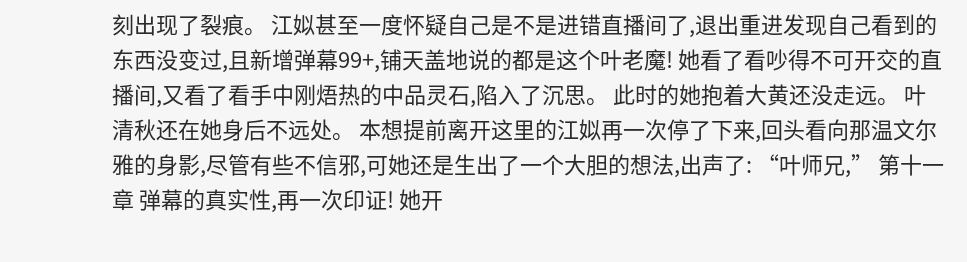刻出现了裂痕。 江姒甚至一度怀疑自己是不是进错直播间了,退出重进发现自己看到的东西没变过,且新增弹幕99+,铺天盖地说的都是这个叶老魔! 她看了看吵得不可开交的直播间,又看了看手中刚焐热的中品灵石,陷入了沉思。 此时的她抱着大黄还没走远。 叶清秋还在她身后不远处。 本想提前离开这里的江姒再一次停了下来,回头看向那温文尔雅的身影,尽管有些不信邪,可她还是生出了一个大胆的想法,出声了: “叶师兄,” 第十一章 弹幕的真实性,再一次印证! 她开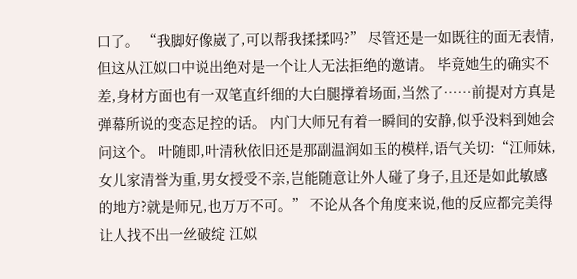口了。 “我脚好像崴了,可以帮我揉揉吗?” 尽管还是一如既往的面无表情,但这从江姒口中说出绝对是一个让人无法拒绝的邀请。 毕竟她生的确实不差,身材方面也有一双笔直纤细的大白腿撑着场面,当然了……前提对方真是弹幕所说的变态足控的话。 内门大师兄有着一瞬间的安静,似乎没料到她会问这个。 叶随即,叶清秋依旧还是那副温润如玉的模样,语气关切:“江师妹,女儿家清誉为重,男女授受不亲,岂能随意让外人碰了身子,且还是如此敏感的地方?就是师兄,也万万不可。” 不论从各个角度来说,他的反应都完美得让人找不出一丝破绽 江姒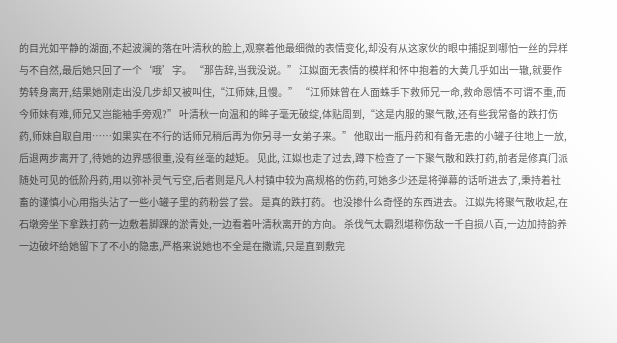的目光如平静的湖面,不起波澜的落在叶清秋的脸上,观察着他最细微的表情变化,却没有从这家伙的眼中捕捉到哪怕一丝的异样与不自然,最后她只回了一个‘哦’字。 “那告辞,当我没说。” 江姒面无表情的模样和怀中抱着的大黄几乎如出一辙,就要作势转身离开,结果她刚走出没几步却又被叫住,“江师妹,且慢。” “江师妹曾在人面蛛手下救师兄一命,救命恩情不可谓不重,而今师妹有难,师兄又岂能袖手旁观?” 叶清秋一向温和的眸子毫无破绽,体贴周到,“这是内服的聚气散,还有些我常备的跌打伤药,师妹自取自用……如果实在不行的话师兄稍后再为你另寻一女弟子来。” 他取出一瓶丹药和有备无患的小罐子往地上一放,后退两步离开了,待她的边界感很重,没有丝毫的越矩。 见此, 江姒也走了过去,蹲下检查了一下聚气散和跌打药,前者是修真门派随处可见的低阶丹药,用以弥补灵气亏空,后者则是凡人村镇中较为高规格的伤药,可她多少还是将弹幕的话听进去了,秉持着社畜的谨慎小心用指头沾了一些小罐子里的药粉尝了尝。 是真的跌打药。 也没掺什么奇怪的东西进去。 江姒先将聚气散收起,在石墩旁坐下拿跌打药一边敷着脚踝的淤青处,一边看着叶清秋离开的方向。 杀伐气太霸烈堪称伤敌一千自损八百,一边加持韵养一边破坏给她留下了不小的隐患,严格来说她也不全是在撒谎,只是直到敷完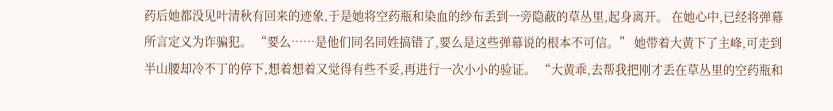药后她都没见叶清秋有回来的迹象,于是她将空药瓶和染血的纱布丢到一旁隐蔽的草丛里,起身离开。 在她心中,已经将弹幕所言定义为诈骗犯。 “要么……是他们同名同姓搞错了,要么是这些弹幕说的根本不可信。” 她带着大黄下了主峰,可走到半山腰却冷不丁的停下,想着想着又觉得有些不妥,再进行一次小小的验证。 “大黄乖,去帮我把刚才丢在草丛里的空药瓶和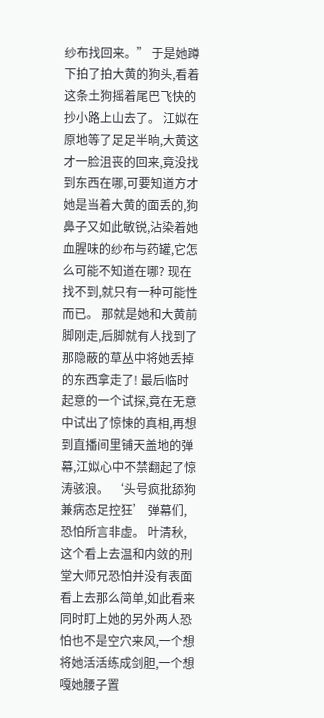纱布找回来。” 于是她蹲下拍了拍大黄的狗头,看着这条土狗摇着尾巴飞快的抄小路上山去了。 江姒在原地等了足足半晌,大黄这才一脸沮丧的回来,竟没找到东西在哪,可要知道方才她是当着大黄的面丢的,狗鼻子又如此敏锐,沾染着她血腥味的纱布与药罐,它怎么可能不知道在哪? 现在找不到,就只有一种可能性而已。 那就是她和大黄前脚刚走,后脚就有人找到了那隐蔽的草丛中将她丢掉的东西拿走了! 最后临时起意的一个试探,竟在无意中试出了惊悚的真相,再想到直播间里铺天盖地的弹幕,江姒心中不禁翻起了惊涛骇浪。 ‘头号疯批舔狗兼病态足控狂’ 弹幕们,恐怕所言非虚。 叶清秋,这个看上去温和内敛的刑堂大师兄恐怕并没有表面看上去那么简单,如此看来同时盯上她的另外两人恐怕也不是空穴来风,一个想将她活活练成剑胆,一个想嘎她腰子置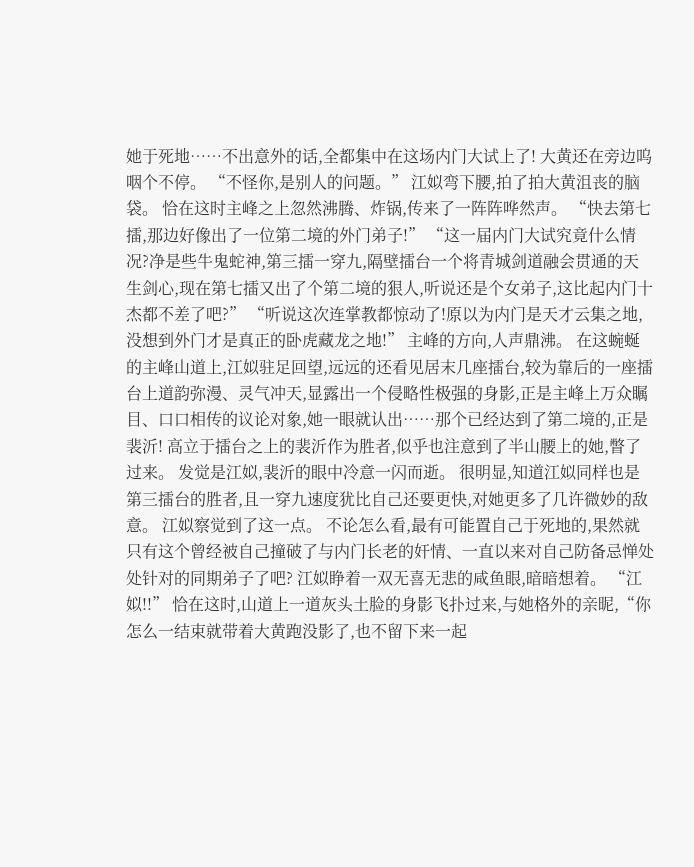她于死地……不出意外的话,全都集中在这场内门大试上了! 大黄还在旁边呜咽个不停。 “不怪你,是别人的问题。” 江姒弯下腰,拍了拍大黄沮丧的脑袋。 恰在这时主峰之上忽然沸腾、炸锅,传来了一阵阵哗然声。 “快去第七擂,那边好像出了一位第二境的外门弟子!” “这一届内门大试究竟什么情况?净是些牛鬼蛇神,第三擂一穿九,隔壁擂台一个将青城剑道融会贯通的天生剑心,现在第七擂又出了个第二境的狠人,听说还是个女弟子,这比起内门十杰都不差了吧?” “听说这次连掌教都惊动了!原以为内门是天才云集之地,没想到外门才是真正的卧虎藏龙之地!” 主峰的方向,人声鼎沸。 在这蜿蜒的主峰山道上,江姒驻足回望,远远的还看见居末几座擂台,较为靠后的一座擂台上道韵弥漫、灵气冲天,显露出一个侵略性极强的身影,正是主峰上万众瞩目、口口相传的议论对象,她一眼就认出……那个已经达到了第二境的,正是裴沂! 高立于擂台之上的裴沂作为胜者,似乎也注意到了半山腰上的她,瞥了过来。 发觉是江姒,裴沂的眼中冷意一闪而逝。 很明显,知道江姒同样也是第三擂台的胜者,且一穿九速度犹比自己还要更快,对她更多了几许微妙的敌意。 江姒察觉到了这一点。 不论怎么看,最有可能置自己于死地的,果然就只有这个曾经被自己撞破了与内门长老的奸情、一直以来对自己防备忌惮处处针对的同期弟子了吧? 江姒睁着一双无喜无悲的咸鱼眼,暗暗想着。 “江姒!!” 恰在这时,山道上一道灰头土脸的身影飞扑过来,与她格外的亲昵,“你怎么一结束就带着大黄跑没影了,也不留下来一起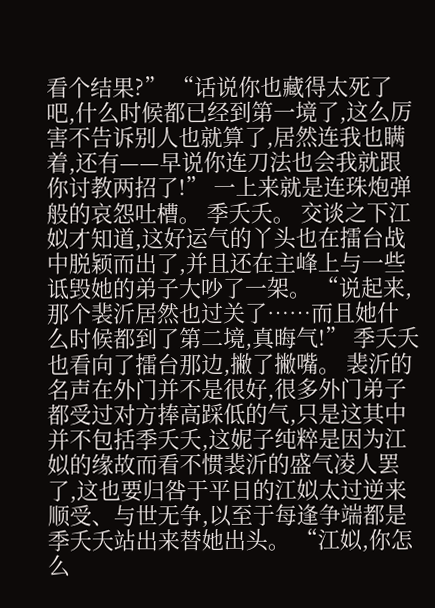看个结果?” “话说你也藏得太死了吧,什么时候都已经到第一境了,这么厉害不告诉别人也就算了,居然连我也瞒着,还有——早说你连刀法也会我就跟你讨教两招了!” 一上来就是连珠炮弹般的哀怨吐槽。 季夭夭。 交谈之下江姒才知道,这好运气的丫头也在擂台战中脱颖而出了,并且还在主峰上与一些诋毁她的弟子大吵了一架。 “说起来,那个裴沂居然也过关了……而且她什么时候都到了第二境,真晦气!” 季夭夭也看向了擂台那边,撇了撇嘴。 裴沂的名声在外门并不是很好,很多外门弟子都受过对方捧高踩低的气,只是这其中并不包括季夭夭,这妮子纯粹是因为江姒的缘故而看不惯裴沂的盛气凌人罢了,这也要归咎于平日的江姒太过逆来顺受、与世无争,以至于每逢争端都是季夭夭站出来替她出头。 “江姒,你怎么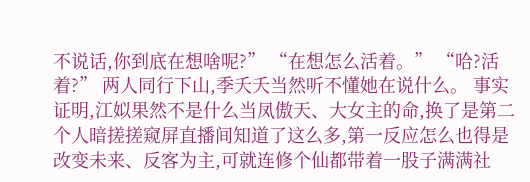不说话,你到底在想啥呢?” “在想怎么活着。” “哈?活着?” 两人同行下山,季夭夭当然听不懂她在说什么。 事实证明,江姒果然不是什么当凤傲天、大女主的命,换了是第二个人暗搓搓窥屏直播间知道了这么多,第一反应怎么也得是改变未来、反客为主,可就连修个仙都带着一股子满满社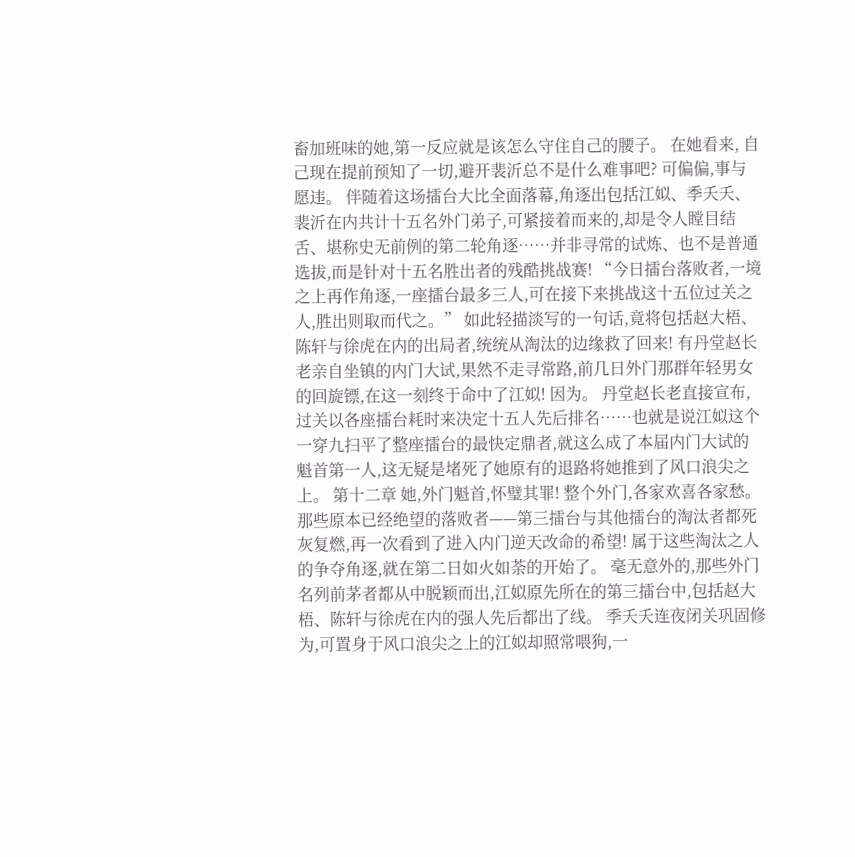畜加班味的她,第一反应就是该怎么守住自己的腰子。 在她看来, 自己现在提前预知了一切,避开裴沂总不是什么难事吧? 可偏偏,事与愿违。 伴随着这场擂台大比全面落幕,角逐出包括江姒、季夭夭、裴沂在内共计十五名外门弟子,可紧接着而来的,却是令人瞠目结舌、堪称史无前例的第二轮角逐……并非寻常的试炼、也不是普通选拔,而是针对十五名胜出者的残酷挑战赛! “今日擂台落败者,一境之上再作角逐,一座擂台最多三人,可在接下来挑战这十五位过关之人,胜出则取而代之。” 如此轻描淡写的一句话,竟将包括赵大梧、陈轩与徐虎在内的出局者,统统从淘汰的边缘救了回来! 有丹堂赵长老亲自坐镇的内门大试,果然不走寻常路,前几日外门那群年轻男女的回旋镖,在这一刻终于命中了江姒! 因为。 丹堂赵长老直接宣布,过关以各座擂台耗时来决定十五人先后排名……也就是说江姒这个一穿九扫平了整座擂台的最快定鼎者,就这么成了本届内门大试的魁首第一人,这无疑是堵死了她原有的退路将她推到了风口浪尖之上。 第十二章 她,外门魁首,怀璧其罪! 整个外门,各家欢喜各家愁。 那些原本已经绝望的落败者——第三擂台与其他擂台的淘汰者都死灰复燃,再一次看到了进入内门逆天改命的希望! 属于这些淘汰之人的争夺角逐,就在第二日如火如荼的开始了。 毫无意外的,那些外门名列前茅者都从中脱颖而出,江姒原先所在的第三擂台中,包括赵大梧、陈轩与徐虎在内的强人先后都出了线。 季夭夭连夜闭关巩固修为,可置身于风口浪尖之上的江姒却照常喂狗,一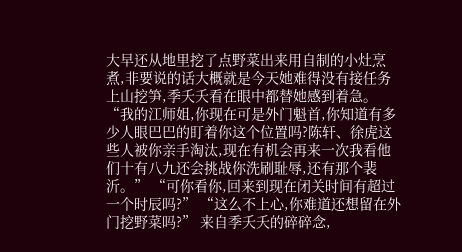大早还从地里挖了点野菜出来用自制的小灶烹煮,非要说的话大概就是今天她难得没有接任务上山挖笋,季夭夭看在眼中都替她感到着急。 “我的江师姐,你现在可是外门魁首,你知道有多少人眼巴巴的盯着你这个位置吗?陈轩、徐虎这些人被你亲手淘汰,现在有机会再来一次我看他们十有八九还会挑战你洗刷耻辱,还有那个裴沂。” “可你看你,回来到现在闭关时间有超过一个时辰吗?” “这么不上心,你难道还想留在外门挖野菜吗?” 来自季夭夭的碎碎念,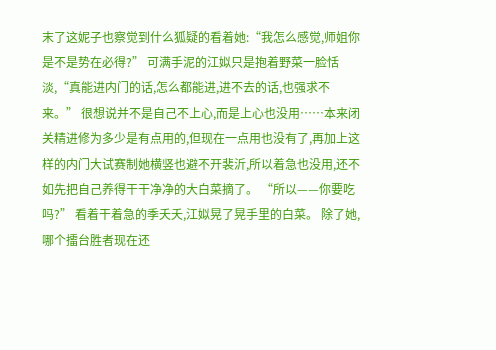末了这妮子也察觉到什么狐疑的看着她:“我怎么感觉,师姐你是不是势在必得?” 可满手泥的江姒只是抱着野菜一脸恬淡,“真能进内门的话,怎么都能进,进不去的话,也强求不来。” 很想说并不是自己不上心,而是上心也没用……本来闭关精进修为多少是有点用的,但现在一点用也没有了,再加上这样的内门大试赛制她横竖也避不开裴沂,所以着急也没用,还不如先把自己养得干干净净的大白菜摘了。 “所以——你要吃吗?” 看着干着急的季夭夭,江姒晃了晃手里的白菜。 除了她,哪个擂台胜者现在还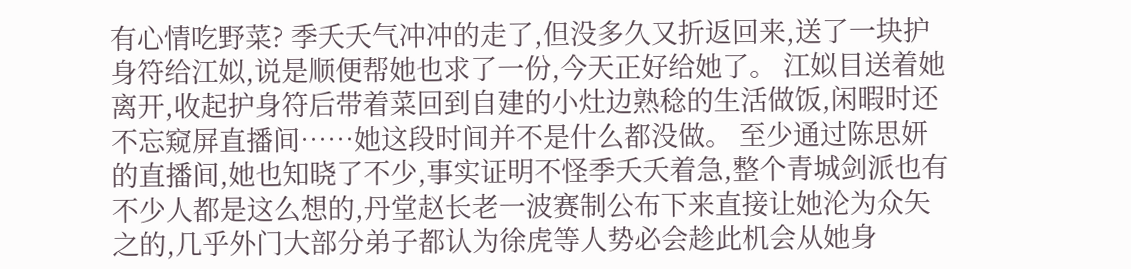有心情吃野菜? 季夭夭气冲冲的走了,但没多久又折返回来,送了一块护身符给江姒,说是顺便帮她也求了一份,今天正好给她了。 江姒目送着她离开,收起护身符后带着菜回到自建的小灶边熟稔的生活做饭,闲暇时还不忘窥屏直播间……她这段时间并不是什么都没做。 至少通过陈思妍的直播间,她也知晓了不少,事实证明不怪季夭夭着急,整个青城剑派也有不少人都是这么想的,丹堂赵长老一波赛制公布下来直接让她沦为众矢之的,几乎外门大部分弟子都认为徐虎等人势必会趁此机会从她身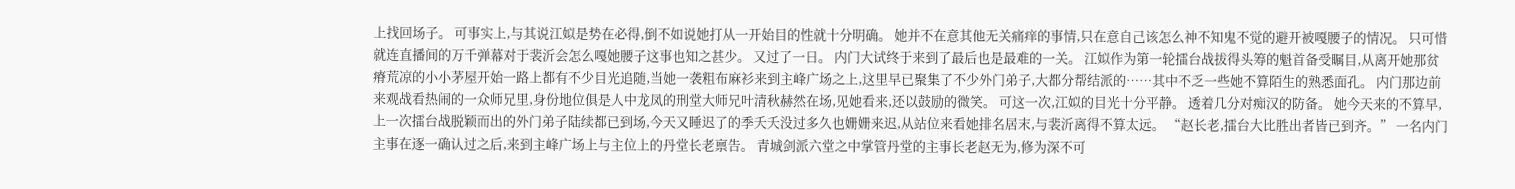上找回场子。 可事实上,与其说江姒是势在必得,倒不如说她打从一开始目的性就十分明确。 她并不在意其他无关痛痒的事情,只在意自己该怎么神不知鬼不觉的避开被嘎腰子的情况。 只可惜就连直播间的万千弹幕对于裴沂会怎么嘎她腰子这事也知之甚少。 又过了一日。 内门大试终于来到了最后也是最难的一关。 江姒作为第一轮擂台战拔得头筹的魁首备受瞩目,从离开她那贫瘠荒凉的小小茅屋开始一路上都有不少目光追随,当她一袭粗布麻衫来到主峰广场之上,这里早已聚集了不少外门弟子,大都分帮结派的……其中不乏一些她不算陌生的熟悉面孔。 内门那边前来观战看热闹的一众师兄里,身份地位俱是人中龙凤的刑堂大师兄叶清秋赫然在场,见她看来,还以鼓励的微笑。 可这一次,江姒的目光十分平静。 透着几分对痴汉的防备。 她今天来的不算早,上一次擂台战脱颖而出的外门弟子陆续都已到场,今天又睡迟了的季夭夭没过多久也姗姗来迟,从站位来看她排名居末,与裴沂离得不算太远。 “赵长老,擂台大比胜出者皆已到齐。” 一名内门主事在逐一确认过之后,来到主峰广场上与主位上的丹堂长老禀告。 青城剑派六堂之中掌管丹堂的主事长老赵无为,修为深不可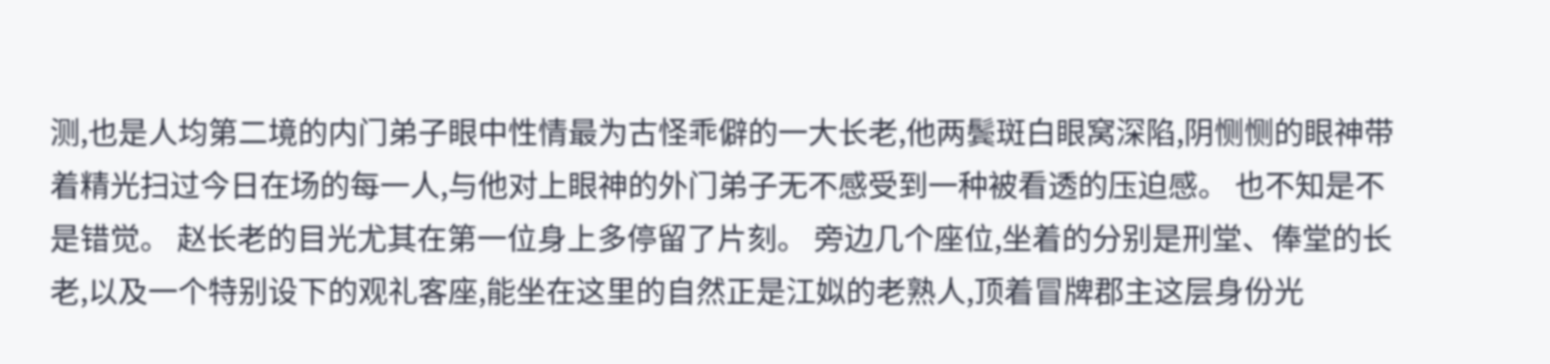测,也是人均第二境的内门弟子眼中性情最为古怪乖僻的一大长老,他两鬓斑白眼窝深陷,阴恻恻的眼神带着精光扫过今日在场的每一人,与他对上眼神的外门弟子无不感受到一种被看透的压迫感。 也不知是不是错觉。 赵长老的目光尤其在第一位身上多停留了片刻。 旁边几个座位,坐着的分别是刑堂、俸堂的长老,以及一个特别设下的观礼客座,能坐在这里的自然正是江姒的老熟人,顶着冒牌郡主这层身份光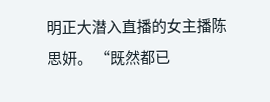明正大潜入直播的女主播陈思妍。 “既然都已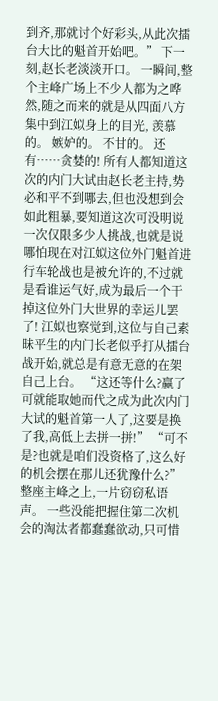到齐,那就讨个好彩头,从此次擂台大比的魁首开始吧。” 下一刻,赵长老淡淡开口。 一瞬间,整个主峰广场上不少人都为之哗然,随之而来的就是从四面八方集中到江姒身上的目光, 羡慕的。 嫉妒的。 不甘的。 还有……贪婪的! 所有人都知道这次的内门大试由赵长老主持,势必和平不到哪去,但也没想到会如此粗暴,要知道这次可没明说一次仅限多少人挑战,也就是说哪怕现在对江姒这位外门魁首进行车轮战也是被允许的,不过就是看谁运气好,成为最后一个干掉这位外门大世界的幸运儿罢了! 江姒也察觉到,这位与自己素昧平生的内门长老似乎打从擂台战开始,就总是有意无意的在架自己上台。 “这还等什么?赢了可就能取她而代之成为此次内门大试的魁首第一人了,这要是换了我,高低上去拼一拼!” “可不是?也就是咱们没资格了,这么好的机会摆在那儿还犹豫什么?” 整座主峰之上,一片窃窃私语声。 一些没能把握住第二次机会的淘汰者都蠢蠢欲动,只可惜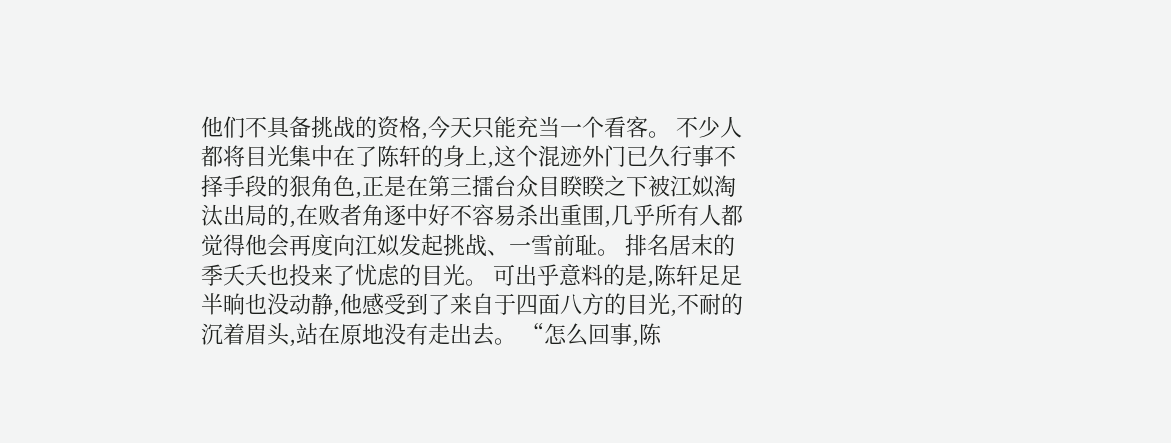他们不具备挑战的资格,今天只能充当一个看客。 不少人都将目光集中在了陈轩的身上,这个混迹外门已久行事不择手段的狠角色,正是在第三擂台众目睽睽之下被江姒淘汰出局的,在败者角逐中好不容易杀出重围,几乎所有人都觉得他会再度向江姒发起挑战、一雪前耻。 排名居末的季夭夭也投来了忧虑的目光。 可出乎意料的是,陈轩足足半晌也没动静,他感受到了来自于四面八方的目光,不耐的沉着眉头,站在原地没有走出去。 “怎么回事,陈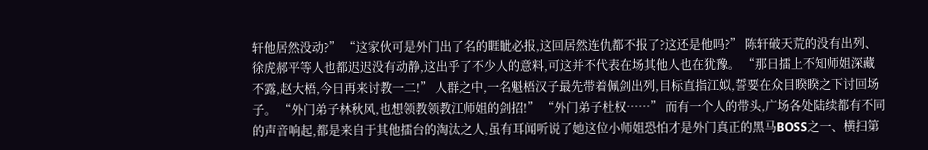轩他居然没动?” “这家伙可是外门出了名的睚眦必报,这回居然连仇都不报了?这还是他吗?” 陈轩破天荒的没有出列、徐虎郝平等人也都迟迟没有动静,这出乎了不少人的意料,可这并不代表在场其他人也在犹豫。 “那日擂上不知师姐深藏不露,赵大梧,今日再来讨教一二!” 人群之中,一名魁梧汉子最先带着佩剑出列,目标直指江姒,誓要在众目睽睽之下讨回场子。 “外门弟子林秋风,也想领教领教江师姐的剑招!” “外门弟子杜权……” 而有一个人的带头,广场各处陆续都有不同的声音响起,都是来自于其他擂台的淘汰之人,虽有耳闻听说了她这位小师姐恐怕才是外门真正的黑马BOSS之一、横扫第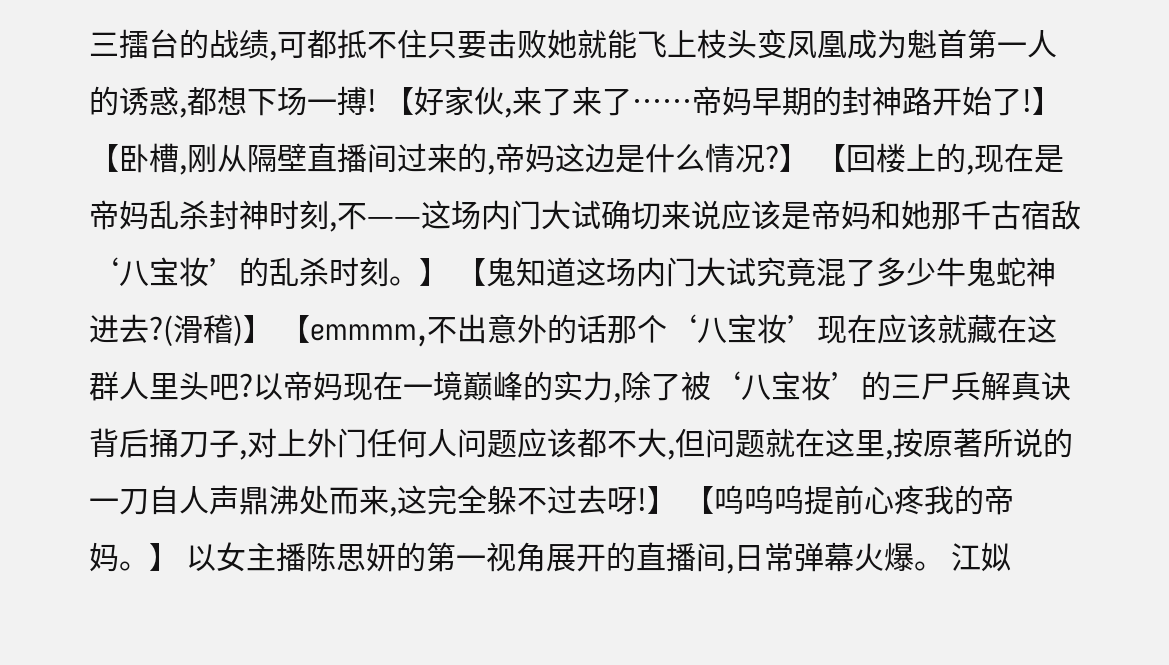三擂台的战绩,可都抵不住只要击败她就能飞上枝头变凤凰成为魁首第一人的诱惑,都想下场一搏! 【好家伙,来了来了……帝妈早期的封神路开始了!】 【卧槽,刚从隔壁直播间过来的,帝妈这边是什么情况?】 【回楼上的,现在是帝妈乱杀封神时刻,不——这场内门大试确切来说应该是帝妈和她那千古宿敌‘八宝妆’的乱杀时刻。】 【鬼知道这场内门大试究竟混了多少牛鬼蛇神进去?(滑稽)】 【emmmm,不出意外的话那个‘八宝妆’现在应该就藏在这群人里头吧?以帝妈现在一境巅峰的实力,除了被‘八宝妆’的三尸兵解真诀背后捅刀子,对上外门任何人问题应该都不大,但问题就在这里,按原著所说的一刀自人声鼎沸处而来,这完全躲不过去呀!】 【呜呜呜提前心疼我的帝妈。】 以女主播陈思妍的第一视角展开的直播间,日常弹幕火爆。 江姒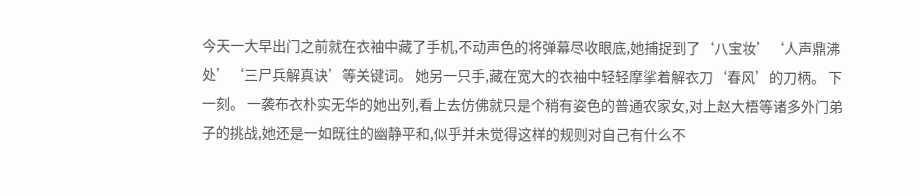今天一大早出门之前就在衣袖中藏了手机,不动声色的将弹幕尽收眼底,她捕捉到了‘八宝妆’‘人声鼎沸处’‘三尸兵解真诀’等关键词。 她另一只手,藏在宽大的衣袖中轻轻摩挲着解衣刀‘春风’的刀柄。 下一刻。 一袭布衣朴实无华的她出列,看上去仿佛就只是个稍有姿色的普通农家女,对上赵大梧等诸多外门弟子的挑战,她还是一如既往的幽静平和,似乎并未觉得这样的规则对自己有什么不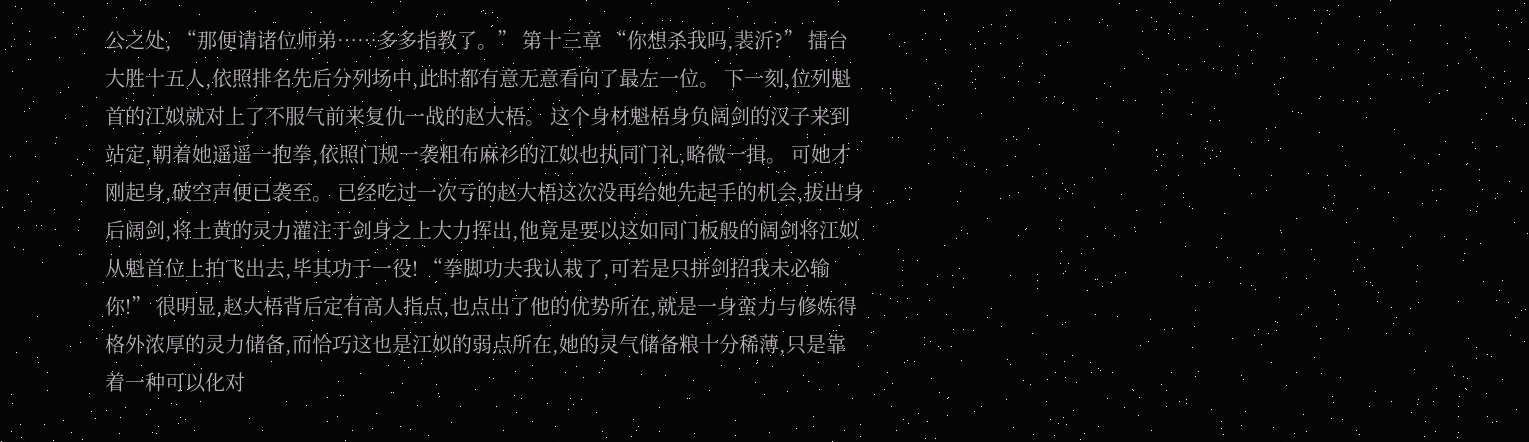公之处, “那便请诸位师弟……多多指教了。” 第十三章 “你想杀我吗,裴沂?” 擂台大胜十五人,依照排名先后分列场中,此时都有意无意看向了最左一位。 下一刻,位列魁首的江姒就对上了不服气前来复仇一战的赵大梧。 这个身材魁梧身负阔剑的汉子来到站定,朝着她遥遥一抱拳,依照门规一袭粗布麻衫的江姒也执同门礼,略微一揖。 可她才刚起身,破空声便已袭至。 已经吃过一次亏的赵大梧这次没再给她先起手的机会,拔出身后阔剑,将土黄的灵力灌注于剑身之上大力挥出,他竟是要以这如同门板般的阔剑将江姒从魁首位上拍飞出去,毕其功于一役! “拳脚功夫我认栽了,可若是只拼剑招我未必输你!” 很明显,赵大梧背后定有高人指点,也点出了他的优势所在,就是一身蛮力与修炼得格外浓厚的灵力储备,而恰巧这也是江姒的弱点所在,她的灵气储备粮十分稀薄,只是靠着一种可以化对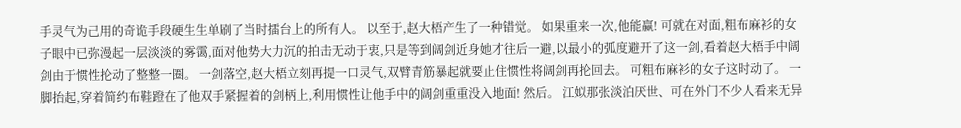手灵气为己用的奇诡手段硬生生单刷了当时擂台上的所有人。 以至于,赵大梧产生了一种错觉。 如果重来一次,他能赢! 可就在对面,粗布麻衫的女子眼中已弥漫起一层淡淡的雾霭,面对他势大力沉的拍击无动于衷,只是等到阔剑近身她才往后一避,以最小的弧度避开了这一剑,看着赵大梧手中阔剑由于惯性抡动了整整一圈。 一剑落空,赵大梧立刻再提一口灵气,双臂青筋暴起就要止住惯性将阔剑再抡回去。 可粗布麻衫的女子这时动了。 一脚抬起,穿着简约布鞋蹬在了他双手紧握着的剑柄上,利用惯性让他手中的阔剑重重没入地面! 然后。 江姒那张淡泊厌世、可在外门不少人看来无异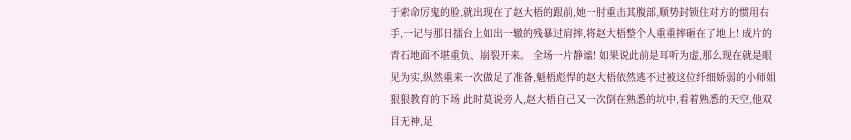于索命厉鬼的脸,就出现在了赵大梧的跟前,她一肘重击其腹部,顺势封锁住对方的惯用右手,一记与那日擂台上如出一辙的残暴过肩摔,将赵大梧整个人重重摔砸在了地上! 成片的青石地面不堪重负、崩裂开来。 全场一片静谧! 如果说此前是耳听为虚,那么现在就是眼见为实,纵然重来一次做足了准备,魁梧彪悍的赵大梧依然逃不过被这位纤细娇弱的小师姐狠狠教育的下场 此时莫说旁人,赵大梧自己又一次倒在熟悉的坑中,看着熟悉的天空,他双目无神,足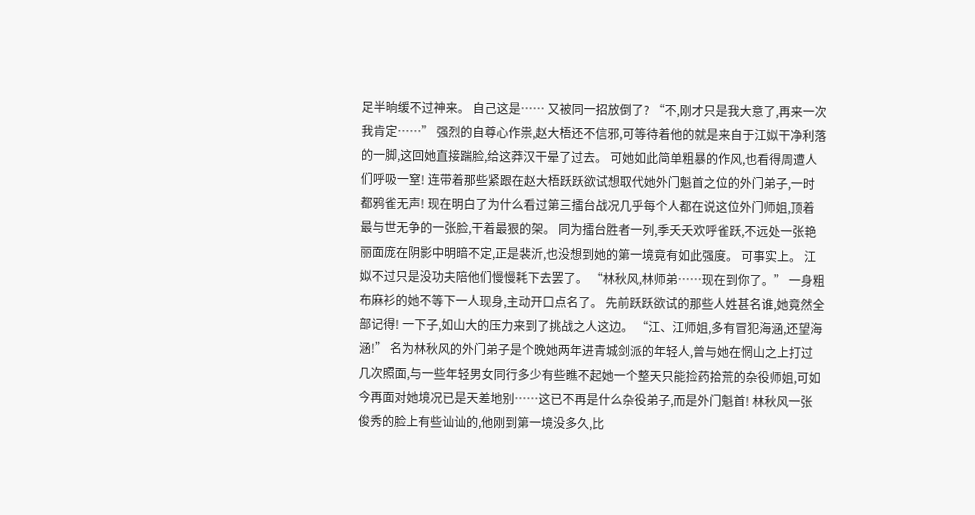足半晌缓不过神来。 自己这是…… 又被同一招放倒了? “不,刚才只是我大意了,再来一次我肯定……” 强烈的自尊心作祟,赵大梧还不信邪,可等待着他的就是来自于江姒干净利落的一脚,这回她直接踹脸,给这莽汉干晕了过去。 可她如此简单粗暴的作风,也看得周遭人们呼吸一窒! 连带着那些紧跟在赵大梧跃跃欲试想取代她外门魁首之位的外门弟子,一时都鸦雀无声! 现在明白了为什么看过第三擂台战况几乎每个人都在说这位外门师姐,顶着最与世无争的一张脸,干着最狠的架。 同为擂台胜者一列,季夭夭欢呼雀跃,不远处一张艳丽面庞在阴影中明暗不定,正是裴沂,也没想到她的第一境竟有如此强度。 可事实上。 江姒不过只是没功夫陪他们慢慢耗下去罢了。 “林秋风,林师弟……现在到你了。” 一身粗布麻衫的她不等下一人现身,主动开口点名了。 先前跃跃欲试的那些人姓甚名谁,她竟然全部记得! 一下子,如山大的压力来到了挑战之人这边。 “江、江师姐,多有冒犯海涵,还望海涵!” 名为林秋风的外门弟子是个晚她两年进青城剑派的年轻人,曾与她在惘山之上打过几次照面,与一些年轻男女同行多少有些瞧不起她一个整天只能捡药拾荒的杂役师姐,可如今再面对她境况已是天差地别……这已不再是什么杂役弟子,而是外门魁首! 林秋风一张俊秀的脸上有些讪讪的,他刚到第一境没多久,比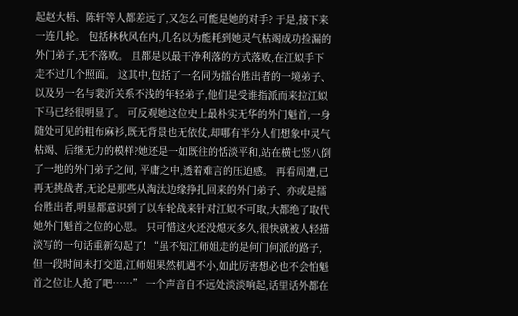起赵大梧、陈轩等人都差远了,又怎么可能是她的对手? 于是,接下来一连几轮。 包括林秋风在内,几名以为能耗到她灵气枯竭成功捡漏的外门弟子,无不落败。 且都是以最干净利落的方式落败,在江姒手下走不过几个照面。 这其中,包括了一名同为擂台胜出者的一境弟子、以及另一名与裴沂关系不浅的年轻弟子,他们是受谁指派而来拉江姒下马已经很明显了。 可反观她这位史上最朴实无华的外门魁首,一身随处可见的粗布麻衫,既无背景也无依仗,却哪有半分人们想象中灵气枯竭、后继无力的模样?她还是一如既往的恬淡平和,站在横七竖八倒了一地的外门弟子之间, 平庸之中,透着难言的压迫感。 再看周遭,已再无挑战者,无论是那些从淘汰边缘挣扎回来的外门弟子、亦或是擂台胜出者,明显都意识到了以车轮战来针对江姒不可取,大都绝了取代她外门魁首之位的心思。 只可惜这火还没熄灭多久,很快就被人轻描淡写的一句话重新勾起了! “虽不知江师姐走的是何门何派的路子,但一段时间未打交道,江师姐果然机遇不小,如此厉害想必也不会怕魁首之位让人抢了吧……” 一个声音自不远处淡淡响起,话里话外都在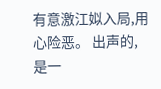有意激江姒入局,用心险恶。 出声的,是一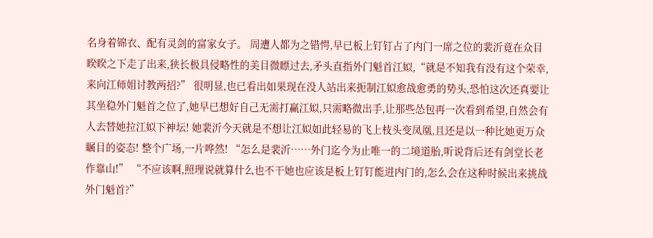名身着锦衣、配有灵剑的富家女子。 周遭人都为之错愕,早已板上钉钉占了内门一席之位的裴沂竟在众目睽睽之下走了出来,狭长极具侵略性的美目微瞟过去,矛头直指外门魁首江姒,“就是不知我有没有这个荣幸,来向江师姐讨教两招?” 很明显,也已看出如果现在没人站出来扼制江姒愈战愈勇的势头,恐怕这次还真要让其坐稳外门魁首之位了,她早已想好自己无需打赢江姒,只需略微出手,让那些怂包再一次看到希望,自然会有人去替她拉江姒下神坛! 她裴沂今天就是不想让江姒如此轻易的飞上枝头变凤凰,且还是以一种比她更万众瞩目的姿态! 整个广场,一片哗然! “怎么是裴沂……外门迄今为止唯一的二境道胎,听说背后还有剑堂长老作靠山!” “不应该啊,照理说就算什么也不干她也应该是板上钉钉能进内门的,怎么会在这种时候出来挑战外门魁首?”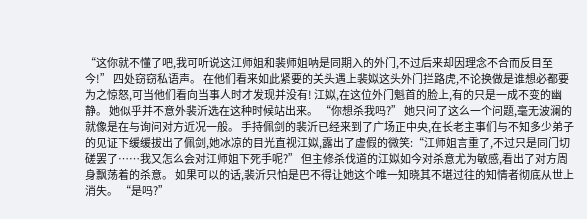“这你就不懂了吧,我可听说这江师姐和裴师姐呐是同期入的外门,不过后来却因理念不合而反目至今!” 四处窃窃私语声。 在他们看来如此紧要的关头遇上裴姒这头外门拦路虎,不论换做是谁想必都要为之惊怒,可当他们看向当事人时才发现并没有! 江姒,在这位外门魁首的脸上,有的只是一成不变的幽静。 她似乎并不意外裴沂选在这种时候站出来。 “你想杀我吗?” 她只问了这么一个问题,毫无波澜的就像是在与询问对方近况一般。 手持佩剑的裴沂已经来到了广场正中央,在长老主事们与不知多少弟子的见证下缓缓拔出了佩剑,她冰凉的目光直视江姒,露出了虚假的微笑:“江师姐言重了,不过只是同门切磋罢了……我又怎么会对江师姐下死手呢?” 但主修杀伐道的江姒如今对杀意尤为敏感,看出了对方周身飘荡着的杀意。 如果可以的话,裴沂只怕是巴不得让她这个唯一知晓其不堪过往的知情者彻底从世上消失。 “是吗?”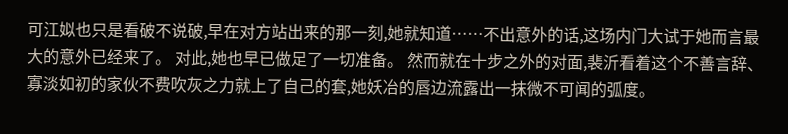可江姒也只是看破不说破,早在对方站出来的那一刻,她就知道……不出意外的话,这场内门大试于她而言最大的意外已经来了。 对此,她也早已做足了一切准备。 然而就在十步之外的对面,裴沂看着这个不善言辞、寡淡如初的家伙不费吹灰之力就上了自己的套,她妖冶的唇边流露出一抹微不可闻的弧度。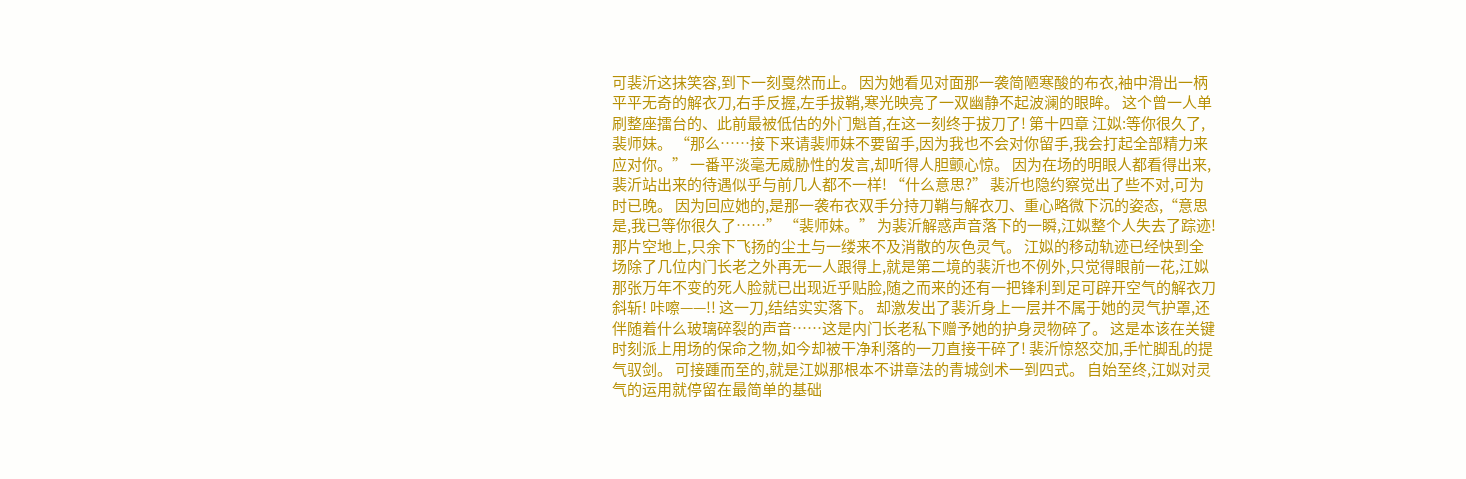可裴沂这抹笑容,到下一刻戛然而止。 因为她看见对面那一袭简陋寒酸的布衣,袖中滑出一柄平平无奇的解衣刀,右手反握,左手拔鞘,寒光映亮了一双幽静不起波澜的眼眸。 这个曾一人单刷整座擂台的、此前最被低估的外门魁首,在这一刻终于拔刀了! 第十四章 江姒:等你很久了,裴师妹。 “那么……接下来请裴师妹不要留手,因为我也不会对你留手,我会打起全部精力来应对你。” 一番平淡毫无威胁性的发言,却听得人胆颤心惊。 因为在场的明眼人都看得出来,裴沂站出来的待遇似乎与前几人都不一样! “什么意思?” 裴沂也隐约察觉出了些不对,可为时已晚。 因为回应她的,是那一袭布衣双手分持刀鞘与解衣刀、重心略微下沉的姿态,“意思是,我已等你很久了……” “裴师妹。” 为裴沂解惑声音落下的一瞬,江姒整个人失去了踪迹! 那片空地上,只余下飞扬的尘土与一缕来不及消散的灰色灵气。 江姒的移动轨迹已经快到全场除了几位内门长老之外再无一人跟得上,就是第二境的裴沂也不例外,只觉得眼前一花,江姒那张万年不变的死人脸就已出现近乎贴脸,随之而来的还有一把锋利到足可辟开空气的解衣刀斜斩! 咔嚓——!! 这一刀,结结实实落下。 却激发出了裴沂身上一层并不属于她的灵气护罩,还伴随着什么玻璃碎裂的声音……这是内门长老私下赠予她的护身灵物碎了。 这是本该在关键时刻派上用场的保命之物,如今却被干净利落的一刀直接干碎了! 裴沂惊怒交加,手忙脚乱的提气驭剑。 可接踵而至的,就是江姒那根本不讲章法的青城剑术一到四式。 自始至终,江姒对灵气的运用就停留在最简单的基础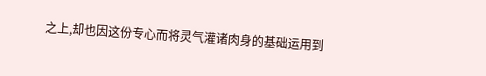之上,却也因这份专心而将灵气灌诸肉身的基础运用到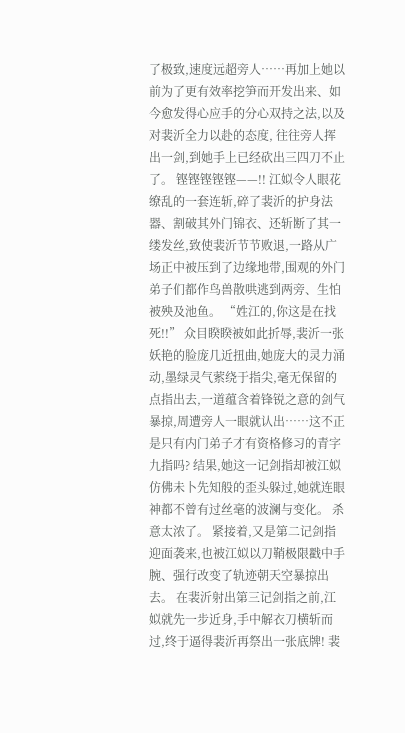了极致,速度远超旁人……再加上她以前为了更有效率挖笋而开发出来、如今愈发得心应手的分心双持之法,以及对裴沂全力以赴的态度, 往往旁人挥出一剑,到她手上已经砍出三四刀不止了。 铿铿铿铿铿——!! 江姒令人眼花缭乱的一套连斩,碎了裴沂的护身法器、割破其外门锦衣、还斩断了其一缕发丝,致使裴沂节节败退,一路从广场正中被压到了边缘地带,围观的外门弟子们都作鸟兽散哄逃到两旁、生怕被殃及池鱼。 “姓江的,你这是在找死!!” 众目睽睽被如此折辱,裴沂一张妖艳的脸庞几近扭曲,她庞大的灵力涌动,墨绿灵气萦绕于指尖,毫无保留的点指出去,一道蕴含着锋锐之意的剑气暴掠,周遭旁人一眼就认出……这不正是只有内门弟子才有资格修习的青字九指吗? 结果,她这一记剑指却被江姒仿佛未卜先知般的歪头躲过,她就连眼神都不曾有过丝毫的波澜与变化。 杀意太浓了。 紧接着,又是第二记剑指迎面袭来,也被江姒以刀鞘极限戳中手腕、强行改变了轨迹朝天空暴掠出去。 在裴沂射出第三记剑指之前,江姒就先一步近身,手中解衣刀横斩而过,终于逼得裴沂再祭出一张底牌! 裴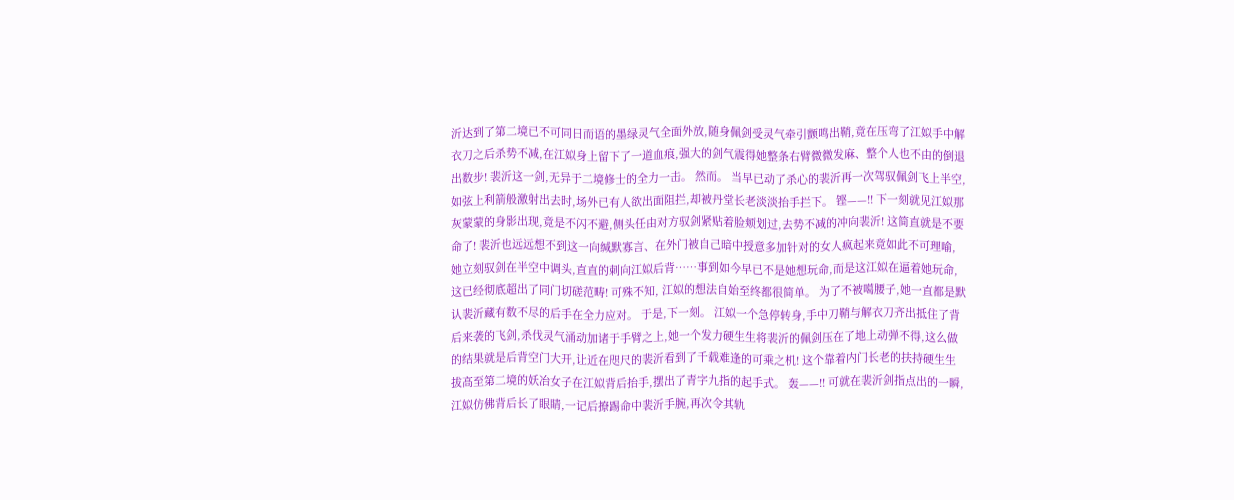沂达到了第二境已不可同日而语的墨绿灵气全面外放,随身佩剑受灵气牵引颤鸣出鞘,竟在压弯了江姒手中解衣刀之后杀势不减,在江姒身上留下了一道血痕,强大的剑气震得她整条右臂微微发麻、整个人也不由的倒退出数步! 裴沂这一剑,无异于二境修士的全力一击。 然而。 当早已动了杀心的裴沂再一次驾驭佩剑飞上半空,如弦上利箭般激射出去时,场外已有人欲出面阻拦,却被丹堂长老淡淡抬手拦下。 铿——!! 下一刻就见江姒那灰蒙蒙的身影出现,竟是不闪不避,侧头任由对方驭剑紧贴着脸颊划过,去势不减的冲向裴沂! 这简直就是不要命了! 裴沂也远远想不到这一向缄默寡言、在外门被自己暗中授意多加针对的女人疯起来竟如此不可理喻,她立刻驭剑在半空中调头,直直的刺向江姒后背……事到如今早已不是她想玩命,而是这江姒在逼着她玩命,这已经彻底超出了同门切磋范畴! 可殊不知, 江姒的想法自始至终都很简单。 为了不被噶腰子,她一直都是默认裴沂藏有数不尽的后手在全力应对。 于是,下一刻。 江姒一个急停转身,手中刀鞘与解衣刀齐出抵住了背后来袭的飞剑,杀伐灵气涌动加诸于手臂之上,她一个发力硬生生将裴沂的佩剑压在了地上动弹不得,这么做的结果就是后背空门大开,让近在咫尺的裴沂看到了千载难逢的可乘之机! 这个靠着内门长老的扶持硬生生拔高至第二境的妖冶女子在江姒背后抬手,摆出了青字九指的起手式。 轰——!! 可就在裴沂剑指点出的一瞬,江姒仿佛背后长了眼睛,一记后撩踢命中裴沂手腕,再次令其轨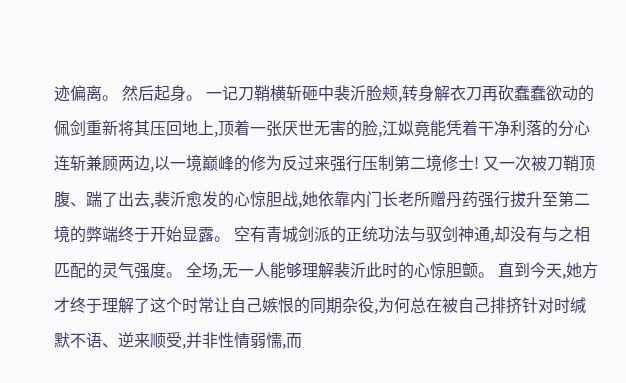迹偏离。 然后起身。 一记刀鞘横斩砸中裴沂脸颊,转身解衣刀再砍蠢蠢欲动的佩剑重新将其压回地上,顶着一张厌世无害的脸,江姒竟能凭着干净利落的分心连斩兼顾两边,以一境巅峰的修为反过来强行压制第二境修士! 又一次被刀鞘顶腹、踹了出去,裴沂愈发的心惊胆战,她依靠内门长老所赠丹药强行拔升至第二境的弊端终于开始显露。 空有青城剑派的正统功法与驭剑神通,却没有与之相匹配的灵气强度。 全场,无一人能够理解裴沂此时的心惊胆颤。 直到今天,她方才终于理解了这个时常让自己嫉恨的同期杂役,为何总在被自己排挤针对时缄默不语、逆来顺受,并非性情弱懦,而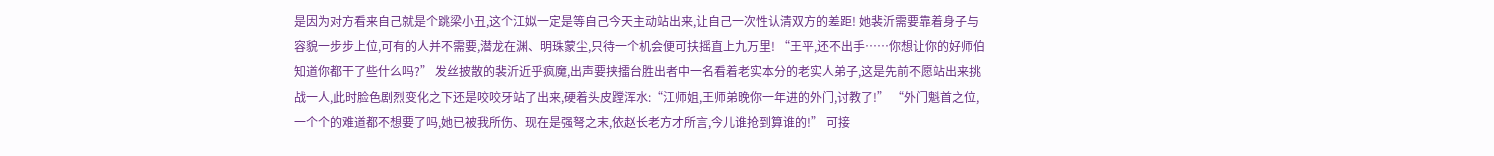是因为对方看来自己就是个跳梁小丑,这个江姒一定是等自己今天主动站出来,让自己一次性认清双方的差距! 她裴沂需要靠着身子与容貌一步步上位,可有的人并不需要,潜龙在渊、明珠蒙尘,只待一个机会便可扶摇直上九万里! “王平,还不出手……你想让你的好师伯知道你都干了些什么吗?” 发丝披散的裴沂近乎疯魔,出声要挟擂台胜出者中一名看着老实本分的老实人弟子,这是先前不愿站出来挑战一人,此时脸色剧烈变化之下还是咬咬牙站了出来,硬着头皮蹚浑水:“江师姐,王师弟晚你一年进的外门,讨教了!” “外门魁首之位,一个个的难道都不想要了吗,她已被我所伤、现在是强弩之末,依赵长老方才所言,今儿谁抢到算谁的!” 可接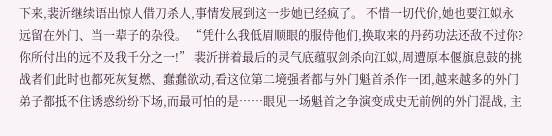下来,裴沂继续语出惊人借刀杀人,事情发展到这一步她已经疯了。 不惜一切代价,她也要江姒永远留在外门、当一辈子的杂役。 “凭什么我低眉顺眼的服侍他们,换取来的丹药功法还敌不过你?你所付出的远不及我千分之一!” 裴沂拼着最后的灵气底蕴驭剑杀向江姒,周遭原本偃旗息鼓的挑战者们此时也都死灰复燃、蠢蠢欲动,看这位第二境强者都与外门魁首杀作一团,越来越多的外门弟子都抵不住诱惑纷纷下场,而最可怕的是……眼见一场魁首之争演变成史无前例的外门混战, 主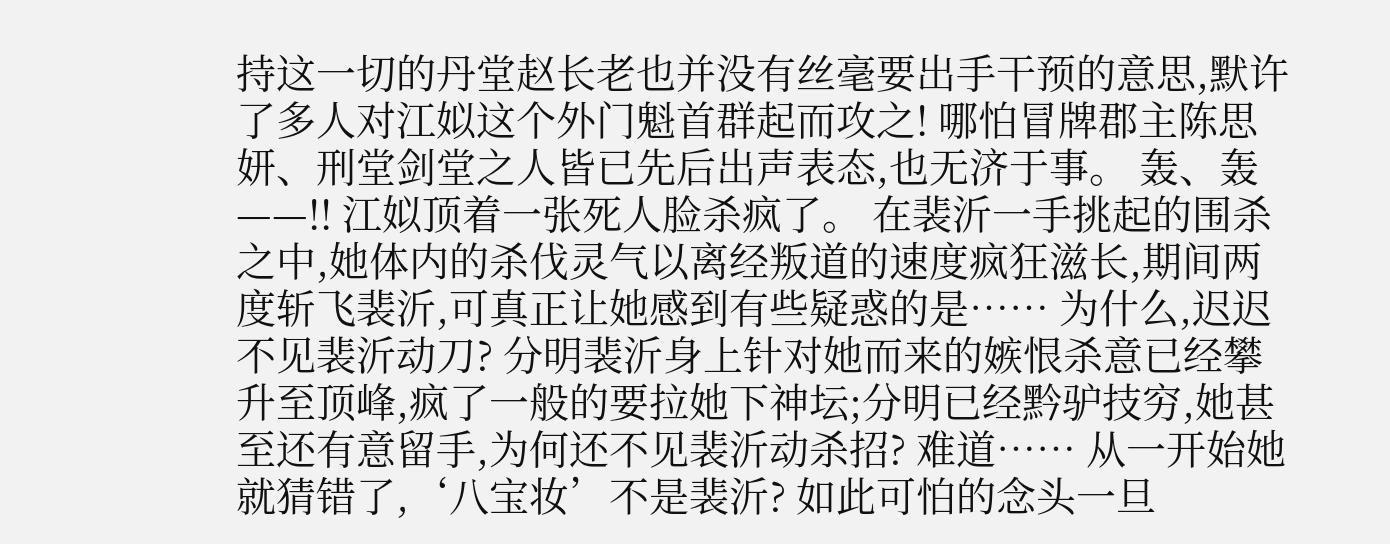持这一切的丹堂赵长老也并没有丝毫要出手干预的意思,默许了多人对江姒这个外门魁首群起而攻之! 哪怕冒牌郡主陈思妍、刑堂剑堂之人皆已先后出声表态,也无济于事。 轰、轰——!! 江姒顶着一张死人脸杀疯了。 在裴沂一手挑起的围杀之中,她体内的杀伐灵气以离经叛道的速度疯狂滋长,期间两度斩飞裴沂,可真正让她感到有些疑惑的是…… 为什么,迟迟不见裴沂动刀? 分明裴沂身上针对她而来的嫉恨杀意已经攀升至顶峰,疯了一般的要拉她下神坛;分明已经黔驴技穷,她甚至还有意留手,为何还不见裴沂动杀招? 难道…… 从一开始她就猜错了,‘八宝妆’不是裴沂? 如此可怕的念头一旦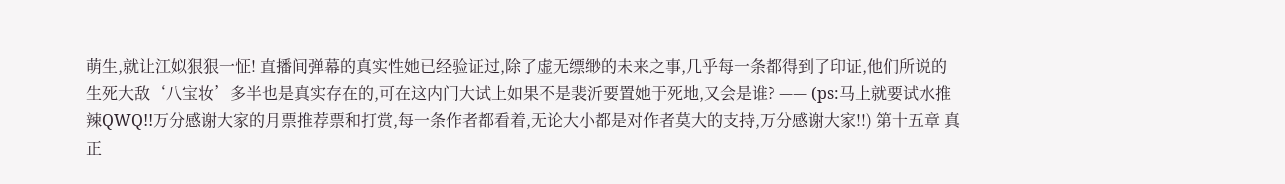萌生,就让江姒狠狠一怔! 直播间弹幕的真实性她已经验证过,除了虚无缥缈的未来之事,几乎每一条都得到了印证,他们所说的生死大敌‘八宝妆’多半也是真实存在的,可在这内门大试上如果不是裴沂要置她于死地,又会是谁? —— (ps:马上就要试水推辣QWQ!!万分感谢大家的月票推荐票和打赏,每一条作者都看着,无论大小都是对作者莫大的支持,万分感谢大家!!) 第十五章 真正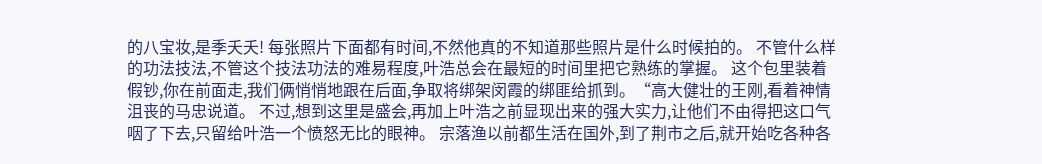的八宝妆,是季夭夭! 每张照片下面都有时间,不然他真的不知道那些照片是什么时候拍的。 不管什么样的功法技法,不管这个技法功法的难易程度,叶浩总会在最短的时间里把它熟练的掌握。 这个包里装着假钞,你在前面走,我们俩悄悄地跟在后面,争取将绑架闵霞的绑匪给抓到。“高大健壮的王刚,看着神情沮丧的马忠说道。 不过,想到这里是盛会,再加上叶浩之前显现出来的强大实力,让他们不由得把这口气咽了下去,只留给叶浩一个愤怒无比的眼神。 宗落渔以前都生活在国外,到了荆市之后,就开始吃各种各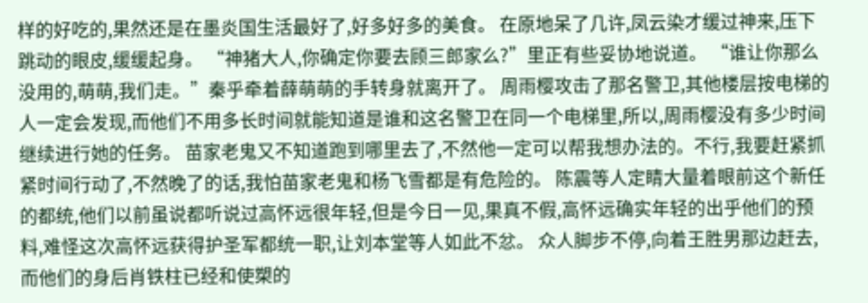样的好吃的,果然还是在墨炎国生活最好了,好多好多的美食。 在原地呆了几许,凤云染才缓过神来,压下跳动的眼皮,缓缓起身。 “神猪大人,你确定你要去顾三郎家么?”里正有些妥协地说道。 “谁让你那么没用的,萌萌,我们走。”秦乎牵着薛萌萌的手转身就离开了。 周雨樱攻击了那名警卫,其他楼层按电梯的人一定会发现,而他们不用多长时间就能知道是谁和这名警卫在同一个电梯里,所以,周雨樱没有多少时间继续进行她的任务。 苗家老鬼又不知道跑到哪里去了,不然他一定可以帮我想办法的。不行,我要赶紧抓紧时间行动了,不然晚了的话,我怕苗家老鬼和杨飞雪都是有危险的。 陈震等人定睛大量着眼前这个新任的都统,他们以前虽说都听说过高怀远很年轻,但是今日一见,果真不假,高怀远确实年轻的出乎他们的预料,难怪这次高怀远获得护圣军都统一职,让刘本堂等人如此不忿。 众人脚步不停,向着王胜男那边赶去,而他们的身后肖铁柱已经和使槊的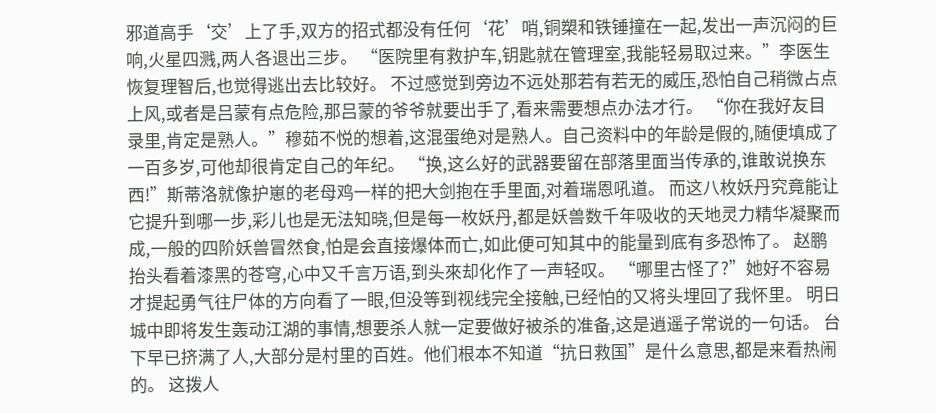邪道高手‘交’上了手,双方的招式都没有任何‘花’哨,铜槊和铁锤撞在一起,发出一声沉闷的巨响,火星四溅,两人各退出三步。 “医院里有救护车,钥匙就在管理室,我能轻易取过来。”李医生恢复理智后,也觉得逃出去比较好。 不过感觉到旁边不远处那若有若无的威压,恐怕自己稍微占点上风,或者是吕蒙有点危险,那吕蒙的爷爷就要出手了,看来需要想点办法才行。 “你在我好友目录里,肯定是熟人。”穆茹不悦的想着,这混蛋绝对是熟人。自己资料中的年龄是假的,随便填成了一百多岁,可他却很肯定自己的年纪。 “换,这么好的武器要留在部落里面当传承的,谁敢说换东西!”斯蒂洛就像护崽的老母鸡一样的把大剑抱在手里面,对着瑞恩吼道。 而这八枚妖丹究竟能让它提升到哪一步,彩儿也是无法知晓,但是每一枚妖丹,都是妖兽数千年吸收的天地灵力精华凝聚而成,一般的四阶妖兽冒然食,怕是会直接爆体而亡,如此便可知其中的能量到底有多恐怖了。 赵鹏抬头看着漆黑的苍穹,心中又千言万语,到头來却化作了一声轻叹。 “哪里古怪了?”她好不容易才提起勇气往尸体的方向看了一眼,但没等到视线完全接触,已经怕的又将头埋回了我怀里。 明日城中即将发生轰动江湖的事情,想要杀人就一定要做好被杀的准备,这是逍遥子常说的一句话。 台下早已挤满了人,大部分是村里的百姓。他们根本不知道“抗日救国”是什么意思,都是来看热闹的。 这拨人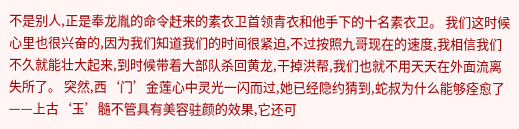不是别人,正是奉龙胤的命令赶来的素衣卫首领青衣和他手下的十名素衣卫。 我们这时候心里也很兴奋的,因为我们知道我们的时间很紧迫,不过按照九哥现在的速度,我相信我们不久就能壮大起来,到时候带着大部队杀回黄龙,干掉洪帮,我们也就不用天天在外面流离失所了。 突然,西‘门’金莲心中灵光一闪而过,她已经隐约猜到,蛇叔为什么能够痊愈了——上古‘玉’髓不管具有美容驻颜的效果,它还可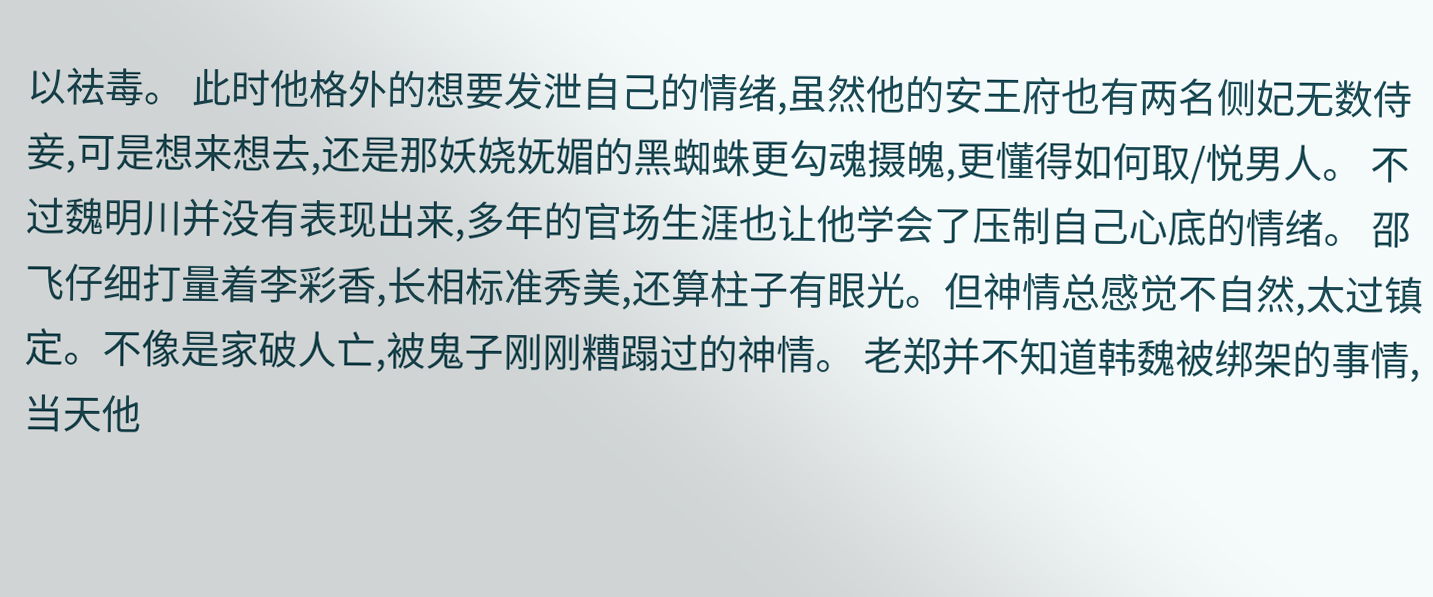以祛毒。 此时他格外的想要发泄自己的情绪,虽然他的安王府也有两名侧妃无数侍妾,可是想来想去,还是那妖娆妩媚的黑蜘蛛更勾魂摄魄,更懂得如何取/悦男人。 不过魏明川并没有表现出来,多年的官场生涯也让他学会了压制自己心底的情绪。 邵飞仔细打量着李彩香,长相标准秀美,还算柱子有眼光。但神情总感觉不自然,太过镇定。不像是家破人亡,被鬼子刚刚糟蹋过的神情。 老郑并不知道韩魏被绑架的事情,当天他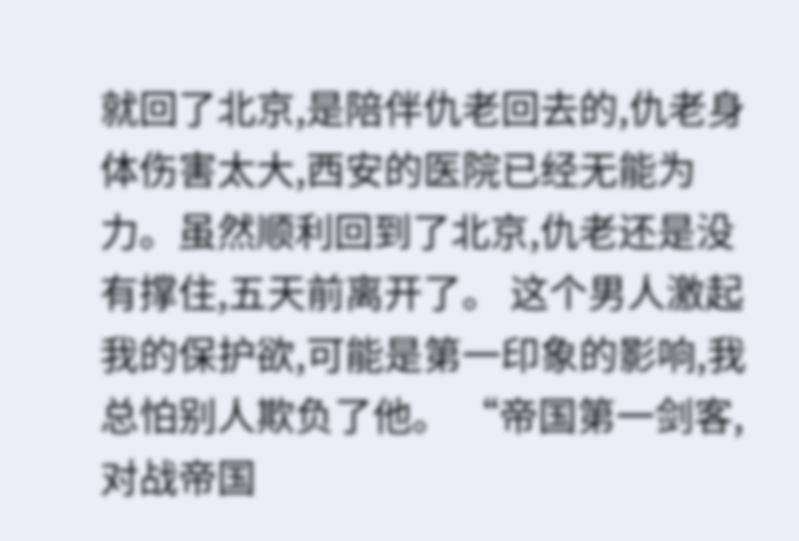就回了北京,是陪伴仇老回去的,仇老身体伤害太大,西安的医院已经无能为力。虽然顺利回到了北京,仇老还是没有撑住,五天前离开了。 这个男人激起我的保护欲,可能是第一印象的影响,我总怕别人欺负了他。 “帝国第一剑客,对战帝国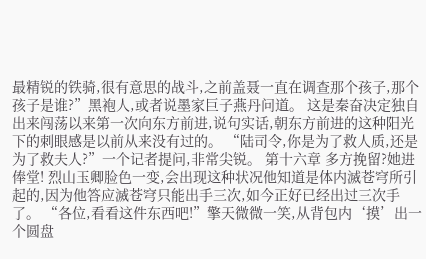最精锐的铁骑,很有意思的战斗,之前盖聂一直在调查那个孩子,那个孩子是谁?”黑袍人,或者说墨家巨子燕丹问道。 这是秦奋决定独自出来闯荡以来第一次向东方前进,说句实话,朝东方前进的这种阳光下的刺眼感是以前从来没有过的。 “陆司令,你是为了救人质,还是为了救夫人?”一个记者提问,非常尖锐。 第十六章 多方挽留?她进俸堂! 烈山玉卿脸色一变,会出现这种状况他知道是体内滅苍穹所引起的,因为他答应滅苍穹只能出手三次,如今正好已经出过三次手了。 “各位,看看这件东西吧!”擎天微微一笑,从背包内‘摸’出一个圆盘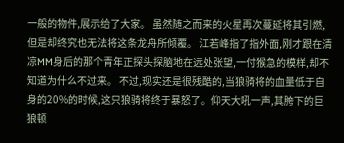一般的物件,展示给了大家。 虽然随之而来的火星再次蔓延将其引燃,但是却终究也无法将这条龙舟所倾覆。 江若峰指了指外面,刚才跟在清凉MM身后的那个青年正探头探脑地在远处张望,一付猴急的模样,却不知道为什么不过来。 不过,现实还是很残酷的,当狼骑将的血量低于自身的20%的时候,这只狼骑将终于暴怒了。仰天大吼一声,其胯下的巨狼顿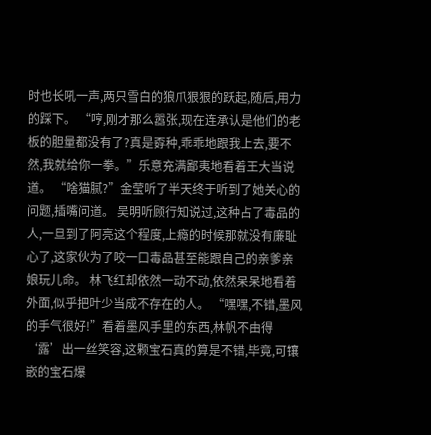时也长吼一声,两只雪白的狼爪狠狠的跃起,随后,用力的踩下。 “哼,刚才那么嚣张,现在连承认是他们的老板的胆量都没有了?真是孬种,乖乖地跟我上去,要不然,我就给你一拳。”乐意充满鄙夷地看着王大当说道。 “啥猫腻?”金莹听了半天终于听到了她关心的问题,插嘴问道。 吴明听顾行知说过,这种占了毒品的人,一旦到了阿亮这个程度,上瘾的时候那就没有廉耻心了,这家伙为了咬一口毒品甚至能跟自己的亲爹亲娘玩儿命。 林飞红却依然一动不动,依然呆呆地看着外面,似乎把叶少当成不存在的人。 “嘿嘿,不错,墨风的手气很好!”看着墨风手里的东西,林帆不由得‘露’出一丝笑容,这颗宝石真的算是不错,毕竟,可镶嵌的宝石爆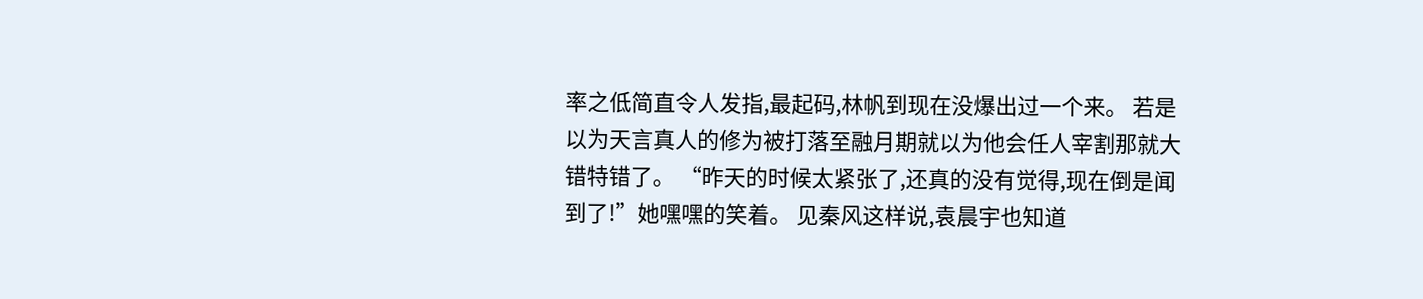率之低简直令人发指,最起码,林帆到现在没爆出过一个来。 若是以为天言真人的修为被打落至融月期就以为他会任人宰割那就大错特错了。 “昨天的时候太紧张了,还真的没有觉得,现在倒是闻到了!”她嘿嘿的笑着。 见秦风这样说,袁晨宇也知道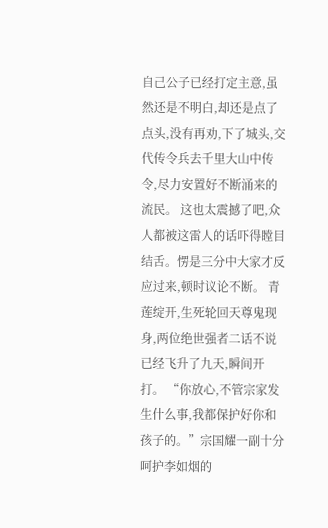自己公子已经打定主意,虽然还是不明白,却还是点了点头,没有再劝,下了城头,交代传令兵去千里大山中传令,尽力安置好不断涌来的流民。 这也太震撼了吧,众人都被这雷人的话吓得瞠目结舌。愣是三分中大家才反应过来,顿时议论不断。 青莲绽开,生死轮回天尊鬼现身,两位绝世强者二话不说已经飞升了九天,瞬间开打。 “你放心,不管宗家发生什么事,我都保护好你和孩子的。”宗国耀一副十分呵护李如烟的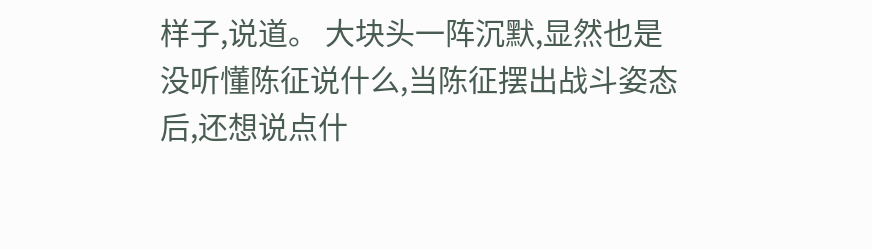样子,说道。 大块头一阵沉默,显然也是没听懂陈征说什么,当陈征摆出战斗姿态后,还想说点什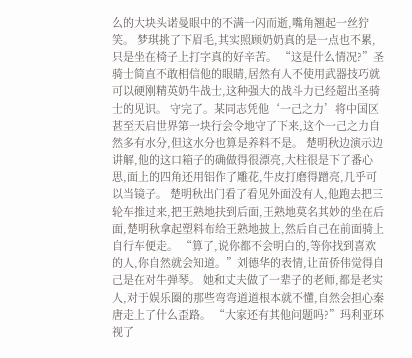么的大块头诺曼眼中的不满一闪而逝,嘴角翘起一丝狞笑。 梦琪挑了下眉毛,其实照顾奶奶真的是一点也不累,只是坐在椅子上打字真的好辛苦。 “这是什么情况?”圣骑士简直不敢相信他的眼睛,居然有人不使用武器技巧就可以硬刚精英奶牛战士,这种强大的战斗力已经超出圣骑士的见识。 守完了。某同志凭他‘一己之力’将中国区甚至天启世界第一块行会令地守了下来,这个一己之力自然多有水分,但这水分也算是养料不是。 楚明秋边演示边讲解,他的这口箱子的确做得很漂亮,大柱很是下了番心思,面上的四角还用铝作了雕花,牛皮打磨得蹭亮,几乎可以当镜子。 楚明秋出门看了看见外面没有人,他跑去把三轮车推过来,把王熟地扶到后面,王熟地莫名其妙的坐在后面,楚明秋拿起塑料布给王熟地披上,然后自己在前面骑上自行车便走。 “算了,说你都不会明白的,等你找到喜欢的人,你自然就会知道。”刘德华的表情,让苗侨伟觉得自己是在对牛弹琴。 她和丈夫做了一辈子的老师,都是老实人,对于娱乐圈的那些弯弯道道根本就不懂,自然会担心秦唐走上了什么歪路。 “大家还有其他问题吗?”玛利亚环视了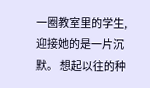一圈教室里的学生,迎接她的是一片沉默。 想起以往的种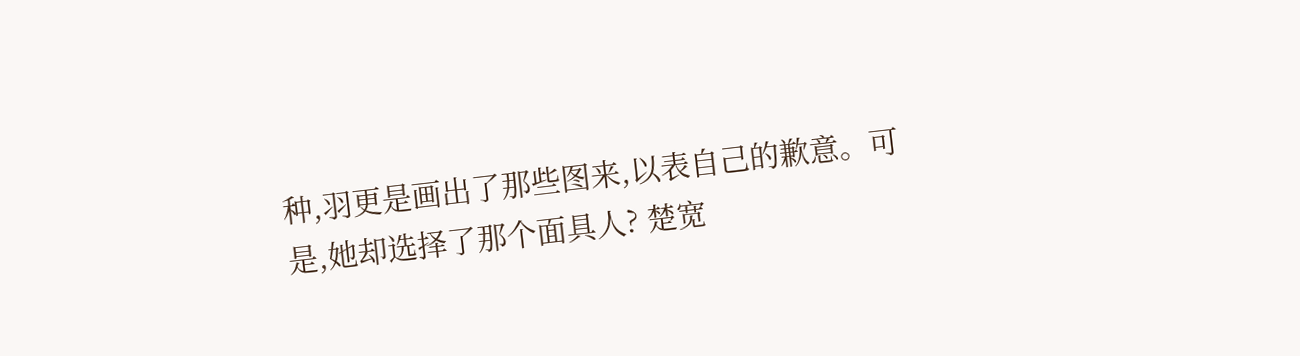种,羽更是画出了那些图来,以表自己的歉意。可是,她却选择了那个面具人? 楚宽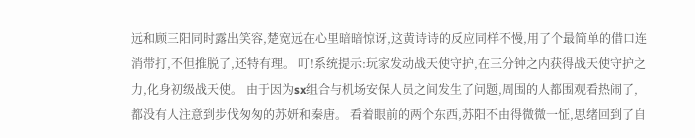远和顾三阳同时露出笑容,楚宽远在心里暗暗惊讶,这黄诗诗的反应同样不慢,用了个最简单的借口连消带打,不但推脱了,还特有理。 叮!系统提示:玩家发动战天使守护,在三分钟之内获得战天使守护之力,化身初级战天使。 由于因为sx组合与机场安保人员之间发生了问题,周围的人都围观看热闹了,都没有人注意到步伐匆匆的苏妍和秦唐。 看着眼前的两个东西,苏阳不由得微微一怔,思绪回到了自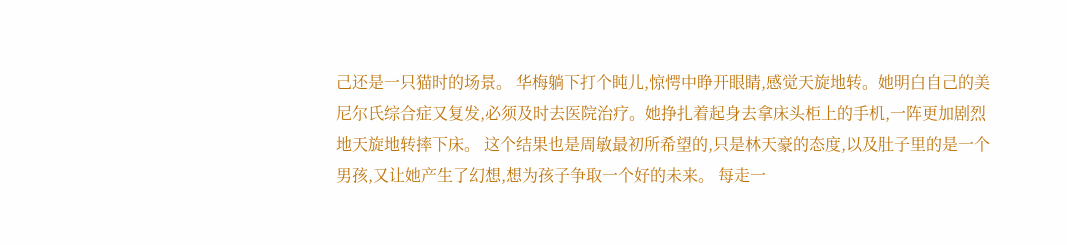己还是一只猫时的场景。 华梅躺下打个盹儿,惊愕中睁开眼睛,感觉天旋地转。她明白自己的美尼尔氏综合症又复发,必须及时去医院治疗。她挣扎着起身去拿床头柜上的手机,一阵更加剧烈地天旋地转摔下床。 这个结果也是周敏最初所希望的,只是林天豪的态度,以及肚子里的是一个男孩,又让她产生了幻想,想为孩子争取一个好的未来。 每走一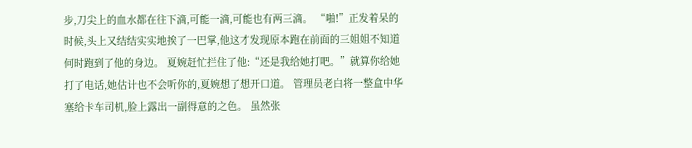步,刀尖上的血水都在往下滴,可能一滴,可能也有两三滴。 “啪!”正发着呆的时候,头上又结结实实地挨了一巴掌,他这才发现原本跑在前面的三姐姐不知道何时跑到了他的身边。 夏婉赶忙拦住了他:“还是我给她打吧。”就算你给她打了电话,她估计也不会听你的,夏婉想了想开口道。 管理员老白将一整盒中华塞给卡车司机,脸上露出一副得意的之色。 虽然张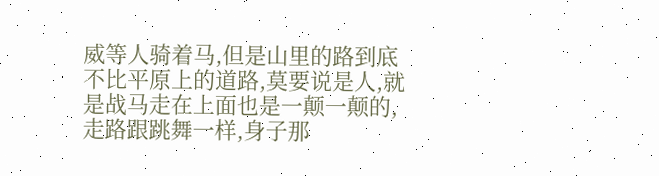威等人骑着马,但是山里的路到底不比平原上的道路,莫要说是人,就是战马走在上面也是一颠一颠的,走路跟跳舞一样,身子那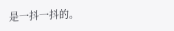是一抖一抖的。